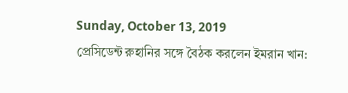Sunday, October 13, 2019
প্রেসিডেন্ট রুহানির সঙ্গে বৈঠক করলেন ইমরান খান: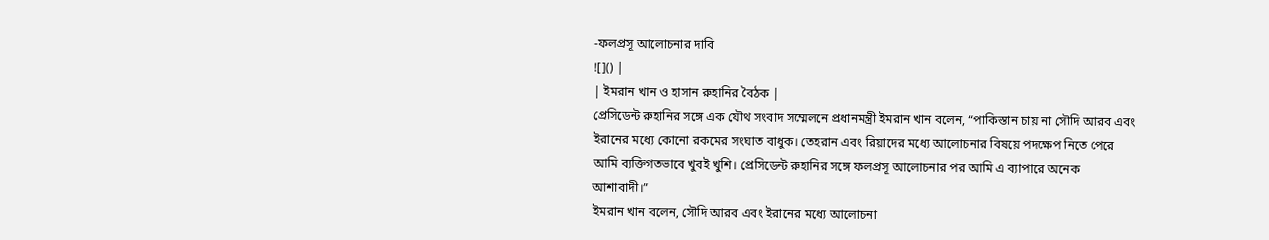-ফলপ্রসূ আলোচনার দাবি
![]() |
| ইমরান খান ও হাসান রুহানির বৈঠক |
প্রেসিডেন্ট রুহানির সঙ্গে এক যৌথ সংবাদ সম্মেলনে প্রধানমন্ত্রী ইমরান খান বলেন, “পাকিস্তান চায় না সৌদি আরব এবং ইরানের মধ্যে কোনো রকমের সংঘাত বাধুক। তেহরান এবং রিয়াদের মধ্যে আলোচনার বিষয়ে পদক্ষেপ নিতে পেরে আমি ব্যক্তিগতভাবে খুবই খুশি। প্রেসিডেন্ট রুহানির সঙ্গে ফলপ্রসূ আলোচনার পর আমি এ ব্যাপারে অনেক আশাবাদী।”
ইমরান খান বলেন, সৌদি আরব এবং ইরানের মধ্যে আলোচনা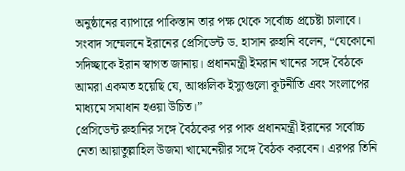অনুষ্ঠানের ব্যাপারে পাকিস্তান তার পক্ষ থেকে সর্বোচ্চ প্রচেষ্টা চালাবে।
সংবাদ সম্মেলনে ইরানের প্রেসিডেন্ট ড. হাসান রুহানি বলেন, “যেকোনো সদিচ্ছাকে ইরান স্বাগত জানায়। প্রধানমন্ত্রী ইমরান খানের সঙ্গে বৈঠকে আমরা একমত হয়েছি যে, আঞ্চলিক ইস্যুগুলো কূটনীতি এবং সংলাপের মাধ্যমে সমাধান হওয়া উচিত।”
প্রেসিডেন্ট রুহানির সঙ্গে বৈঠকের পর পাক প্রধানমন্ত্রী ইরানের সর্বোচ্চ নেতা আয়াতুল্লাহিল উজমা খামেনেয়ীর সঙ্গে বৈঠক করবেন। এরপর তিনি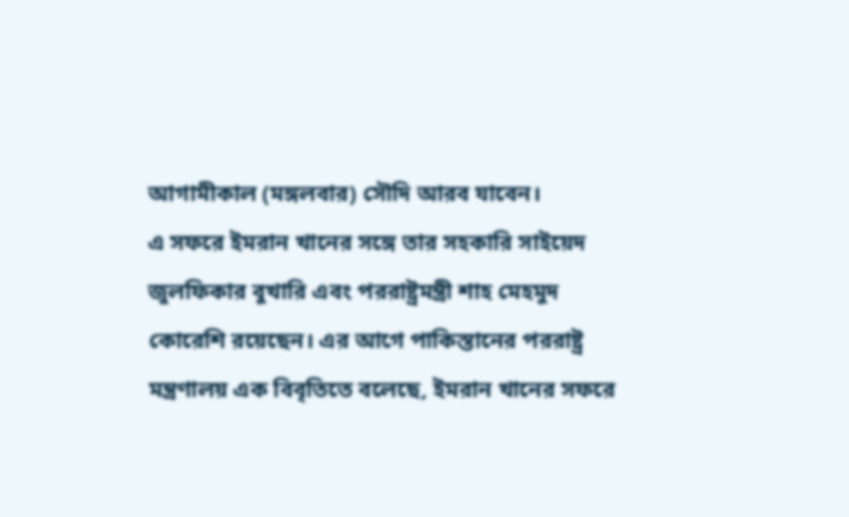আগামীকাল (মঙ্গলবার) সৌদি আরব যাবেন।
এ সফরে ইমরান খানের সঙ্গে তার সহকারি সাইয়েদ জুলফিকার বুখারি এবং পররাষ্ট্রমন্ত্রী শাহ মেহমুদ কোরেশি রয়েছেন। এর আগে পাকিস্তানের পররাষ্ট্র মন্ত্রণালয় এক বিবৃতিতে বলেছে, ইমরান খানের সফরে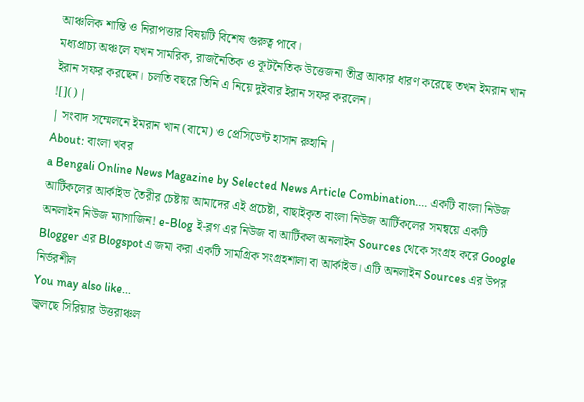আঞ্চলিক শান্তি ও নিরাপত্তার বিষয়টি বিশেষ গুরুত্ব পাবে।
মধ্যপ্রাচ্য অঞ্চলে যখন সামরিক, রাজনৈতিক ও কূটনৈতিক উত্তেজনা তীব্র আকার ধারণ করেছে তখন ইমরান খান ইরান সফর করছেন। চলতি বছরে তিনি এ নিয়ে দুইবার ইরান সফর করলেন।
![]() |
| সংবাদ সম্মেলনে ইমরান খান (বামে) ও প্রেসিডেন্ট হাসান রুহানি |
About: বাংলা খবর
a Bengali Online News Magazine by Selected News Article Combination.... একটি বাংলা নিউজ আর্টিকলের আর্কাইভ তৈরীর চেষ্টায় আমাদের এই প্রচেষ্টা, বাছাইকৃত বাংলা নিউজ আর্টিকলের সমন্বয়ে একটি অনলাইন নিউজ ম্যাগাজিন! e-Blog ই-ব্লগ এর নিউজ বা আর্টিকল অনলাইন Sources থেকে সংগ্রহ করে Google Blogger এর Blogspotএ জমা করা একটি সামগ্রিক সংগ্রহশালা বা আর্কাইভ। এটি অনলাইন Sources এর উপর নির্ভরশীল
You may also like...
জ্বলছে সিরিয়ার উত্তরাঞ্চল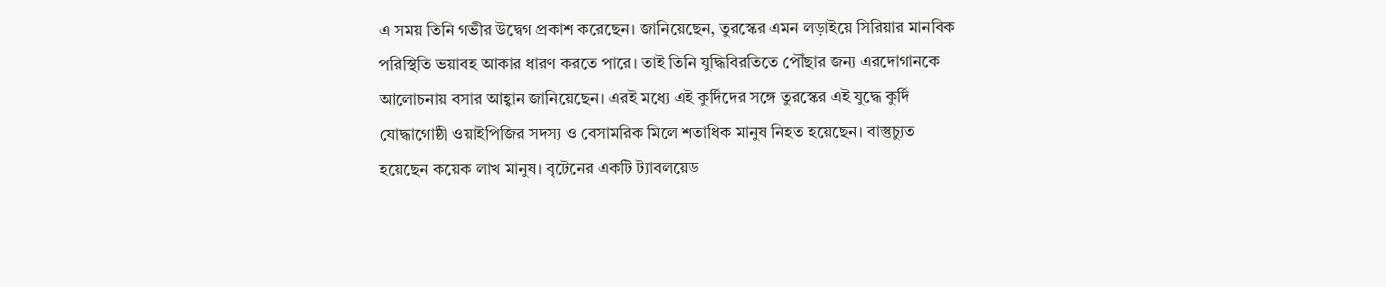এ সময় তিনি গভীর উদ্বেগ প্রকাশ করেছেন। জানিয়েছেন, তুরস্কের এমন লড়াইয়ে সিরিয়ার মানবিক পরিস্থিতি ভয়াবহ আকার ধারণ করতে পারে। তাই তিনি যুদ্ধিবিরতিতে পৌঁছার জন্য এরদোগানকে আলোচনায় বসার আহ্বান জানিয়েছেন। এরই মধ্যে এই কুর্দিদের সঙ্গে তুরস্কের এই যুদ্ধে কুর্দি যোদ্ধাগোষ্ঠী ওয়াইপিজির সদস্য ও বেসামরিক মিলে শতাধিক মানুষ নিহত হয়েছেন। বাস্তুচ্যুত হয়েছেন কয়েক লাখ মানুষ। বৃটেনের একটি ট্যাবলয়েড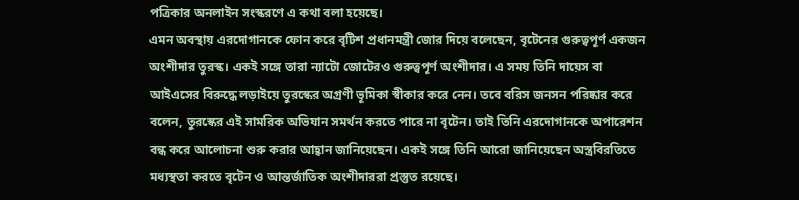পত্রিকার অনলাইন সংস্করণে এ কথা বলা হয়েছে।
এমন অবস্থায় এরদোগানকে ফোন করে বৃটিশ প্রধানমন্ত্রী জোর দিয়ে বলেছেন, বৃটেনের গুরুত্বপূর্ণ একজন অংশীদার তুরস্ক। একই সঙ্গে তারা ন্যাটো জোটেরও গুরুত্বপূর্ণ অংশীদার। এ সময় তিনি দায়েস বা আইএসের বিরুদ্ধে লড়াইয়ে তুরস্কের অগ্রণী ভূমিকা স্বীকার করে নেন। তবে বরিস জনসন পরিষ্কার করে বলেন, তুরস্কের এই সামরিক অভিযান সমর্থন করতে পারে না বৃটেন। তাই তিনি এরদোগানকে অপারেশন বন্ধ করে আলোচনা শুরু করার আহ্বান জানিয়েছেন। একই সঙ্গে তিনি আরো জানিয়েছেন অস্ত্রবিরতিতে মধ্যস্থতা করতে বৃটেন ও আন্তর্জাতিক অংশীদাররা প্রস্তুত রয়েছে।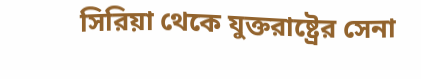সিরিয়া থেকে যুক্তরাষ্ট্রের সেনা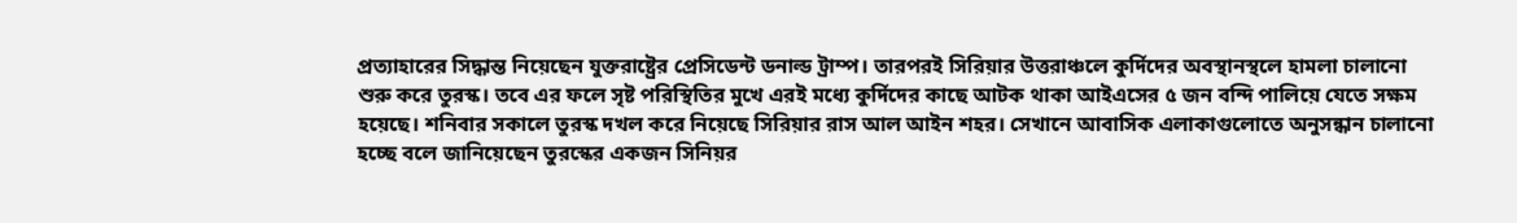প্রত্যাহারের সিদ্ধান্ত নিয়েছেন যুক্তরাষ্ট্রের প্রেসিডেন্ট ডনাল্ড ট্রাম্প। তারপরই সিরিয়ার উত্তরাঞ্চলে কুর্দিদের অবস্থানস্থলে হামলা চালানো শুরু করে তুরস্ক। তবে এর ফলে সৃষ্ট পরিস্থিতির মুখে এরই মধ্যে কুর্দিদের কাছে আটক থাকা আইএসের ৫ জন বন্দি পালিয়ে যেতে সক্ষম হয়েছে। শনিবার সকালে তুরস্ক দখল করে নিয়েছে সিরিয়ার রাস আল আইন শহর। সেখানে আবাসিক এলাকাগুলোতে অনুসন্ধান চালানো হচ্ছে বলে জানিয়েছেন তুরস্কের একজন সিনিয়র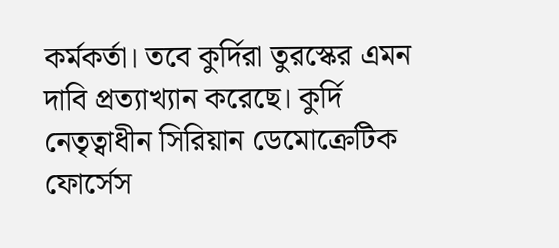কর্মকর্তা। তবে কুর্দিরা তুরস্কের এমন দাবি প্রত্যাখ্যান করেছে। কুর্দি নেতৃত্বাধীন সিরিয়ান ডেমোক্রেটিক ফোর্সেস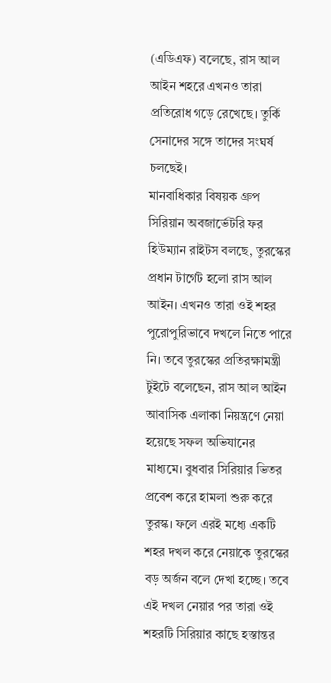(এডিএফ) বলেছে, রাস আল আইন শহরে এখনও তারা প্রতিরোধ গড়ে রেখেছে। তুর্কি সেনাদের সঙ্গে তাদের সংঘর্ষ চলছেই।
মানবাধিকার বিষয়ক গ্রুপ সিরিয়ান অবজার্ভেটরি ফর হিউম্যান রাইটস বলছে, তুরস্কের প্রধান টার্গেট হলো রাস আল আইন। এখনও তারা ওই শহর পুরোপুরিভাবে দখলে নিতে পারে নি। তবে তুরস্কের প্রতিরক্ষামন্ত্রী টুইটে বলেছেন, রাস আল আইন আবাসিক এলাকা নিয়ন্ত্রণে নেয়া হয়েছে সফল অভিযানের মাধ্যমে। বুধবার সিরিয়ার ভিতর প্রবেশ করে হামলা শুরু করে তুরস্ক। ফলে এরই মধ্যে একটি শহর দখল করে নেয়াকে তুরস্কের বড় অর্জন বলে দেখা হচ্ছে। তবে এই দখল নেয়ার পর তারা ওই শহরটি সিরিয়ার কাছে হস্তান্তর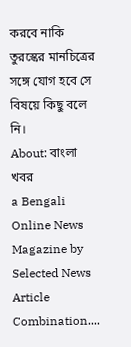করবে নাকি তুরস্কের মানচিত্রের সঙ্গে যোগ হবে সে বিষয়ে কিছু বলে নি।
About: বাংলা খবর
a Bengali Online News Magazine by Selected News Article Combination....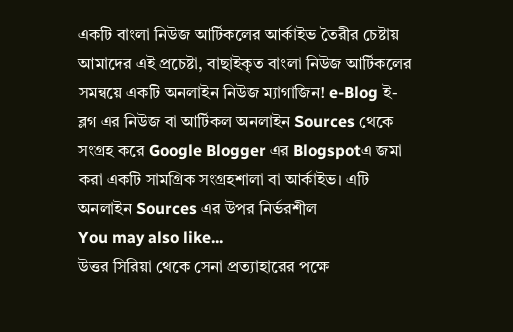একটি বাংলা নিউজ আর্টিকলের আর্কাইভ তৈরীর চেষ্টায় আমাদের এই প্রচেষ্টা, বাছাইকৃত বাংলা নিউজ আর্টিকলের সমন্বয়ে একটি অনলাইন নিউজ ম্যাগাজিন! e-Blog ই-ব্লগ এর নিউজ বা আর্টিকল অনলাইন Sources থেকে সংগ্রহ করে Google Blogger এর Blogspotএ জমা করা একটি সামগ্রিক সংগ্রহশালা বা আর্কাইভ। এটি অনলাইন Sources এর উপর নির্ভরশীল
You may also like...
উত্তর সিরিয়া থেকে সেনা প্রত্যাহারের পক্ষে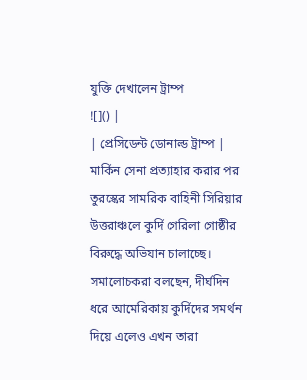যুক্তি দেখালেন ট্রাম্প
![]() |
| প্রেসিডেন্ট ডোনাল্ড ট্রাম্প |
মার্কিন সেনা প্রত্যাহার করার পর তুরস্কের সামরিক বাহিনী সিরিয়ার উত্তরাঞ্চলে কুর্দি গেরিলা গোষ্ঠীর বিরুদ্ধে অভিযান চালাচ্ছে। সমালোচকরা বলছেন, দীর্ঘদিন ধরে আমেরিকায় কুর্দিদের সমর্থন দিয়ে এলেও এখন তারা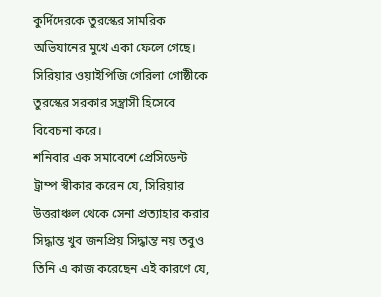কুর্দিদেরকে তুরস্কের সামরিক অভিযানের মুখে একা ফেলে গেছে। সিরিয়ার ওয়াইপিজি গেরিলা গোষ্ঠীকে তুরস্কের সরকার সন্ত্রাসী হিসেবে বিবেচনা করে।
শনিবার এক সমাবেশে প্রেসিডেন্ট ট্রাম্প স্বীকার করেন যে, সিরিয়ার উত্তরাঞ্চল থেকে সেনা প্রত্যাহার করার সিদ্ধান্ত খুব জনপ্রিয় সিদ্ধান্ত নয় তবুও তিনি এ কাজ করেছেন এই কারণে যে,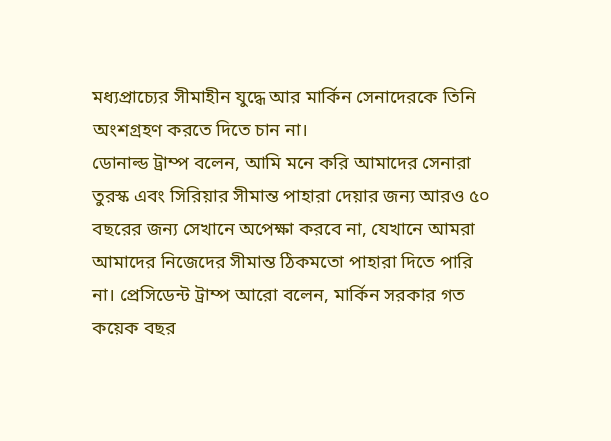মধ্যপ্রাচ্যের সীমাহীন যুদ্ধে আর মার্কিন সেনাদেরকে তিনি অংশগ্রহণ করতে দিতে চান না।
ডোনাল্ড ট্রাম্প বলেন, আমি মনে করি আমাদের সেনারা তুরস্ক এবং সিরিয়ার সীমান্ত পাহারা দেয়ার জন্য আরও ৫০ বছরের জন্য সেখানে অপেক্ষা করবে না, যেখানে আমরা আমাদের নিজেদের সীমান্ত ঠিকমতো পাহারা দিতে পারি না। প্রেসিডেন্ট ট্রাম্প আরো বলেন, মার্কিন সরকার গত কয়েক বছর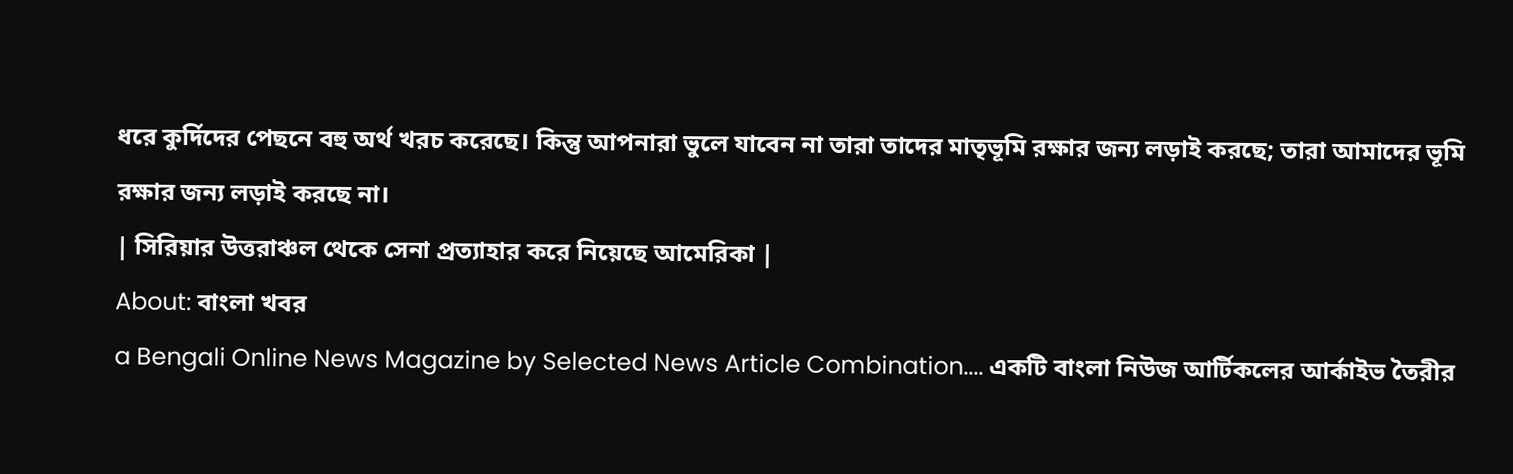ধরে কুর্দিদের পেছনে বহু অর্থ খরচ করেছে। কিন্তু আপনারা ভুলে যাবেন না তারা তাদের মাতৃভূমি রক্ষার জন্য লড়াই করছে; তারা আমাদের ভূমি রক্ষার জন্য লড়াই করছে না।
| সিরিয়ার উত্তরাঞ্চল থেকে সেনা প্রত্যাহার করে নিয়েছে আমেরিকা |
About: বাংলা খবর
a Bengali Online News Magazine by Selected News Article Combination.... একটি বাংলা নিউজ আর্টিকলের আর্কাইভ তৈরীর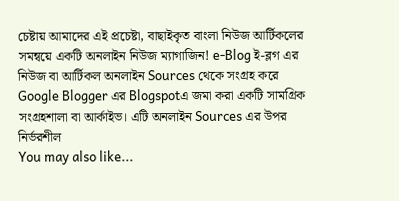চেষ্টায় আমাদের এই প্রচেষ্টা, বাছাইকৃত বাংলা নিউজ আর্টিকলের সমন্বয়ে একটি অনলাইন নিউজ ম্যাগাজিন! e-Blog ই-ব্লগ এর নিউজ বা আর্টিকল অনলাইন Sources থেকে সংগ্রহ করে Google Blogger এর Blogspotএ জমা করা একটি সামগ্রিক সংগ্রহশালা বা আর্কাইভ। এটি অনলাইন Sources এর উপর নির্ভরশীল
You may also like...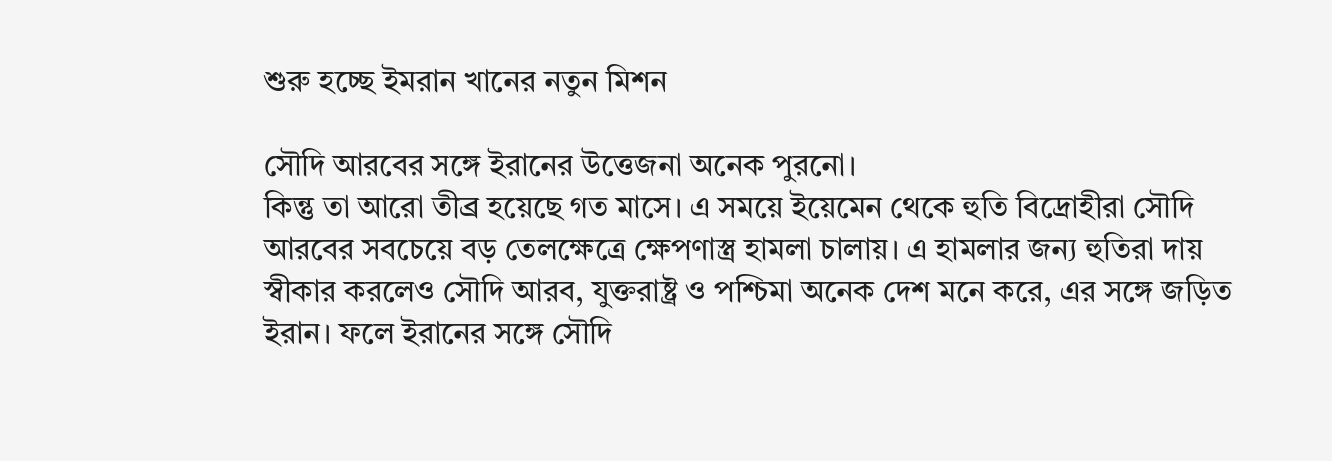শুরু হচ্ছে ইমরান খানের নতুন মিশন

সৌদি আরবের সঙ্গে ইরানের উত্তেজনা অনেক পুরনো।
কিন্তু তা আরো তীব্র হয়েছে গত মাসে। এ সময়ে ইয়েমেন থেকে হুতি বিদ্রোহীরা সৌদি আরবের সবচেয়ে বড় তেলক্ষেত্রে ক্ষেপণাস্ত্র হামলা চালায়। এ হামলার জন্য হুতিরা দায় স্বীকার করলেও সৌদি আরব, যুক্তরাষ্ট্র ও পশ্চিমা অনেক দেশ মনে করে, এর সঙ্গে জড়িত ইরান। ফলে ইরানের সঙ্গে সৌদি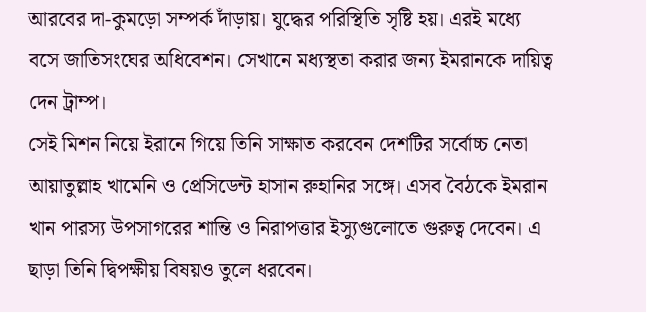আরবের দা-কুমড়ো সম্পর্ক দাঁড়ায়। যুদ্ধের পরিস্থিতি সৃষ্টি হয়। এরই মধ্যে বসে জাতিসংঘের অধিবেশন। সেখানে মধ্যস্থতা করার জন্য ইমরানকে দায়িত্ব দেন ট্রাম্প।
সেই মিশন নিয়ে ইরানে গিয়ে তিনি সাক্ষাত করবেন দেশটির সর্বোচ্চ নেতা আয়াতুল্লাহ খামেনি ও প্রেসিডেন্ট হাসান রুহানির সঙ্গে। এসব বৈঠকে ইমরান খান পারস্য উপসাগরের শান্তি ও নিরাপত্তার ইস্যুগুলোতে গুরুত্ব দেবেন। এ ছাড়া তিনি দ্বিপক্ষীয় বিষয়ও তুলে ধরবেন।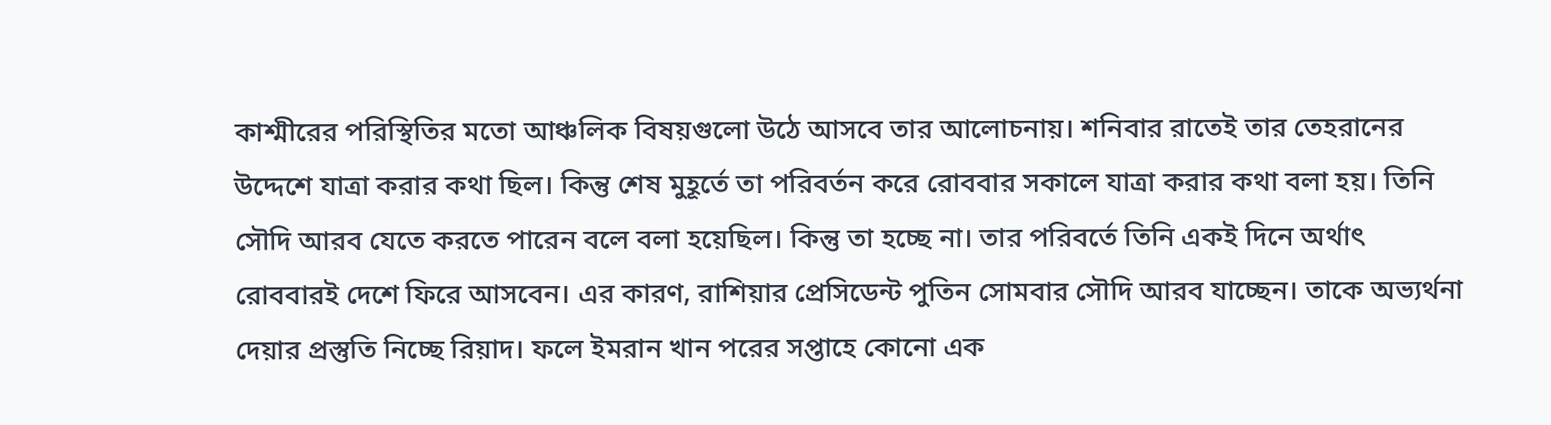কাশ্মীরের পরিস্থিতির মতো আঞ্চলিক বিষয়গুলো উঠে আসবে তার আলোচনায়। শনিবার রাতেই তার তেহরানের উদ্দেশে যাত্রা করার কথা ছিল। কিন্তু শেষ মুহূর্তে তা পরিবর্তন করে রোববার সকালে যাত্রা করার কথা বলা হয়। তিনি সৌদি আরব যেতে করতে পারেন বলে বলা হয়েছিল। কিন্তু তা হচ্ছে না। তার পরিবর্তে তিনি একই দিনে অর্থাৎ রোববারই দেশে ফিরে আসবেন। এর কারণ, রাশিয়ার প্রেসিডেন্ট পুতিন সোমবার সৌদি আরব যাচ্ছেন। তাকে অভ্যর্থনা দেয়ার প্রস্তুতি নিচ্ছে রিয়াদ। ফলে ইমরান খান পরের সপ্তাহে কোনো এক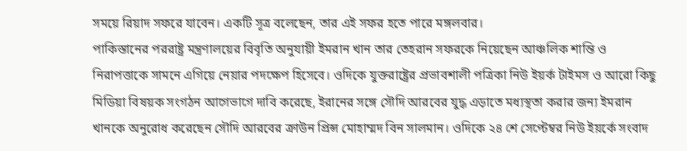সময়ে রিয়াদ সফরে যাবেন। একটি সূত্র বলেছেন, তার এই সফর হতে পারে মঙ্গলবার।
পাকিস্তানের পররাষ্ট্র মন্ত্রণালয়ের বিবৃতি অনুযায়ী ইমরান খান তার তেহরান সফরকে নিয়েছেন আঞ্চলিক শান্তি ও নিরাপত্তাকে সামনে এগিয়ে নেয়ার পদক্ষেপ হিসেবে। ওদিকে যুক্তরাষ্ট্রের প্রভাবশালী পত্রিকা নিউ ইয়র্ক টাইমস ও আরো কিছু মিডিয়া বিষয়ক সংগঠন আগেভাগে দাবি করেছে, ইরানের সঙ্গে সৌদি আরবের যুদ্ধ এড়াতে মধ্যস্থতা করার জন্য ইমরান খানকে অনুরোধ করেছেন সৌদি আরবের ক্রাউন প্রিন্স মোহাম্মদ বিন সালমান। ওদিকে ২৪ শে সেপ্টেম্বর নিউ ইয়র্কে সংবাদ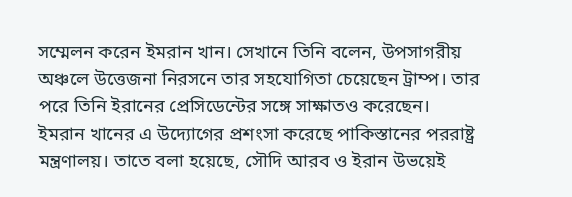সম্মেলন করেন ইমরান খান। সেখানে তিনি বলেন, উপসাগরীয় অঞ্চলে উত্তেজনা নিরসনে তার সহযোগিতা চেয়েছেন ট্রাম্প। তার পরে তিনি ইরানের প্রেসিডেন্টের সঙ্গে সাক্ষাতও করেছেন।
ইমরান খানের এ উদ্যোগের প্রশংসা করেছে পাকিস্তানের পররাষ্ট্র মন্ত্রণালয়। তাতে বলা হয়েছে, সৌদি আরব ও ইরান উভয়েই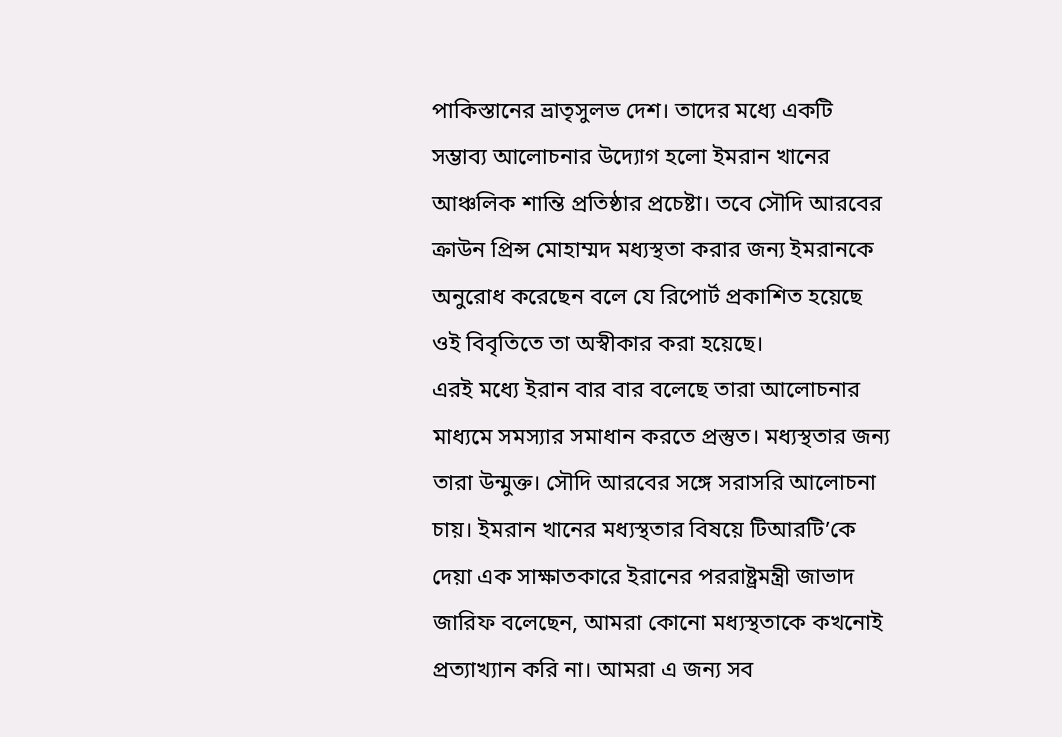পাকিস্তানের ভ্রাতৃসুলভ দেশ। তাদের মধ্যে একটি সম্ভাব্য আলোচনার উদ্যোগ হলো ইমরান খানের আঞ্চলিক শান্তি প্রতিষ্ঠার প্রচেষ্টা। তবে সৌদি আরবের ক্রাউন প্রিন্স মোহাম্মদ মধ্যস্থতা করার জন্য ইমরানকে অনুরোধ করেছেন বলে যে রিপোর্ট প্রকাশিত হয়েছে ওই বিবৃতিতে তা অস্বীকার করা হয়েছে।
এরই মধ্যে ইরান বার বার বলেছে তারা আলোচনার মাধ্যমে সমস্যার সমাধান করতে প্রস্তুত। মধ্যস্থতার জন্য তারা উন্মুক্ত। সৌদি আরবের সঙ্গে সরাসরি আলোচনা চায়। ইমরান খানের মধ্যস্থতার বিষয়ে টিআরটি’কে দেয়া এক সাক্ষাতকারে ইরানের পররাষ্ট্রমন্ত্রী জাভাদ জারিফ বলেছেন, আমরা কোনো মধ্যস্থতাকে কখনোই প্রত্যাখ্যান করি না। আমরা এ জন্য সব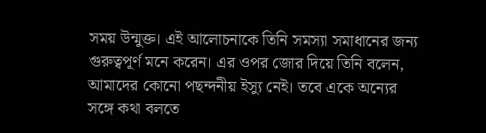সময় উন্মুক্ত। এই আলোচনাকে তিনি সমস্যা সমাধানের জন্য গুরুত্বপূর্ণ মনে করেন। এর ওপর জোর দিয়ে তিনি বলেন, আমাদের কোনো পছন্দনীয় ইস্যু নেই। তবে একে অন্যের সঙ্গে কথা বলতে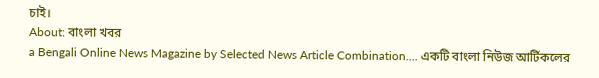চাই।
About: বাংলা খবর
a Bengali Online News Magazine by Selected News Article Combination.... একটি বাংলা নিউজ আর্টিকলের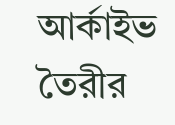আর্কাইভ তৈরীর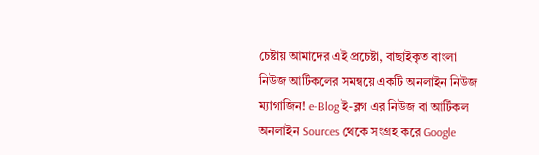চেষ্টায় আমাদের এই প্রচেষ্টা, বাছাইকৃত বাংলা নিউজ আর্টিকলের সমন্বয়ে একটি অনলাইন নিউজ ম্যাগাজিন! e-Blog ই-ব্লগ এর নিউজ বা আর্টিকল অনলাইন Sources থেকে সংগ্রহ করে Google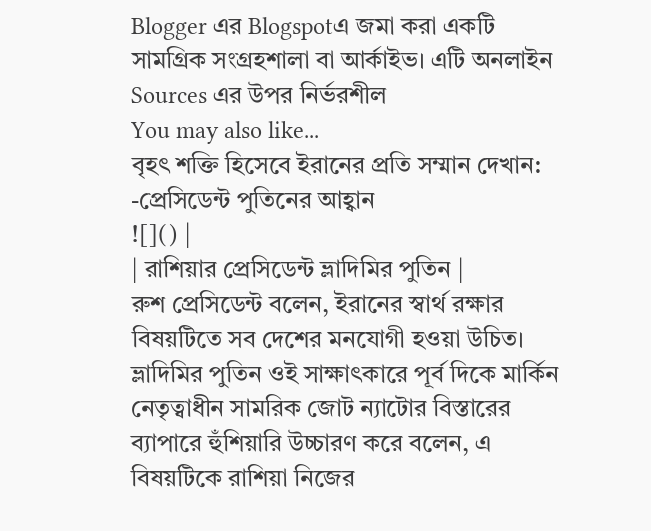Blogger এর Blogspotএ জমা করা একটি সামগ্রিক সংগ্রহশালা বা আর্কাইভ। এটি অনলাইন Sources এর উপর নির্ভরশীল
You may also like...
বৃহৎ শক্তি হিসেবে ইরানের প্রতি সম্মান দেখান: -প্রেসিডেন্ট পুতিনের আহ্বান
![]() |
| রাশিয়ার প্রেসিডেন্ট ভ্লাদিমির পুতিন |
রুশ প্রেসিডেন্ট বলেন, ইরানের স্বার্থ রক্ষার বিষয়টিতে সব দেশের মনযোগী হওয়া উচিত।
ভ্লাদিমির পুতিন ওই সাক্ষাৎকারে পূর্ব দিকে মার্কিন নেতৃত্বাধীন সামরিক জোট ন্যাটোর বিস্তারের ব্যাপারে হুঁশিয়ারি উচ্চারণ করে বলেন, এ বিষয়টিকে রাশিয়া নিজের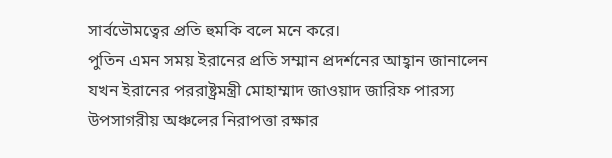সার্বভৌমত্বের প্রতি হুমকি বলে মনে করে।
পুতিন এমন সময় ইরানের প্রতি সম্মান প্রদর্শনের আহ্বান জানালেন যখন ইরানের পররাষ্ট্রমন্ত্রী মোহাম্মাদ জাওয়াদ জারিফ পারস্য উপসাগরীয় অঞ্চলের নিরাপত্তা রক্ষার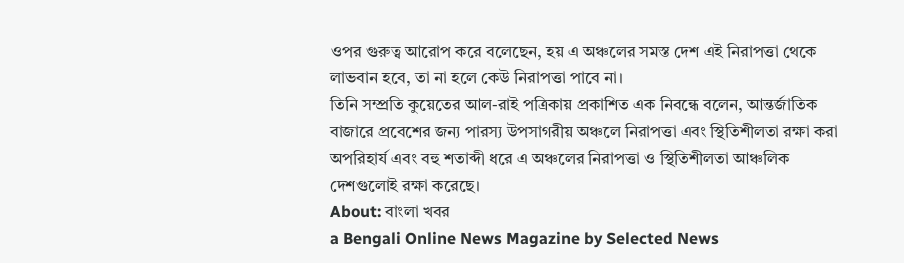ওপর গুরুত্ব আরোপ করে বলেছেন, হয় এ অঞ্চলের সমস্ত দেশ এই নিরাপত্তা থেকে লাভবান হবে, তা না হলে কেউ নিরাপত্তা পাবে না।
তিনি সম্প্রতি কুয়েতের আল-রাই পত্রিকায় প্রকাশিত এক নিবন্ধে বলেন, আন্তর্জাতিক বাজারে প্রবেশের জন্য পারস্য উপসাগরীয় অঞ্চলে নিরাপত্তা এবং স্থিতিশীলতা রক্ষা করা অপরিহার্য এবং বহু শতাব্দী ধরে এ অঞ্চলের নিরাপত্তা ও স্থিতিশীলতা আঞ্চলিক দেশগুলোই রক্ষা করেছে।
About: বাংলা খবর
a Bengali Online News Magazine by Selected News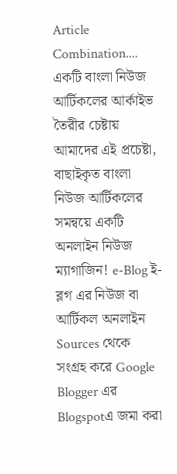Article Combination.... একটি বাংলা নিউজ আর্টিকলের আর্কাইভ তৈরীর চেষ্টায় আমাদের এই প্রচেষ্টা, বাছাইকৃত বাংলা নিউজ আর্টিকলের সমন্বয়ে একটি অনলাইন নিউজ ম্যাগাজিন! e-Blog ই-ব্লগ এর নিউজ বা আর্টিকল অনলাইন Sources থেকে সংগ্রহ করে Google Blogger এর Blogspotএ জমা করা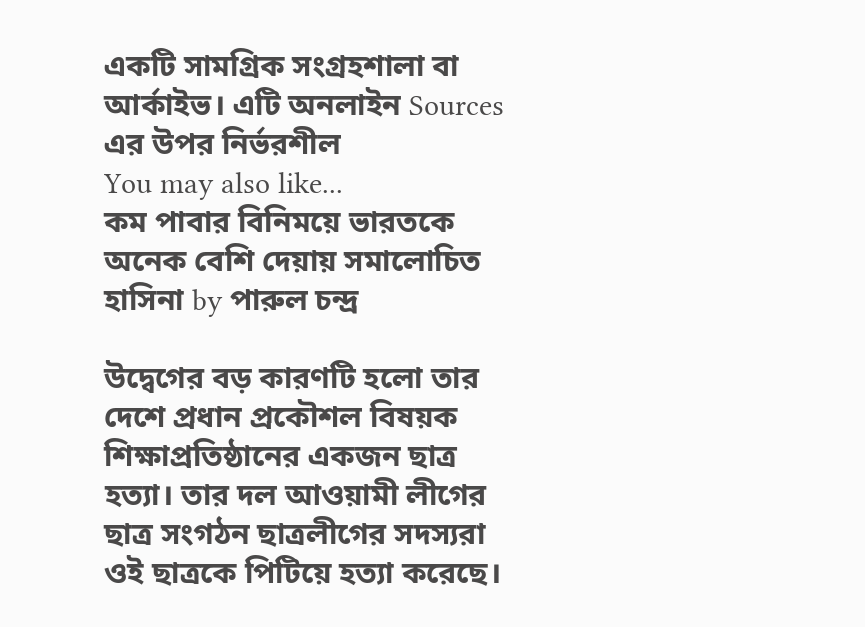একটি সামগ্রিক সংগ্রহশালা বা আর্কাইভ। এটি অনলাইন Sources এর উপর নির্ভরশীল
You may also like...
কম পাবার বিনিময়ে ভারতকে অনেক বেশি দেয়ায় সমালোচিত হাসিনা by পারুল চন্দ্র

উদ্বেগের বড় কারণটি হলো তার দেশে প্রধান প্রকৌশল বিষয়ক শিক্ষাপ্রতিষ্ঠানের একজন ছাত্র হত্যা। তার দল আওয়ামী লীগের ছাত্র সংগঠন ছাত্রলীগের সদস্যরা ওই ছাত্রকে পিটিয়ে হত্যা করেছে।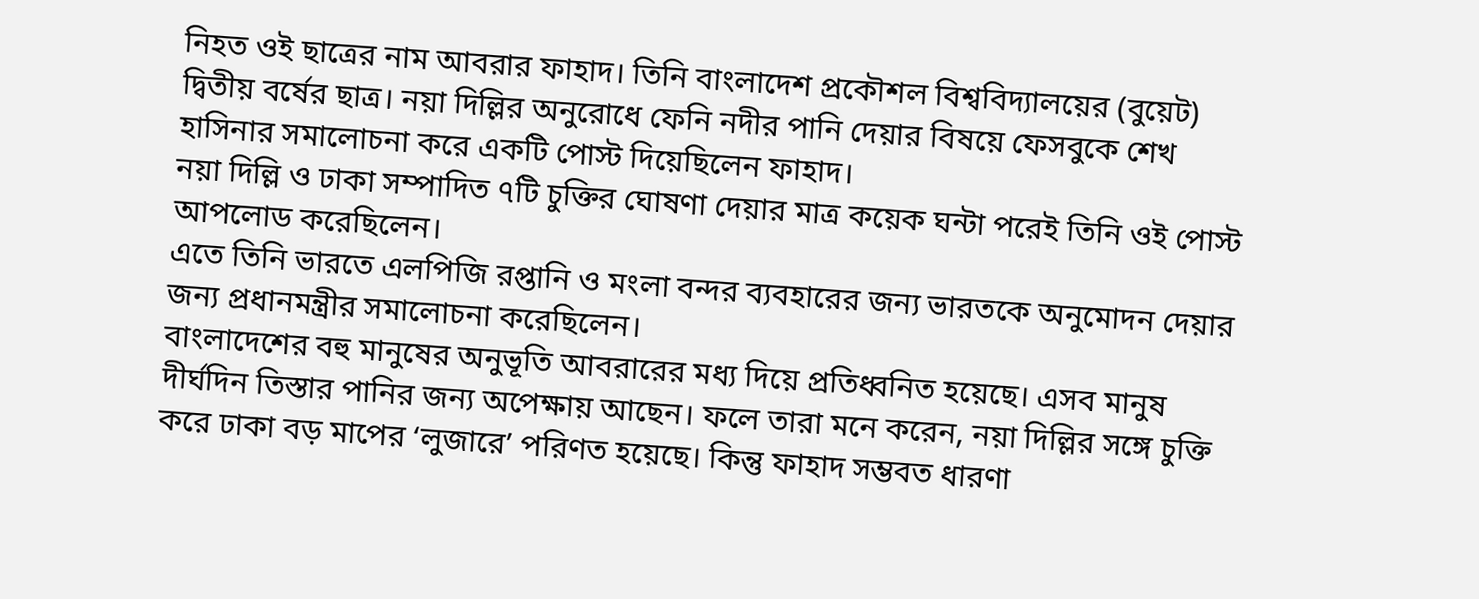নিহত ওই ছাত্রের নাম আবরার ফাহাদ। তিনি বাংলাদেশ প্রকৌশল বিশ্ববিদ্যালয়ের (বুয়েট) দ্বিতীয় বর্ষের ছাত্র। নয়া দিল্লির অনুরোধে ফেনি নদীর পানি দেয়ার বিষয়ে ফেসবুকে শেখ হাসিনার সমালোচনা করে একটি পোস্ট দিয়েছিলেন ফাহাদ।
নয়া দিল্লি ও ঢাকা সম্পাদিত ৭টি চুক্তির ঘোষণা দেয়ার মাত্র কয়েক ঘন্টা পরেই তিনি ওই পোস্ট আপলোড করেছিলেন।
এতে তিনি ভারতে এলপিজি রপ্তানি ও মংলা বন্দর ব্যবহারের জন্য ভারতকে অনুমোদন দেয়ার জন্য প্রধানমন্ত্রীর সমালোচনা করেছিলেন।
বাংলাদেশের বহু মানুষের অনুভূতি আবরারের মধ্য দিয়ে প্রতিধ্বনিত হয়েছে। এসব মানুষ দীর্ঘদিন তিস্তার পানির জন্য অপেক্ষায় আছেন। ফলে তারা মনে করেন, নয়া দিল্লির সঙ্গে চুক্তি করে ঢাকা বড় মাপের ‘লুজারে’ পরিণত হয়েছে। কিন্তু ফাহাদ সম্ভবত ধারণা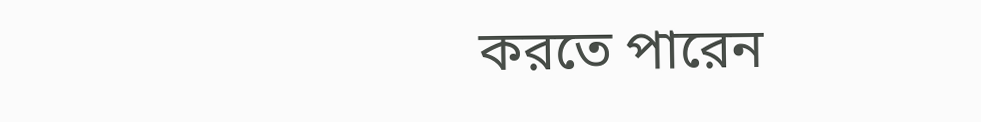করতে পারেন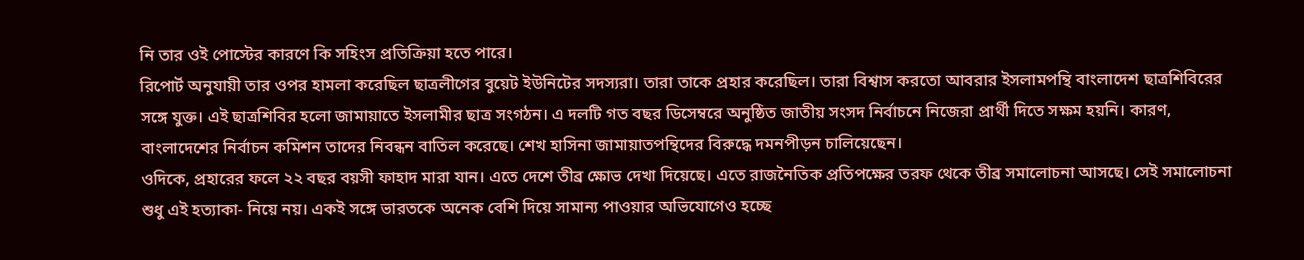নি তার ওই পোস্টের কারণে কি সহিংস প্রতিক্রিয়া হতে পারে।
রিপোর্ট অনুযায়ী তার ওপর হামলা করেছিল ছাত্রলীগের বুয়েট ইউনিটের সদস্যরা। তারা তাকে প্রহার করেছিল। তারা বিশ্বাস করতো আবরার ইসলামপন্থি বাংলাদেশ ছাত্রশিবিরের সঙ্গে যুক্ত। এই ছাত্রশিবির হলো জামায়াতে ইসলামীর ছাত্র সংগঠন। এ দলটি গত বছর ডিসেম্বরে অনুষ্ঠিত জাতীয় সংসদ নির্বাচনে নিজেরা প্রার্থী দিতে সক্ষম হয়নি। কারণ, বাংলাদেশের নির্বাচন কমিশন তাদের নিবন্ধন বাতিল করেছে। শেখ হাসিনা জামায়াতপন্থিদের বিরুদ্ধে দমনপীড়ন চালিয়েছেন।
ওদিকে, প্রহারের ফলে ২২ বছর বয়সী ফাহাদ মারা যান। এতে দেশে তীব্র ক্ষোভ দেখা দিয়েছে। এতে রাজনৈতিক প্রতিপক্ষের তরফ থেকে তীব্র সমালোচনা আসছে। সেই সমালোচনা শুধু এই হত্যাকা- নিয়ে নয়। একই সঙ্গে ভারতকে অনেক বেশি দিয়ে সামান্য পাওয়ার অভিযোগেও হচ্ছে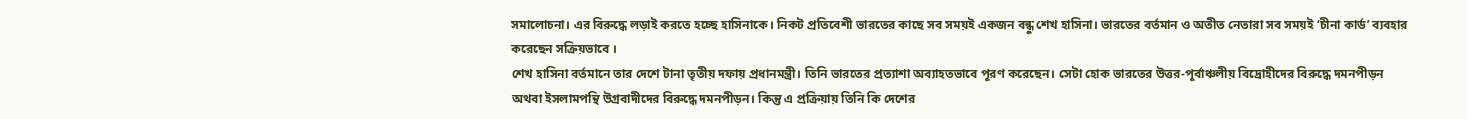সমালোচনা। এর বিরুদ্ধে লড়াই করতে হচ্ছে হাসিনাকে। নিকট প্রতিবেশী ভারতের কাছে সব সময়ই একজন বন্ধু শেখ হাসিনা। ভারতের বর্তমান ও অতীত নেতারা সব সময়ই ‘চীনা কার্ড’ ব্যবহার করেছেন সক্রিয়ভাবে ।
শেখ হাসিনা বর্তমানে তার দেশে টানা তৃতীয় দফায় প্রধানমন্ত্রী। তিনি ভারতের প্রত্যাশা অব্যাহতভাবে পূরণ করেছেন। সেটা হোক ভারতের উত্তর-পূর্বাঞ্চলীয় বিদ্রোহীদের বিরুদ্ধে দমনপীড়ন অথবা ইসলামপন্থি উগ্রবাদীদের বিরুদ্ধে দমনপীড়ন। কিন্তু এ প্রক্রিয়ায় তিনি কি দেশের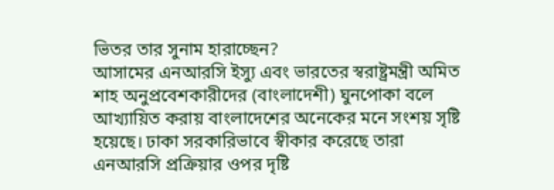ভিতর তার সুনাম হারাচ্ছেন?
আসামের এনআরসি ইস্যু এবং ভারতের স্বরাষ্ট্রমন্ত্রী অমিত শাহ অনুপ্রবেশকারীদের (বাংলাদেশী) ঘুনপোকা বলে আখ্যায়িত করায় বাংলাদেশের অনেকের মনে সংশয় সৃষ্টি হয়েছে। ঢাকা সরকারিভাবে স্বীকার করেছে তারা এনআরসি প্রক্রিয়ার ওপর দৃষ্টি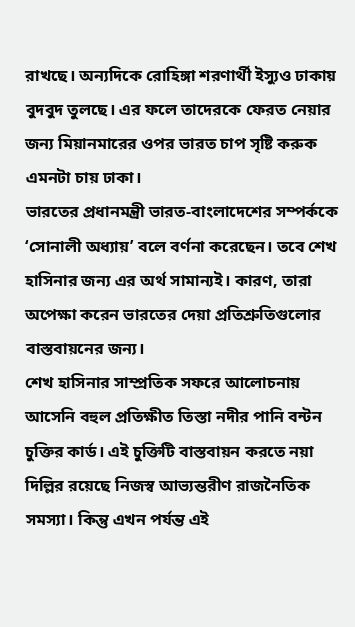রাখছে। অন্যদিকে রোহিঙ্গা শরণার্থী ইস্যুও ঢাকায় বুদবুদ তুলছে। এর ফলে তাদেরকে ফেরত নেয়ার জন্য মিয়ানমারের ওপর ভারত চাপ সৃষ্টি করুক এমনটা চায় ঢাকা।
ভারতের প্রধানমন্ত্রী ভারত-বাংলাদেশের সম্পর্ককে ‘সোনালী অধ্যায়’ বলে বর্ণনা করেছেন। তবে শেখ হাসিনার জন্য এর অর্থ সামান্যই। কারণ, তারা অপেক্ষা করেন ভারতের দেয়া প্রতিশ্রুতিগুলোর বাস্তবায়নের জন্য।
শেখ হাসিনার সাম্প্রতিক সফরে আলোচনায় আসেনি বহুল প্রতিক্ষীত তিস্তা নদীর পানি বন্টন চুক্তির কার্ড। এই চুক্তিটি বাস্তবায়ন করতে নয়া দিল্লির রয়েছে নিজস্ব আভ্যন্তরীণ রাজনৈতিক সমস্যা। কিন্তু এখন পর্যন্ত এই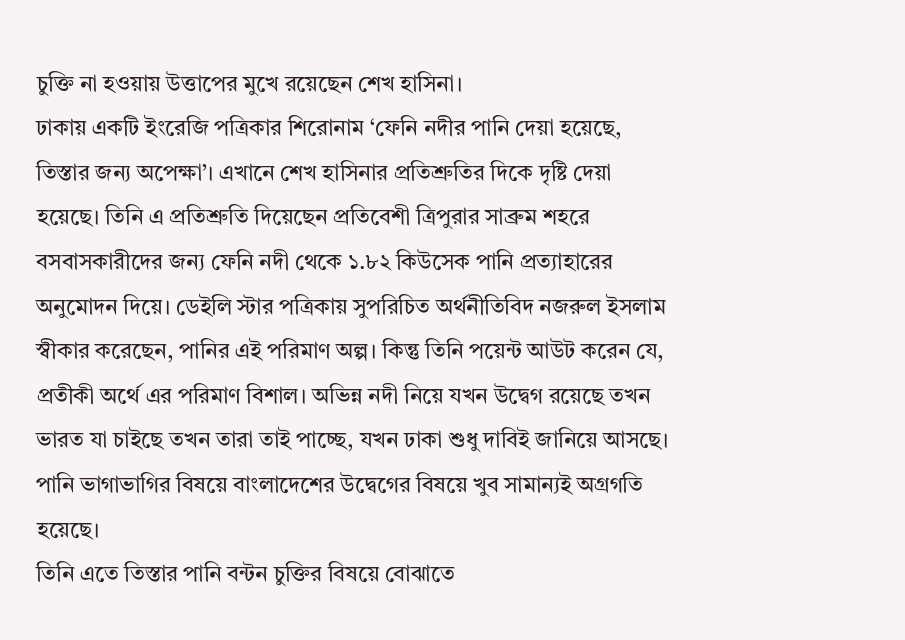চুক্তি না হওয়ায় উত্তাপের মুখে রয়েছেন শেখ হাসিনা।
ঢাকায় একটি ইংরেজি পত্রিকার শিরোনাম ‘ফেনি নদীর পানি দেয়া হয়েছে, তিস্তার জন্য অপেক্ষা’। এখানে শেখ হাসিনার প্রতিশ্রুতির দিকে দৃষ্টি দেয়া হয়েছে। তিনি এ প্রতিশ্রুতি দিয়েছেন প্রতিবেশী ত্রিপুরার সাব্রুম শহরে বসবাসকারীদের জন্য ফেনি নদী থেকে ১.৮২ কিউসেক পানি প্রত্যাহারের অনুমোদন দিয়ে। ডেইলি স্টার পত্রিকায় সুপরিচিত অর্থনীতিবিদ নজরুল ইসলাম স্বীকার করেছেন, পানির এই পরিমাণ অল্প। কিন্তু তিনি পয়েন্ট আউট করেন যে, প্রতীকী অর্থে এর পরিমাণ বিশাল। অভিন্ন নদী নিয়ে যখন উদ্বেগ রয়েছে তখন ভারত যা চাইছে তখন তারা তাই পাচ্ছে, যখন ঢাকা শুধু দাবিই জানিয়ে আসছে। পানি ভাগাভাগির বিষয়ে বাংলাদেশের উদ্বেগের বিষয়ে খুব সামান্যই অগ্রগতি হয়েছে।
তিনি এতে তিস্তার পানি বন্টন চুক্তির বিষয়ে বোঝাতে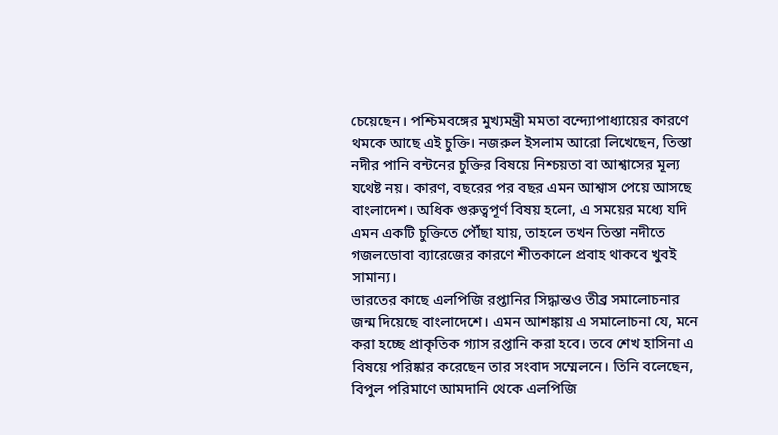চেয়েছেন। পশ্চিমবঙ্গের মুখ্যমন্ত্রী মমতা বন্দ্যোপাধ্যায়ের কারণে থমকে আছে এই চুক্তি। নজরুল ইসলাম আরো লিখেছেন, তিস্তা নদীর পানি বন্টনের চুক্তির বিষয়ে নিশ্চয়তা বা আশ্বাসের মূল্য যথেষ্ট নয়। কারণ, বছরের পর বছর এমন আশ্বাস পেয়ে আসছে বাংলাদেশ। অধিক গুরুত্বপূর্ণ বিষয় হলো, এ সময়ের মধ্যে যদি এমন একটি চুক্তিতে পৌঁছা যায়, তাহলে তখন তিস্তা নদীতে গজলডোবা ব্যারেজের কারণে শীতকালে প্রবাহ থাকবে খুবই সামান্য।
ভারতের কাছে এলপিজি রপ্তানির সিদ্ধান্তও তীব্র সমালোচনার জন্ম দিয়েছে বাংলাদেশে। এমন আশঙ্কায় এ সমালোচনা যে, মনে করা হচ্ছে প্রাকৃতিক গ্যাস রপ্তানি করা হবে। তবে শেখ হাসিনা এ বিষয়ে পরিষ্কার করেছেন তার সংবাদ সম্মেলনে। তিনি বলেছেন, বিপুল পরিমাণে আমদানি থেকে এলপিজি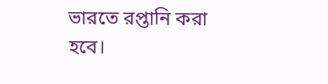ভারতে রপ্তানি করা হবে।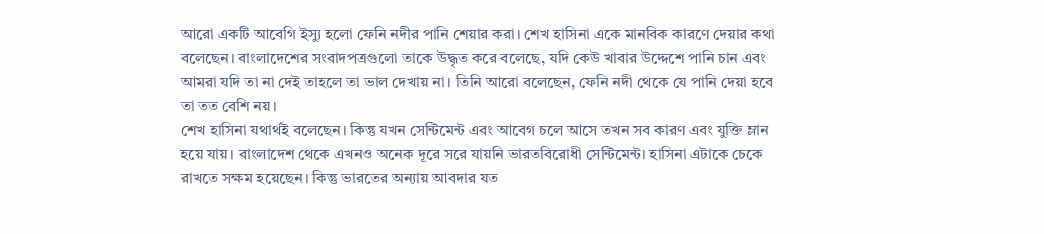আরো একটি আবেগি ইস্যু হলো ফেনি নদীর পানি শেয়ার করা। শেখ হাসিনা একে মানবিক কারণে দেয়ার কথা বলেছেন। বাংলাদেশের সংবাদপত্রগুলো তাকে উদ্ধৃত করে বলেছে, যদি কেউ খাবার উদ্দেশে পানি চান এবং আমরা যদি তা না দেই তাহলে তা ভাল দেখায় না। তিনি আরো বলেছেন, ফেনি নদী থেকে যে পানি দেয়া হবে তা তত বেশি নয়।
শেখ হাসিনা যথার্থই বলেছেন। কিন্তু যখন সেন্টিমেন্ট এবং আবেগ চলে আসে তখন সব কারণ এবং যুক্তি ম্লান হয়ে যায়। বাংলাদেশ থেকে এখনও অনেক দূরে সরে যায়নি ভারতবিরোধী সেন্টিমেন্ট। হাসিনা এটাকে চেকে রাখতে সক্ষম হয়েছেন। কিন্তু ভারতের অন্যায় আবদার যত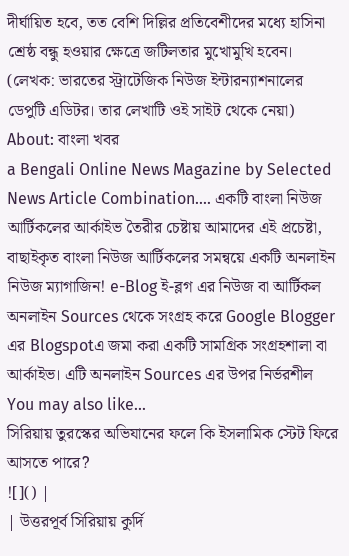দীর্ঘায়িত হবে, তত বেশি দিল্লির প্রতিবেশীদের মধ্যে হাসিনা শ্রেষ্ঠ বন্ধু হওয়ার ক্ষেত্রে জটিলতার মুখোমুখি হবেন।
(লেখক: ভারতের স্ট্রাটেজিক নিউজ ইন্টারন্যাশনালের ডেপুটি এডিটর। তার লেখাটি ওই সাইট থেকে নেয়া)
About: বাংলা খবর
a Bengali Online News Magazine by Selected News Article Combination.... একটি বাংলা নিউজ আর্টিকলের আর্কাইভ তৈরীর চেষ্টায় আমাদের এই প্রচেষ্টা, বাছাইকৃত বাংলা নিউজ আর্টিকলের সমন্বয়ে একটি অনলাইন নিউজ ম্যাগাজিন! e-Blog ই-ব্লগ এর নিউজ বা আর্টিকল অনলাইন Sources থেকে সংগ্রহ করে Google Blogger এর Blogspotএ জমা করা একটি সামগ্রিক সংগ্রহশালা বা আর্কাইভ। এটি অনলাইন Sources এর উপর নির্ভরশীল
You may also like...
সিরিয়ায় তুরস্কের অভিযানের ফলে কি ইসলামিক স্টেট ফিরে আসতে পারে?
![]() |
| উত্তরপূর্ব সিরিয়ায় কুর্দি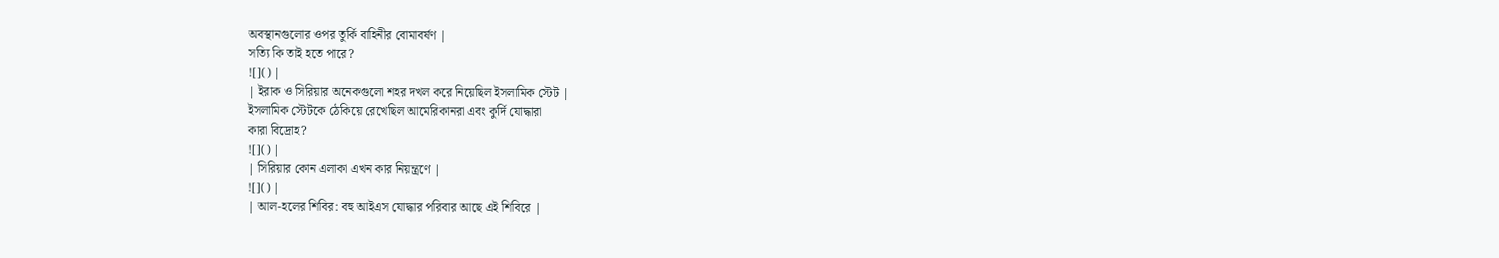অবস্থানগুলোর ওপর তুর্কি বাহিনীর বোমাবর্ষণ |
সত্যি কি তাই হতে পারে?
![]() |
| ইরাক ও সিরিয়ার অনেকগুলো শহর দখল করে নিয়েছিল ইসলামিক স্টেট |
ইসলামিক স্টেটকে ঠেকিয়ে রেখেছিল আমেরিকানরা এবং কুর্দি যোদ্ধারা
কারা বিদ্রোহ?
![]() |
| সিরিয়ার কোন এলাকা এখন কার নিয়ন্ত্রণে |
![]() |
| আল-হলের শিবির: বহু আইএস যোদ্ধার পরিবার আছে এই শিবিরে |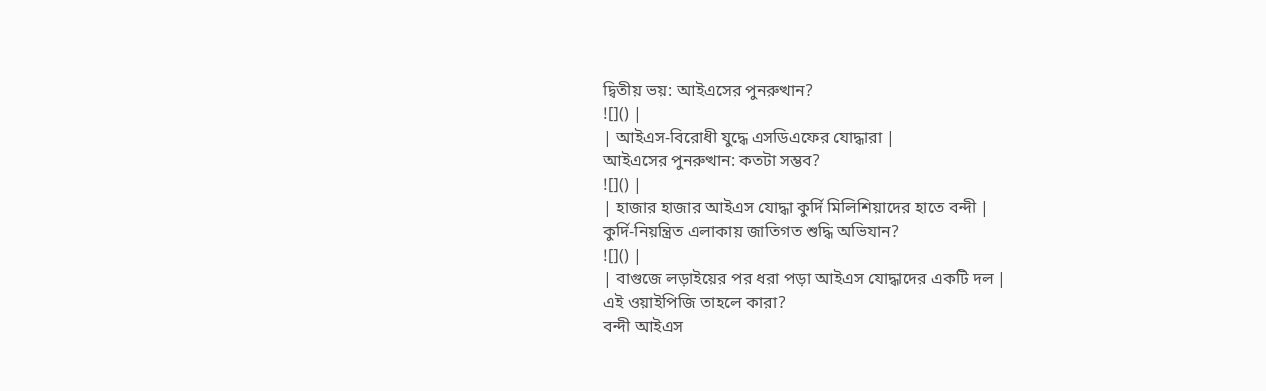দ্বিতীয় ভয়: আইএসের পুনরুত্থান?
![]() |
| আইএস-বিরোধী যুদ্ধে এসডিএফের যোদ্ধারা |
আইএসের পুনরুত্থান: কতটা সম্ভব?
![]() |
| হাজার হাজার আইএস যোদ্ধা কুর্দি মিলিশিয়াদের হাতে বন্দী |
কুর্দি-নিয়ন্ত্রিত এলাকায় জাতিগত শুদ্ধি অভিযান?
![]() |
| বাগুজে লড়াইয়ের পর ধরা পড়া আইএস যোদ্ধাদের একটি দল |
এই ওয়াইপিজি তাহলে কারা?
বন্দী আইএস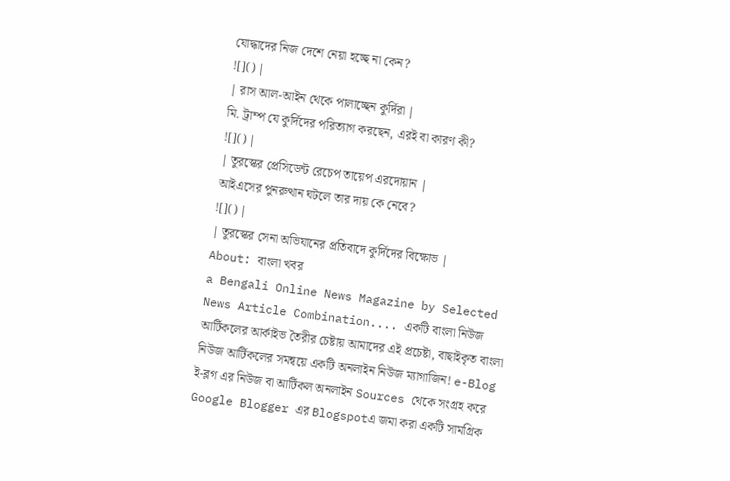যোদ্ধাদের নিজ দেশে নেয়া হচ্ছে না কেন?
![]() |
| রাস আল-আইন থেকে পালাচ্ছেন কুর্দিরা |
মি. ট্রাম্প যে কুর্দিদের পরিত্যাগ করছেন, এরই বা কারণ কী?
![]() |
| তুরস্কের প্রেসিডেন্ট রেচেপ তায়েপ এরদোয়ান |
আইএসের পুনরুত্থান ঘটলে তার দায় কে নেবে?
![]() |
| তুরস্কের সেনা অভিযানের প্রতিবাদে কুর্দিদের বিক্ষোভ |
About: বাংলা খবর
a Bengali Online News Magazine by Selected News Article Combination.... একটি বাংলা নিউজ আর্টিকলের আর্কাইভ তৈরীর চেষ্টায় আমাদের এই প্রচেষ্টা, বাছাইকৃত বাংলা নিউজ আর্টিকলের সমন্বয়ে একটি অনলাইন নিউজ ম্যাগাজিন! e-Blog ই-ব্লগ এর নিউজ বা আর্টিকল অনলাইন Sources থেকে সংগ্রহ করে Google Blogger এর Blogspotএ জমা করা একটি সামগ্রিক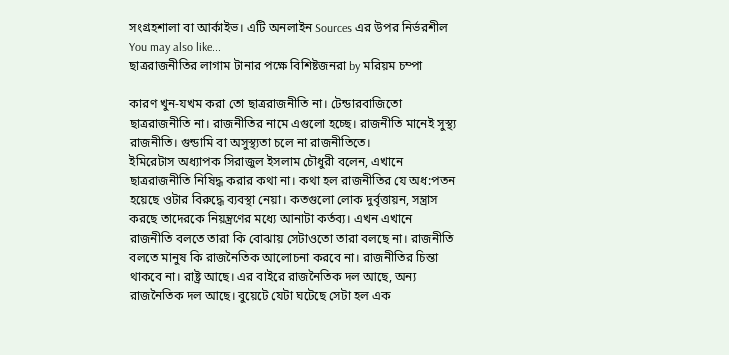সংগ্রহশালা বা আর্কাইভ। এটি অনলাইন Sources এর উপর নির্ভরশীল
You may also like...
ছাত্ররাজনীতির লাগাম টানার পক্ষে বিশিষ্টজনরা by মরিয়ম চম্পা

কারণ খুন-যখম করা তো ছাত্ররাজনীতি না। টেন্ডারবাজিতো ছাত্ররাজনীতি না। রাজনীতির নামে এগুলো হচ্ছে। রাজনীতি মানেই সুস্থ্য রাজনীতি। গুন্ডামি বা অসুস্থ্যতা চলে না রাজনীতিতে।
ইমিরেটাস অধ্যাপক সিরাজুল ইসলাম চৌধুরী বলেন, এখানে ছাত্ররাজনীতি নিষিদ্ধ করার কথা না। কথা হল রাজনীতির যে অধ:পতন হয়েছে ওটার বিরুদ্ধে ব্যবস্থা নেয়া। কতগুলো লোক দুর্বৃত্তায়ন, সন্ত্রাস করছে তাদেরকে নিয়ন্ত্রণের মধ্যে আনাটা কর্তব্য। এখন এখানে রাজনীতি বলতে তারা কি বোঝায় সেটাওতো তারা বলছে না। রাজনীতি বলতে মানুষ কি রাজনৈতিক আলোচনা করবে না। রাজনীতির চিন্তা থাকবে না। রাষ্ট্র আছে। এর বাইরে রাজনৈতিক দল আছে, অন্য রাজনৈতিক দল আছে। বুয়েটে যেটা ঘটেছে সেটা হল এক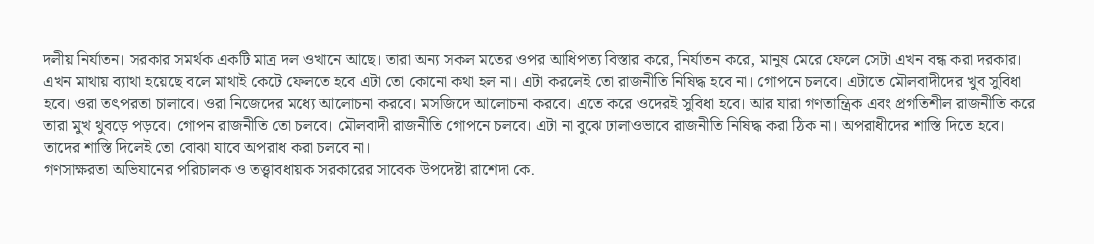দলীয় নির্যাতন। সরকার সমর্থক একটি মাত্র দল ওখানে আছে। তারা অন্য সকল মতের ওপর আধিপত্য বিস্তার করে, নির্যাতন করে, মানুষ মেরে ফেলে সেটা এখন বন্ধ করা দরকার। এখন মাথায় ব্যাথা হয়েছে বলে মাথাই কেটে ফেলতে হবে এটা তো কোনো কথা হল না। এটা করলেই তো রাজনীতি নিষিদ্ধ হবে না। গোপনে চলবে। এটাতে মৌলবাদীদের খুব সুবিধা হবে। ওরা তৎপরতা চালাবে। ওরা নিজেদের মধ্যে আলোচনা করবে। মসজিদে আলোচনা করবে। এতে করে ওদেরই সুবিধা হবে। আর যারা গণতান্ত্রিক এবং প্রগতিশীল রাজনীতি করে তারা মুখ থুবড়ে পড়বে। গোপন রাজনীতি তো চলবে। মৌলবাদী রাজনীতি গোপনে চলবে। এটা না বুঝে ঢালাওভাবে রাজনীতি নিষিদ্ধ করা ঠিক না। অপরাধীদের শাস্তি দিতে হবে। তাদের শাস্তি দিলেই তো বোঝা যাবে অপরাধ করা চলবে না।
গণসাক্ষরতা অভিযানের পরিচালক ও তত্ত্বাবধায়ক সরকারের সাবেক উপদেষ্টা রাশেদা কে.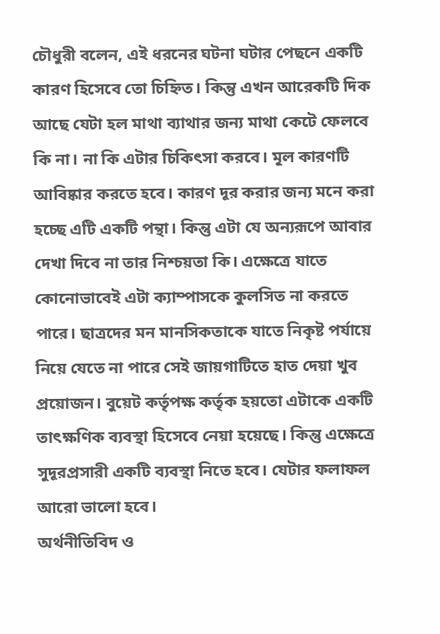চৌধুরী বলেন, এই ধরনের ঘটনা ঘটার পেছনে একটি কারণ হিসেবে তো চিহ্নিত। কিন্তু এখন আরেকটি দিক আছে যেটা হল মাথা ব্যাথার জন্য মাথা কেটে ফেলবে কি না। না কি এটার চিকিৎসা করবে। মূল কারণটি আবিষ্কার করতে হবে। কারণ দূর করার জন্য মনে করা হচ্ছে এটি একটি পন্থা। কিন্তু এটা যে অন্যরূপে আবার দেখা দিবে না তার নিশ্চয়তা কি। এক্ষেত্রে যাতে কোনোভাবেই এটা ক্যাম্পাসকে কুলসিত না করতে পারে। ছাত্রদের মন মানসিকতাকে যাতে নিকৃষ্ট পর্যায়ে নিয়ে যেতে না পারে সেই জায়গাটিতে হাত দেয়া খুব প্রয়োজন। বুয়েট কর্তৃপক্ষ কর্তৃক হয়তো এটাকে একটি তাৎক্ষণিক ব্যবস্থা হিসেবে নেয়া হয়েছে। কিন্তু এক্ষেত্রে সুদূরপ্রসারী একটি ব্যবস্থা নিতে হবে। যেটার ফলাফল আরো ভালো হবে।
অর্থনীতিবিদ ও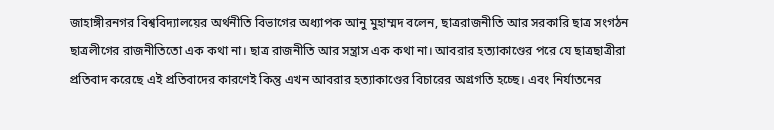জাহাঙ্গীরনগর বিশ্ববিদ্যালয়ের অর্থনীতি বিভাগের অধ্যাপক আনু মুহাম্মদ বলেন, ছাত্ররাজনীতি আর সরকারি ছাত্র সংগঠন ছাত্রলীগের রাজনীতিতো এক কথা না। ছাত্র রাজনীতি আর সন্ত্রাস এক কথা না। আবরার হত্যাকাণ্ডের পরে যে ছাত্রছাত্রীরা প্রতিবাদ করেছে এই প্রতিবাদের কারণেই কিন্তু এখন আবরার হত্যাকাণ্ডের বিচারের অগ্রগতি হচ্ছে। এবং নির্যাতনের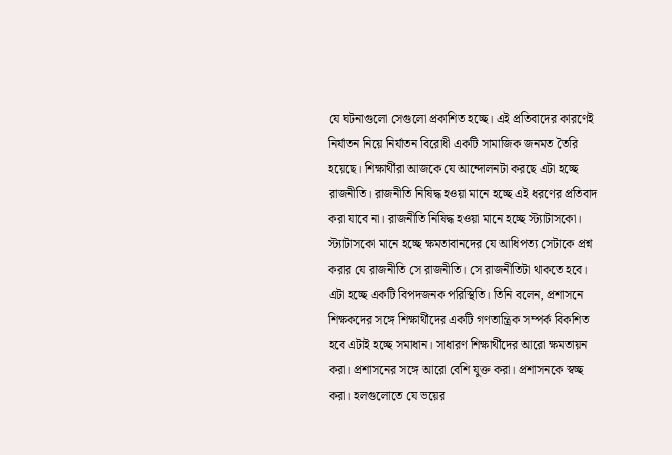যে ঘটনাগুলো সেগুলো প্রকাশিত হচ্ছে। এই প্রতিবাদের কারণেই নির্যাতন নিয়ে নির্যাতন বিরোধী একটি সামাজিক জনমত তৈরি হয়েছে। শিক্ষার্থীরা আজকে যে আন্দোলনটা করছে এটা হচ্ছে রাজনীতি। রাজনীতি নিষিদ্ধ হওয়া মানে হচ্ছে এই ধরণের প্রতিবাদ করা যাবে না। রাজনীতি নিষিদ্ধ হওয়া মানে হচ্ছে স্ট্যাটাসকো। স্ট্যাটাসকো মানে হচ্ছে ক্ষমতাবানদের যে আধিপত্য সেটাকে প্রশ্ন করার যে রাজনীতি সে রাজনীতি। সে রাজনীতিটা থাকতে হবে। এটা হচ্ছে একটি বিপদজনক পরিস্থিতি। তিনি বলেন, প্রশাসনে শিক্ষকদের সঙ্গে শিক্ষার্থীদের একটি গণতান্ত্রিক সম্পর্ক বিকশিত হবে এটাই হচ্ছে সমাধান। সাধারণ শিক্ষার্থীদের আরো ক্ষমতায়ন করা। প্রশাসনের সঙ্গে আরো বেশি যুক্ত করা। প্রশাসনকে স্বচ্ছ করা। হলগুলোতে যে ভয়ের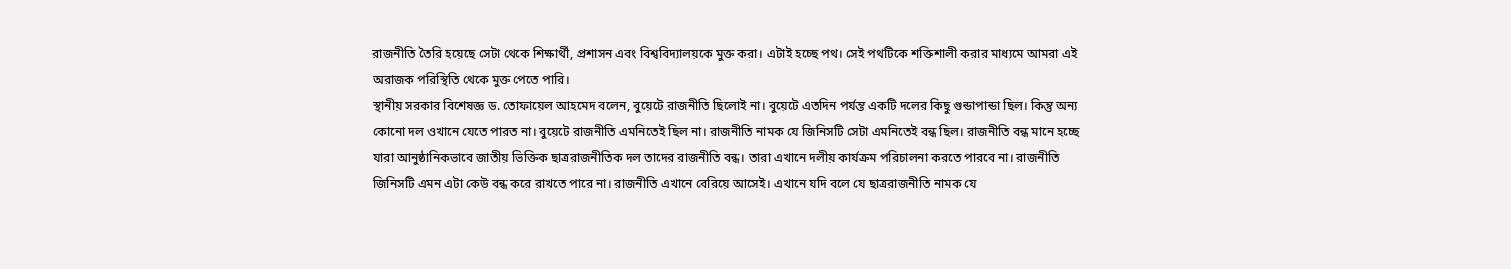রাজনীতি তৈরি হয়েছে সেটা থেকে শিক্ষার্থী, প্রশাসন এবং বিশ্ববিদ্যালয়কে মুক্ত করা। এটাই হচ্ছে পথ। সেই পথটিকে শক্তিশালী করার মাধ্যমে আমরা এই অরাজক পরিস্থিতি থেকে মুক্ত পেতে পারি।
স্থানীয় সরকার বিশেষজ্ঞ ড. তোফায়েল আহমেদ বলেন, বুয়েটে রাজনীতি ছিলোই না। বুয়েটে এতদিন পর্যন্ত একটি দলের কিছু গুন্ডাপান্ডা ছিল। কিন্তু অন্য কোনো দল ওখানে যেতে পারত না। বুয়েটে রাজনীতি এমনিতেই ছিল না। রাজনীতি নামক যে জিনিসটি সেটা এমনিতেই বন্ধ ছিল। রাজনীতি বন্ধ মানে হচ্ছে যারা আনুষ্ঠানিকভাবে জাতীয় ভিক্তিক ছাত্ররাজনীতিক দল তাদের রাজনীতি বন্ধ। তারা এখানে দলীয় কার্যক্রম পরিচালনা করতে পারবে না। রাজনীতি জিনিসটি এমন এটা কেউ বন্ধ করে রাখতে পারে না। রাজনীতি এখানে বেরিয়ে আসেই। এখানে যদি বলে যে ছাত্ররাজনীতি নামক যে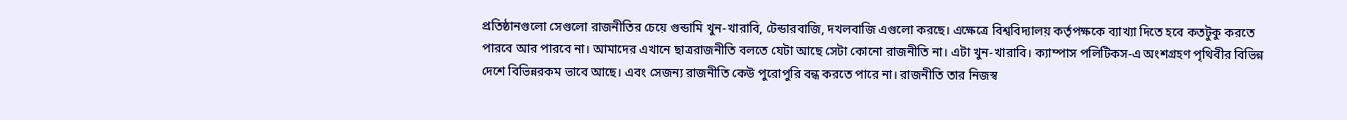প্রতিষ্ঠানগুলো সেগুলো রাজনীতির চেয়ে গুন্ডামি খুন-খারাবি, টেন্ডারবাজি, দখলবাজি এগুলো করছে। এক্ষেত্রে বিশ্ববিদ্যালয় কর্তৃপক্ষকে ব্যাখ্যা দিতে হবে কতটুকু করতে পারবে আর পারবে না। আমাদের এখানে ছাত্ররাজনীতি বলতে যেটা আছে সেটা কোনো রাজনীতি না। এটা খুন-খারাবি। ক্যাম্পাস পলিটিকস-এ অংশগ্রহণ পৃথিবীর বিভিন্ন দেশে বিভিন্নরকম ভাবে আছে। এবং সেজন্য রাজনীতি কেউ পুরোপুরি বন্ধ করতে পারে না। রাজনীতি তার নিজস্ব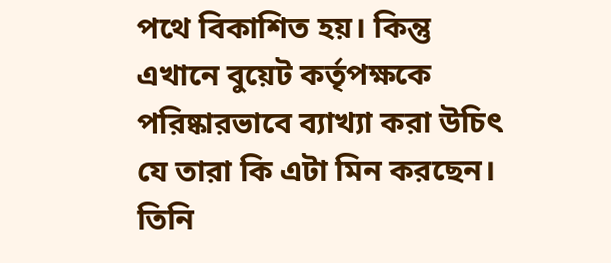পথে বিকাশিত হয়। কিন্তু এখানে বুয়েট কর্তৃপক্ষকে পরিষ্কারভাবে ব্যাখ্যা করা উচিৎ যে তারা কি এটা মিন করছেন।
তিনি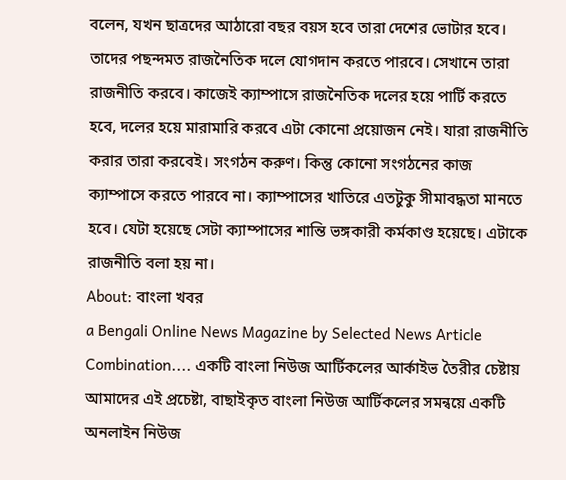বলেন, যখন ছাত্রদের আঠারো বছর বয়স হবে তারা দেশের ভোটার হবে। তাদের পছন্দমত রাজনৈতিক দলে যোগদান করতে পারবে। সেখানে তারা রাজনীতি করবে। কাজেই ক্যাম্পাসে রাজনৈতিক দলের হয়ে পার্টি করতে হবে, দলের হয়ে মারামারি করবে এটা কোনো প্রয়োজন নেই। যারা রাজনীতি করার তারা করবেই। সংগঠন করুণ। কিন্তু কোনো সংগঠনের কাজ ক্যাম্পাসে করতে পারবে না। ক্যাম্পাসের খাতিরে এতটুকু সীমাবদ্ধতা মানতে হবে। যেটা হয়েছে সেটা ক্যাম্পাসের শান্তি ভঙ্গকারী কর্মকাণ্ড হয়েছে। এটাকে রাজনীতি বলা হয় না।
About: বাংলা খবর
a Bengali Online News Magazine by Selected News Article Combination.... একটি বাংলা নিউজ আর্টিকলের আর্কাইভ তৈরীর চেষ্টায় আমাদের এই প্রচেষ্টা, বাছাইকৃত বাংলা নিউজ আর্টিকলের সমন্বয়ে একটি অনলাইন নিউজ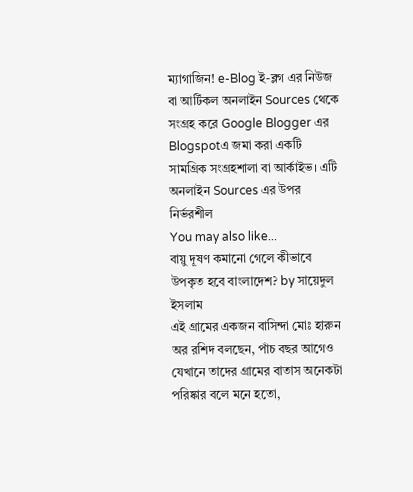ম্যাগাজিন! e-Blog ই-ব্লগ এর নিউজ বা আর্টিকল অনলাইন Sources থেকে সংগ্রহ করে Google Blogger এর Blogspotএ জমা করা একটি সামগ্রিক সংগ্রহশালা বা আর্কাইভ। এটি অনলাইন Sources এর উপর নির্ভরশীল
You may also like...
বায়ু দূষণ কমানো গেলে কীভাবে উপকৃত হবে বাংলাদেশ? by সায়েদুল ইসলাম
এই গ্রামের একজন বাসিন্দা মোঃ হারুন অর রশিদ বলছেন, পাঁচ বছর আগেও যেখানে তাদের গ্রামের বাতাস অনেকটা পরিষ্কার বলে মনে হতো,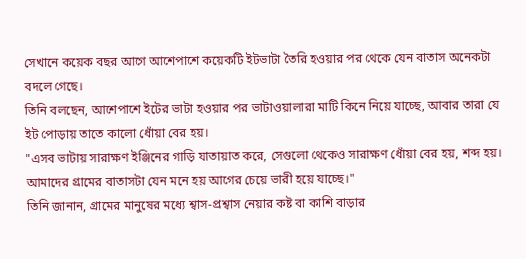সেখানে কয়েক বছর আগে আশেপাশে কয়েকটি ইটভাটা তৈরি হওয়ার পর থেকে যেন বাতাস অনেকটা বদলে গেছে।
তিনি বলছেন, আশেপাশে ইটের ভাটা হওয়ার পর ভাটাওয়ালারা মাটি কিনে নিয়ে যাচ্ছে, আবার তারা যে ইট পোড়ায় তাতে কালো ধোঁয়া বের হয়।
"এসব ভাটায় সারাক্ষণ ইঞ্জিনের গাড়ি যাতায়াত করে, সেগুলো থেকেও সারাক্ষণ ধোঁয়া বের হয়, শব্দ হয়। আমাদের গ্রামের বাতাসটা যেন মনে হয় আগের চেয়ে ভারী হয়ে যাচ্ছে।"
তিনি জানান, গ্রামের মানুষের মধ্যে শ্বাস-প্রশ্বাস নেয়ার কষ্ট বা কাশি বাড়ার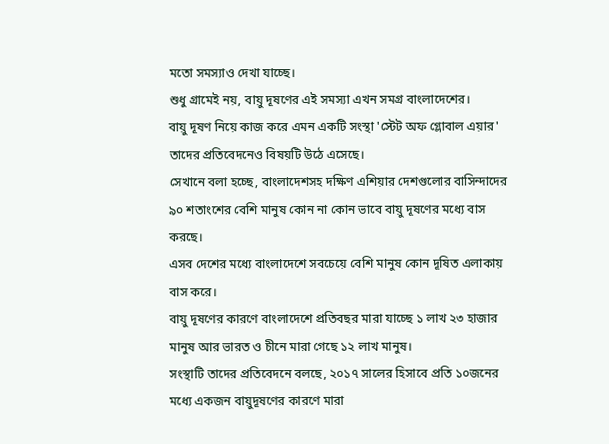মতো সমস্যাও দেখা যাচ্ছে।
শুধু গ্রামেই নয়, বায়ু দূষণের এই সমস্যা এখন সমগ্র বাংলাদেশের।
বায়ু দূষণ নিয়ে কাজ করে এমন একটি সংস্থা 'স্টেট অফ গ্লোবাল এয়ার' তাদের প্রতিবেদনেও বিষয়টি উঠে এসেছে।
সেখানে বলা হচ্ছে, বাংলাদেশসহ দক্ষিণ এশিয়ার দেশগুলোর বাসিন্দাদের ৯০ শতাংশের বেশি মানুষ কোন না কোন ভাবে বায়ু দূষণের মধ্যে বাস করছে।
এসব দেশের মধ্যে বাংলাদেশে সবচেয়ে বেশি মানুষ কোন দূষিত এলাকায় বাস করে।
বায়ু দূষণের কারণে বাংলাদেশে প্রতিবছর মারা যাচ্ছে ১ লাখ ২৩ হাজার মানুষ আর ভারত ও চীনে মারা গেছে ১২ লাখ মানুষ।
সংস্থাটি তাদের প্রতিবেদনে বলছে, ২০১৭ সালের হিসাবে প্রতি ১০জনের মধ্যে একজন বায়ুদূষণের কারণে মারা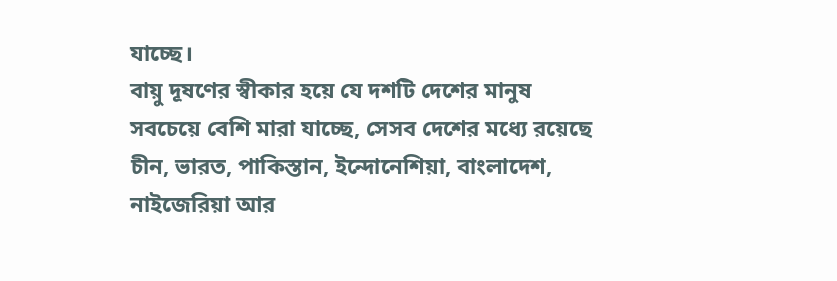যাচ্ছে।
বায়ু দূষণের স্বীকার হয়ে যে দশটি দেশের মানুষ সবচেয়ে বেশি মারা যাচ্ছে, সেসব দেশের মধ্যে রয়েছে চীন, ভারত, পাকিস্তান, ইন্দোনেশিয়া, বাংলাদেশ, নাইজেরিয়া আর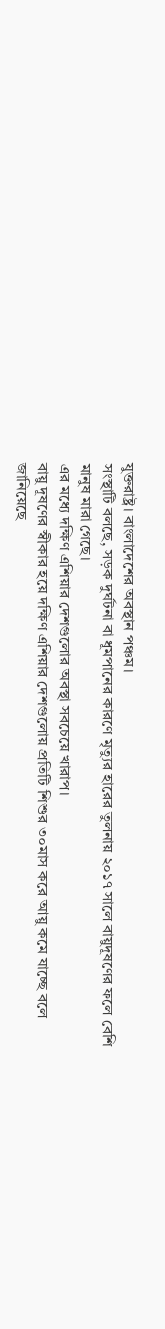যুক্তরাষ্ট্র। বাংলাদেশের অবস্থান পঞ্চম।
সংস্থাটি বলছে, সড়ক দুর্ঘটনা বা ধূমপানের কারণে মৃত্যুর হারের তুলনায় ২০১৭ সালে বায়ুদূষণের ফলে বেশি মানুষ মারা গেছে।
এর মধ্যে দক্ষিণ এশিয়ার দেশগুলোর অবস্থা সবচেয়ে খারাপ।
বায়ু দূষণের স্বীকার হয়ে দক্ষিণ এশিয়ার দেশগুলোয় প্রতিটি শিশুর ৩০মাস করে আয়ু কমে যাচ্ছে বলে জানিয়েছে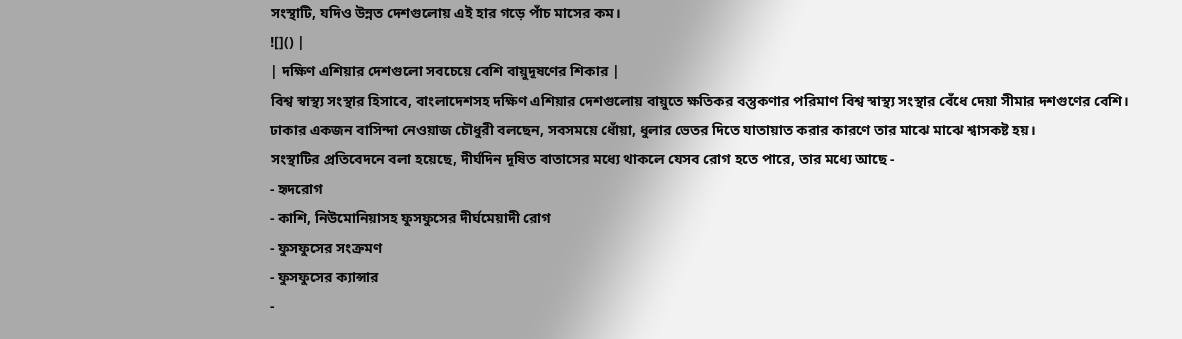সংস্থাটি, যদিও উন্নত দেশগুলোয় এই হার গড়ে পাঁচ মাসের কম।
![]() |
| দক্ষিণ এশিয়ার দেশগুলো সবচেয়ে বেশি বায়ুদূষণের শিকার |
বিশ্ব স্বাস্থ্য সংস্থার হিসাবে, বাংলাদেশসহ দক্ষিণ এশিয়ার দেশগুলোয় বায়ুতে ক্ষতিকর বস্তুকণার পরিমাণ বিশ্ব স্বাস্থ্য সংস্থার বেঁধে দেয়া সীমার দশগুণের বেশি।
ঢাকার একজন বাসিন্দা নেওয়াজ চৌধুরী বলছেন, সবসময়ে ধোঁয়া, ধুলার ভেতর দিতে যাতায়াত করার কারণে তার মাঝে মাঝে শ্বাসকষ্ট হয়।
সংস্থাটির প্রতিবেদনে বলা হয়েছে, দীর্ঘদিন দূষিত বাতাসের মধ্যে থাকলে যেসব রোগ হতে পারে, তার মধ্যে আছে -
- হৃদরোগ
- কাশি, নিউমোনিয়াসহ ফুসফুসের দীর্ঘমেয়াদী রোগ
- ফুসফুসের সংক্রমণ
- ফুসফুসের ক্যান্সার
-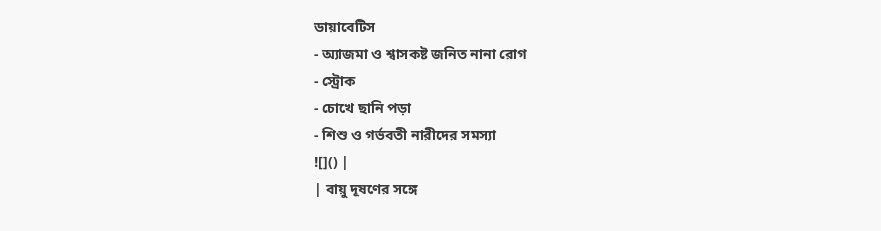ডায়াবেটিস
- অ্যাজমা ও শ্বাসকষ্ট জনিত নানা রোগ
- স্ট্রোক
- চোখে ছানি পড়া
- শিশু ও গর্ভবতী নারীদের সমস্যা
![]() |
| বায়ু দূষণের সঙ্গে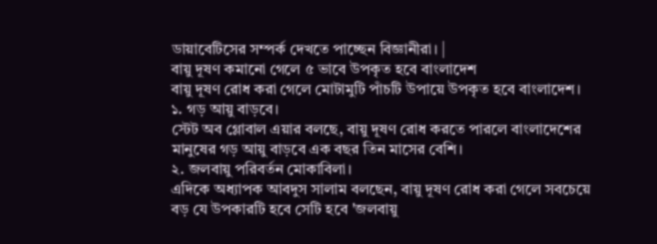ডায়াবেটিসের সম্পর্ক দেখতে পাচ্ছেন বিজ্ঞানীরা। |
বায়ু দূষণ কমানো গেলে ৫ ভাবে উপকৃত হবে বাংলাদেশ
বায়ু দূষণ রোধ করা গেলে মোটামুটি পাঁচটি উপায়ে উপকৃত হবে বাংলাদেশ।
১. গড় আয়ু বাড়বে।
স্টেট অব গ্লোবাল এয়ার বলছে, বায়ু দূষণ রোধ করতে পারলে বাংলাদেশের মানুষের গড় আয়ু বাড়বে এক বছর তিন মাসের বেশি।
২. জলবায়ু পরিবর্তন মোকাবিলা।
এদিকে অধ্যাপক আবদুস সালাম বলছেন, বায়ু দূষণ রোধ করা গেলে সবচেয়ে বড় যে উপকারটি হবে সেটি হবে 'জলবায়ু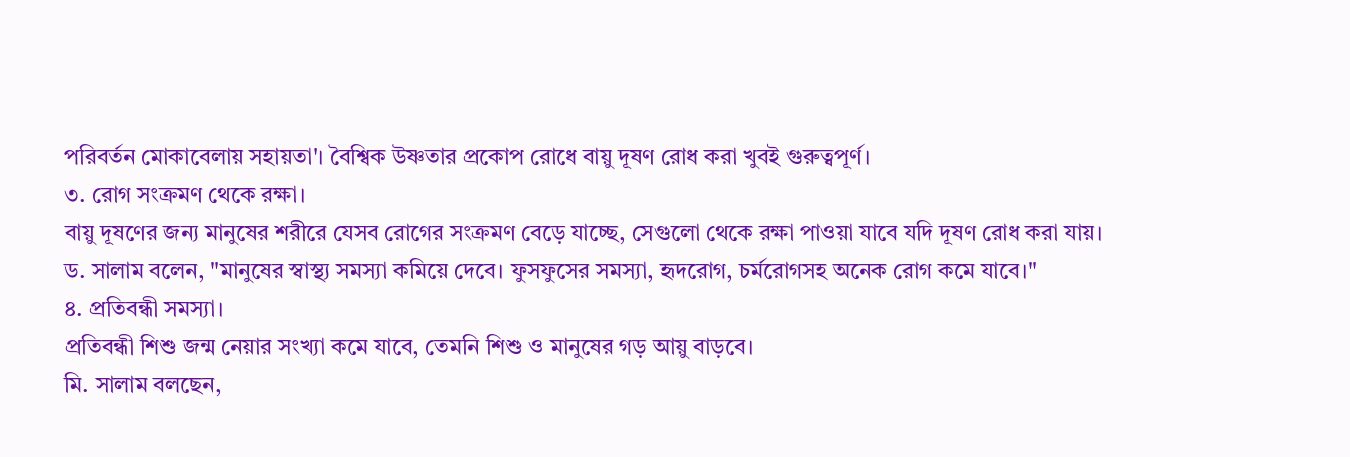পরিবর্তন মোকাবেলায় সহায়তা'। বৈশ্বিক উষ্ণতার প্রকোপ রোধে বায়ু দূষণ রোধ করা খুবই গুরুত্বপূর্ণ।
৩. রোগ সংক্রমণ থেকে রক্ষা।
বায়ু দূষণের জন্য মানুষের শরীরে যেসব রোগের সংক্রমণ বেড়ে যাচ্ছে, সেগুলো থেকে রক্ষা পাওয়া যাবে যদি দূষণ রোধ করা যায়।
ড. সালাম বলেন, "মানুষের স্বাস্থ্য সমস্যা কমিয়ে দেবে। ফুসফুসের সমস্যা, হৃদরোগ, চর্মরোগসহ অনেক রোগ কমে যাবে।"
৪. প্রতিবন্ধী সমস্যা।
প্রতিবন্ধী শিশু জন্ম নেয়ার সংখ্যা কমে যাবে, তেমনি শিশু ও মানুষের গড় আয়ু বাড়বে।
মি. সালাম বলছেন,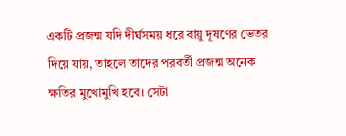একটি প্রজন্ম যদি দীর্ঘসময় ধরে বায়ু দূষণের ভেতর দিয়ে যায়, তাহলে তাদের পরবর্তী প্রজন্ম অনেক ক্ষতির মুখোমুখি হবে। সেটা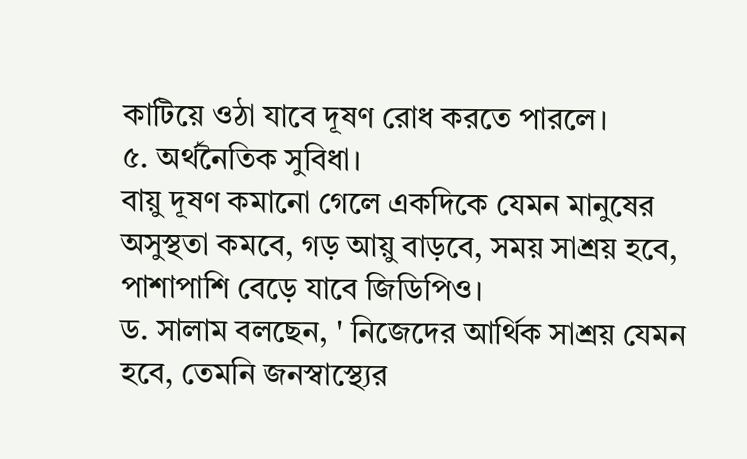কাটিয়ে ওঠা যাবে দূষণ রোধ করতে পারলে।
৫. অর্থনৈতিক সুবিধা।
বায়ু দূষণ কমানো গেলে একদিকে যেমন মানুষের অসুস্থতা কমবে, গড় আয়ু বাড়বে, সময় সাশ্রয় হবে, পাশাপাশি বেড়ে যাবে জিডিপিও।
ড. সালাম বলছেন, ' নিজেদের আর্থিক সাশ্রয় যেমন হবে, তেমনি জনস্বাস্থ্যের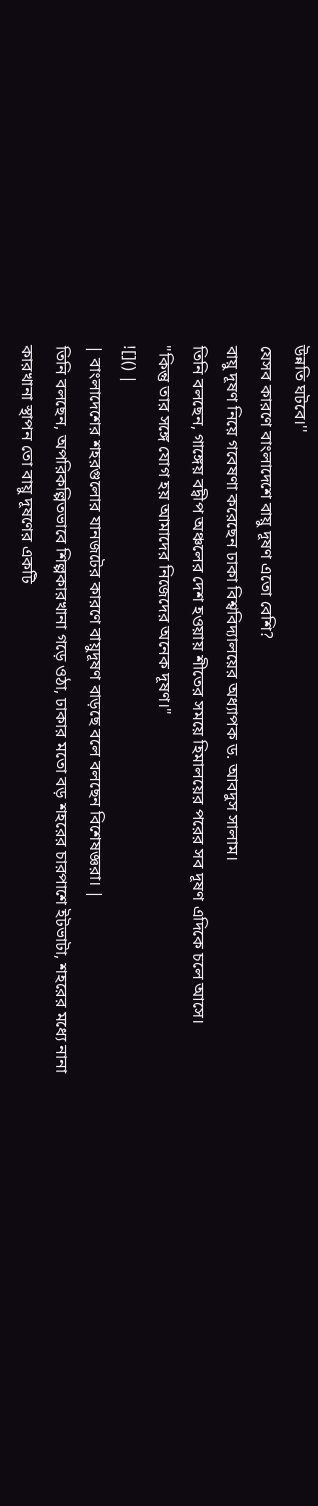উন্নতি ঘটবে।''
যেসব কারণে বাংলাদেশে বায়ু দূষণ এতো বেশি?
বায়ু দূষণ নিয়ে গবেষণা করেছেন ঢাকা বিশ্ববিদ্যালয়ের অধ্যাপক ড. আবদুস সালাম।
তিনি বলছেন, গাঙ্গেয় বদ্বীপ অঞ্চলের দেশ হওয়ায় শীতের সময়ে হিমালয়ের পরের সব দূষণ এদিকে চলে আসে।
"কিন্তু তার সঙ্গে যোগ হয় আমাদের নিজেদের অনেক দূষণ।"
![]() |
| বাংলাদেশের শহরগুলোর যানজটের কারণে বায়ুদূষণ বাড়ছে বলে বলছেন বিশেষজ্ঞরা। |
তিনি বলছেন, অপরিকল্পিতভাবে শিল্পকারখানা গড়ে ওঠা, ঢাকার মতো বড় শহরের চারপাশে ইটভাটা, শহরের মধ্যে নানা কারখানা স্থাপন তো বায়ু দূষণের একটি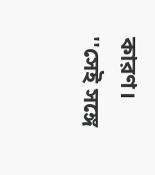কারণ।
''সেই সঙ্গে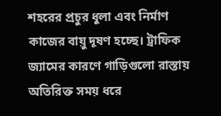শহরের প্রচুর ধুলা এবং নির্মাণ কাজের বায়ু দূষণ হচ্ছে। ট্রাফিক জ্যামের কারণে গাড়িগুলো রাস্তায় অতিরিক্ত সময় ধরে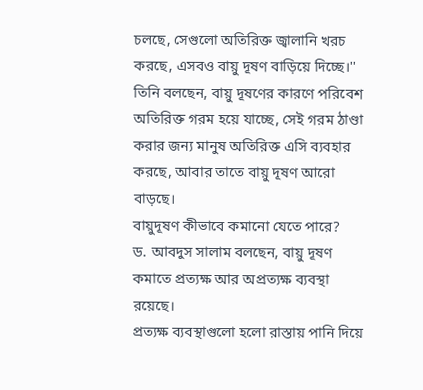চলছে, সেগুলো অতিরিক্ত জ্বালানি খরচ করছে, এসবও বায়ু দূষণ বাড়িয়ে দিচ্ছে।''
তিনি বলছেন, বায়ু দূষণের কারণে পরিবেশ অতিরিক্ত গরম হয়ে যাচ্ছে, সেই গরম ঠাণ্ডা করার জন্য মানুষ অতিরিক্ত এসি ব্যবহার করছে, আবার তাতে বায়ু দূষণ আরো বাড়ছে।
বায়ুদূষণ কীভাবে কমানো যেতে পারে?
ড. আবদুস সালাম বলছেন, বায়ু দূষণ কমাতে প্রত্যক্ষ আর অপ্রত্যক্ষ ব্যবস্থা রয়েছে।
প্রত্যক্ষ ব্যবস্থাগুলো হলো রাস্তায় পানি দিয়ে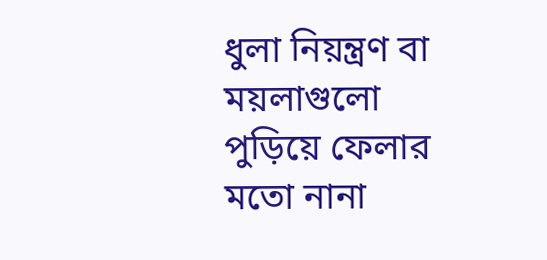ধুলা নিয়ন্ত্রণ বা ময়লাগুলো পুড়িয়ে ফেলার মতো নানা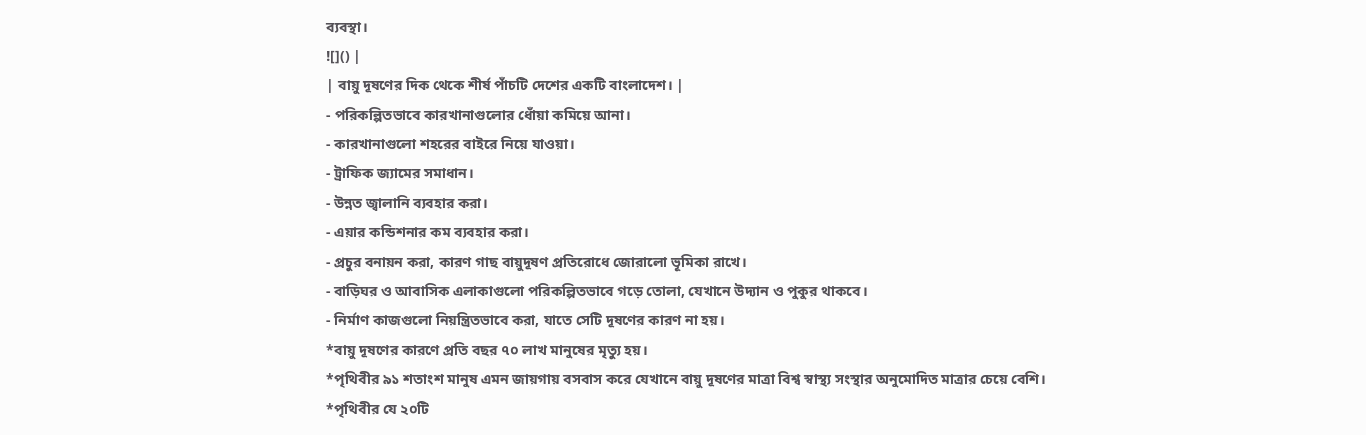ব্যবস্থা।
![]() |
| বায়ু দূষণের দিক থেকে শীর্ষ পাঁচটি দেশের একটি বাংলাদেশ। |
- পরিকল্পিতভাবে কারখানাগুলোর ধোঁয়া কমিয়ে আনা।
- কারখানাগুলো শহরের বাইরে নিয়ে যাওয়া।
- ট্রাফিক জ্যামের সমাধান।
- উন্নত জ্বালানি ব্যবহার করা।
- এয়ার কন্ডিশনার কম ব্যবহার করা।
- প্রচুর বনায়ন করা, কারণ গাছ বায়ুদূষণ প্রতিরোধে জোরালো ভূমিকা রাখে।
- বাড়িঘর ও আবাসিক এলাকাগুলো পরিকল্পিতভাবে গড়ে তোলা, যেখানে উদ্যান ও পুকুর থাকবে।
- নির্মাণ কাজগুলো নিয়ন্ত্রিতভাবে করা, যাতে সেটি দূষণের কারণ না হয়।
*বায়ু দূষণের কারণে প্রতি বছর ৭০ লাখ মানুষের মৃত্যু হয়।
*পৃথিবীর ৯১ শতাংশ মানুষ এমন জায়গায় বসবাস করে যেখানে বায়ু দূষণের মাত্রা বিশ্ব স্বাস্থ্য সংস্থার অনুমোদিত মাত্রার চেয়ে বেশি।
*পৃথিবীর যে ২০টি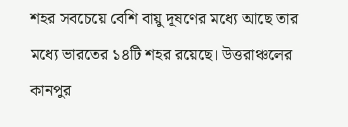শহর সবচেয়ে বেশি বায়ু দূষণের মধ্যে আছে তার মধ্যে ভারতের ১৪টি শহর রয়েছে। উত্তরাঞ্চলের কানপুর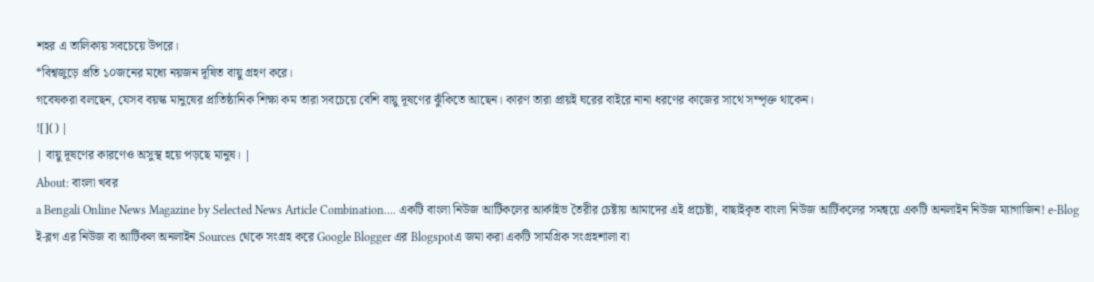শহর এ তালিকায় সবচেয়ে উপরে।
*বিশ্বজুড়ে প্রতি ১০জনের মধ্যে নয়জন দূষিত বায়ু গ্রহণ করে।
গবেষকরা বলছেন, যেসব বয়স্ক মানুষের প্রাতিষ্ঠানিক শিক্ষা কম তারা সবচেয়ে বেশি বায়ু দূষণের ঝুঁকিতে আছেন। কারণ তারা প্রায়ই ঘরের বাইরে নানা ধরণের কাজের সাথে সম্পৃক্ত থাকেন।
![]() |
| বায়ু দূষণের কারণেও অসুস্থ হয়ে পড়ছে মানুষ। |
About: বাংলা খবর
a Bengali Online News Magazine by Selected News Article Combination.... একটি বাংলা নিউজ আর্টিকলের আর্কাইভ তৈরীর চেষ্টায় আমাদের এই প্রচেষ্টা, বাছাইকৃত বাংলা নিউজ আর্টিকলের সমন্বয়ে একটি অনলাইন নিউজ ম্যাগাজিন! e-Blog ই-ব্লগ এর নিউজ বা আর্টিকল অনলাইন Sources থেকে সংগ্রহ করে Google Blogger এর Blogspotএ জমা করা একটি সামগ্রিক সংগ্রহশালা বা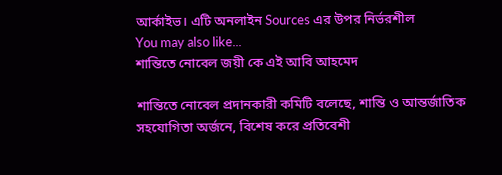আর্কাইভ। এটি অনলাইন Sources এর উপর নির্ভরশীল
You may also like...
শান্তিতে নোবেল জয়ী কে এই আবি আহমেদ

শান্তিতে নোবেল প্রদানকারী কমিটি বলেছে, শান্তি ও আন্তর্জাতিক সহযোগিতা অর্জনে, বিশেষ করে প্রতিবেশী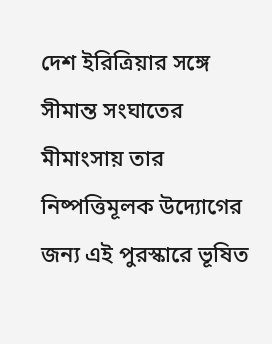দেশ ইরিত্রিয়ার সঙ্গে সীমান্ত সংঘাতের মীমাংসায় তার নিষ্পত্তিমূলক উদ্যোগের জন্য এই পুরস্কারে ভূষিত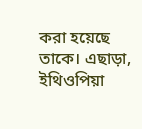করা হয়েছে তাকে। এছাড়া, ইথিওপিয়া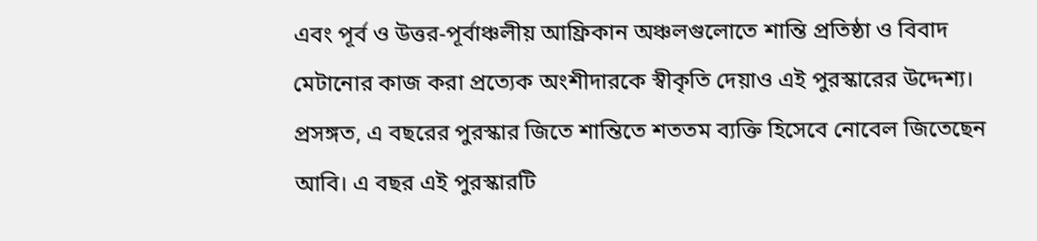এবং পূর্ব ও উত্তর-পূর্বাঞ্চলীয় আফ্রিকান অঞ্চলগুলোতে শান্তি প্রতিষ্ঠা ও বিবাদ মেটানোর কাজ করা প্রত্যেক অংশীদারকে স্বীকৃতি দেয়াও এই পুরস্কারের উদ্দেশ্য।
প্রসঙ্গত, এ বছরের পুরস্কার জিতে শান্তিতে শততম ব্যক্তি হিসেবে নোবেল জিতেছেন আবি। এ বছর এই পুরস্কারটি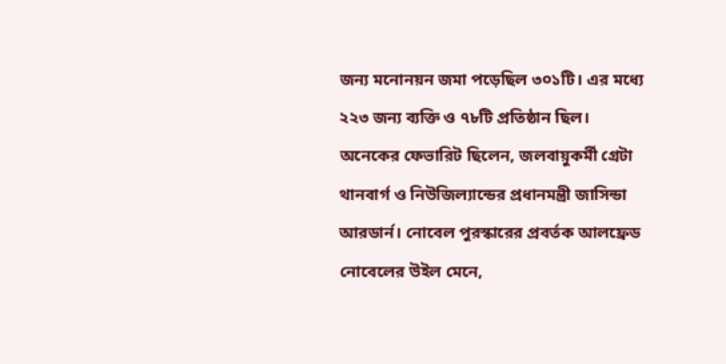জন্য মনোনয়ন জমা পড়েছিল ৩০১টি। এর মধ্যে ২২৩ জন্য ব্যক্তি ও ৭৮টি প্রতিষ্ঠান ছিল। অনেকের ফেভারিট ছিলেন, জলবায়ুকর্মী গ্রেটা থানবার্গ ও নিউজিল্যান্ডের প্রধানমন্ত্রী জাসিন্ডা আরডার্ন। নোবেল পুরস্কারের প্রবর্তক আলফ্রেড নোবেলের উইল মেনে,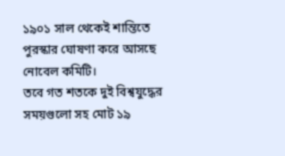১৯০১ সাল থেকেই শান্তিতে পুরস্কার ঘোষণা করে আসছে নোবেল কমিটি।
তবে গত শতকে দুই বিশ্বযুদ্ধের সময়গুলো সহ মোট ১৯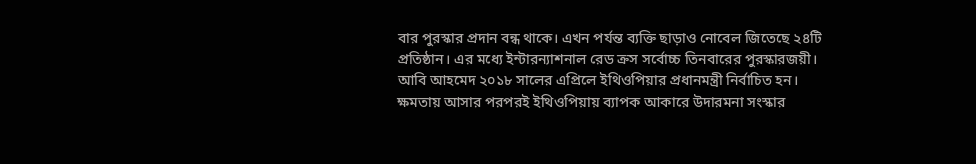বার পুরস্কার প্রদান বন্ধ থাকে। এখন পর্যন্ত ব্যক্তি ছাড়াও নোবেল জিতেছে ২৪টি প্রতিষ্ঠান। এর মধ্যে ইন্টারন্যাশনাল রেড ক্রস সর্বোচ্চ তিনবারের পুরস্কারজয়ী।
আবি আহমেদ ২০১৮ সালের এপ্রিলে ইথিওপিয়ার প্রধানমন্ত্রী নির্বাচিত হন। ক্ষমতায় আসার পরপরই ইথিওপিয়ায় ব্যাপক আকারে উদারমনা সংস্কার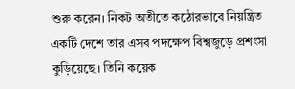শুরু করেন। নিকট অতীতে কঠোরভাবে নিয়ন্ত্রিত একটি দেশে তার এসব পদক্ষেপ বিশ্বজুড়ে প্রশংসা কুড়িয়েছে। তিনি কয়েক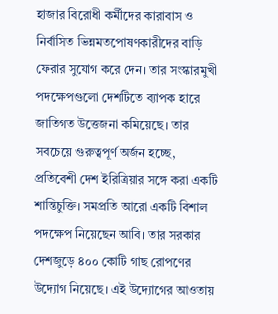হাজার বিরোধী কর্মীদের কারাবাস ও নির্বাসিত ভিন্নমতপোষণকারীদের বাড়ি ফেরার সুযোগ করে দেন। তার সংস্কারমুখী পদক্ষেপগুলো দেশটিতে ব্যাপক হারে জাতিগত উত্তেজনা কমিয়েছে। তার সবচেয়ে গুরুত্বপূর্ণ অর্জন হচ্ছে, প্রতিবেশী দেশ ইরিত্রিয়ার সঙ্গে করা একটি শান্তিচুক্তি। সমপ্রতি আরো একটি বিশাল পদক্ষেপ নিয়েছেন আবি। তার সরকার দেশজুড়ে ৪০০ কোটি গাছ রোপণের উদ্যোগ নিয়েছে। এই উদ্যোগের আওতায়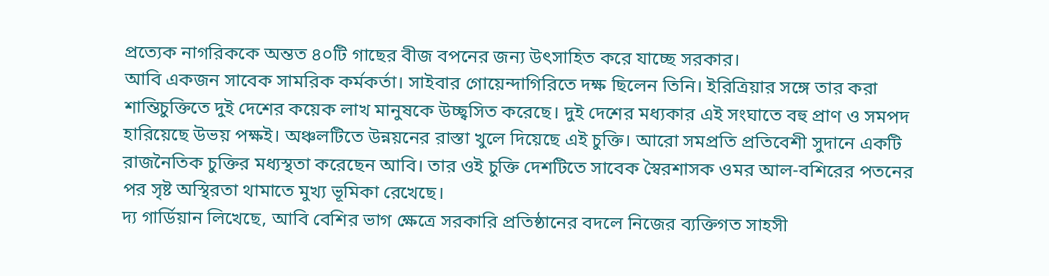প্রত্যেক নাগরিককে অন্তত ৪০টি গাছের বীজ বপনের জন্য উৎসাহিত করে যাচ্ছে সরকার।
আবি একজন সাবেক সামরিক কর্মকর্তা। সাইবার গোয়েন্দাগিরিতে দক্ষ ছিলেন তিনি। ইরিত্রিয়ার সঙ্গে তার করা শান্তিচুক্তিতে দুই দেশের কয়েক লাখ মানুষকে উচ্ছ্বসিত করেছে। দুই দেশের মধ্যকার এই সংঘাতে বহু প্রাণ ও সমপদ হারিয়েছে উভয় পক্ষই। অঞ্চলটিতে উন্নয়নের রাস্তা খুলে দিয়েছে এই চুক্তি। আরো সমপ্রতি প্রতিবেশী সুদানে একটি রাজনৈতিক চুক্তির মধ্যস্থতা করেছেন আবি। তার ওই চুক্তি দেশটিতে সাবেক স্বৈরশাসক ওমর আল-বশিরের পতনের পর সৃষ্ট অস্থিরতা থামাতে মুখ্য ভূমিকা রেখেছে।
দ্য গার্ডিয়ান লিখেছে, আবি বেশির ভাগ ক্ষেত্রে সরকারি প্রতিষ্ঠানের বদলে নিজের ব্যক্তিগত সাহসী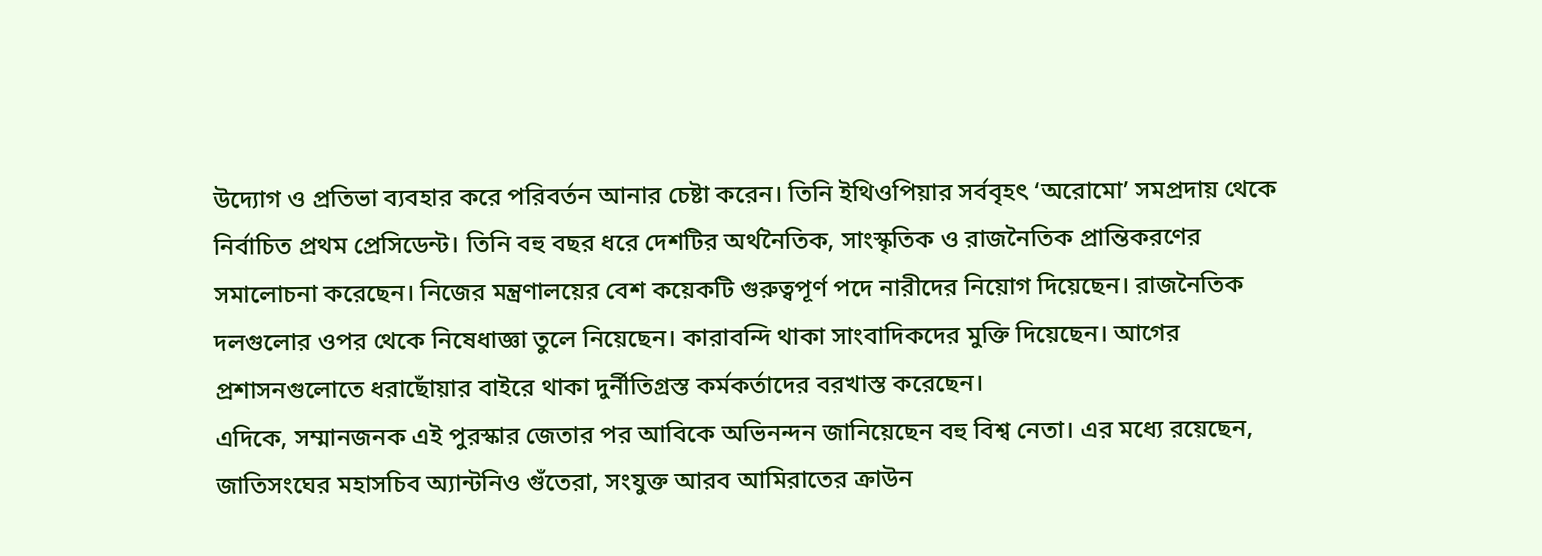উদ্যোগ ও প্রতিভা ব্যবহার করে পরিবর্তন আনার চেষ্টা করেন। তিনি ইথিওপিয়ার সর্ববৃহৎ ‘অরোমো’ সমপ্রদায় থেকে নির্বাচিত প্রথম প্রেসিডেন্ট। তিনি বহু বছর ধরে দেশটির অর্থনৈতিক, সাংস্কৃতিক ও রাজনৈতিক প্রান্তিকরণের সমালোচনা করেছেন। নিজের মন্ত্রণালয়ের বেশ কয়েকটি গুরুত্বপূর্ণ পদে নারীদের নিয়োগ দিয়েছেন। রাজনৈতিক দলগুলোর ওপর থেকে নিষেধাজ্ঞা তুলে নিয়েছেন। কারাবন্দি থাকা সাংবাদিকদের মুক্তি দিয়েছেন। আগের প্রশাসনগুলোতে ধরাছোঁয়ার বাইরে থাকা দুর্নীতিগ্রস্ত কর্মকর্তাদের বরখাস্ত করেছেন।
এদিকে, সম্মানজনক এই পুরস্কার জেতার পর আবিকে অভিনন্দন জানিয়েছেন বহু বিশ্ব নেতা। এর মধ্যে রয়েছেন, জাতিসংঘের মহাসচিব অ্যান্টনিও গুঁতেরা, সংযুক্ত আরব আমিরাতের ক্রাউন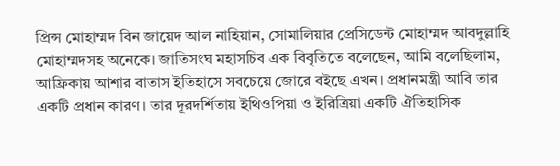প্রিন্স মোহাম্মদ বিন জায়েদ আল নাহিয়ান, সোমালিয়ার প্রেসিডেন্ট মোহাম্মদ আবদুল্লাহি মোহাম্মদসহ অনেকে। জাতিসংঘ মহাসচিব এক বিবৃতিতে বলেছেন, আমি বলেছিলাম, আফ্রিকায় আশার বাতাস ইতিহাসে সবচেয়ে জোরে বইছে এখন। প্রধানমন্ত্রী আবি তার একটি প্রধান কারণ। তার দূরদর্শিতায় ইথিওপিয়া ও ইরিত্রিয়া একটি ঐতিহাসিক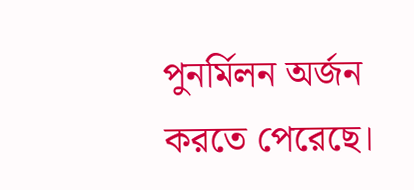পুনর্মিলন অর্জন করতে পেরেছে।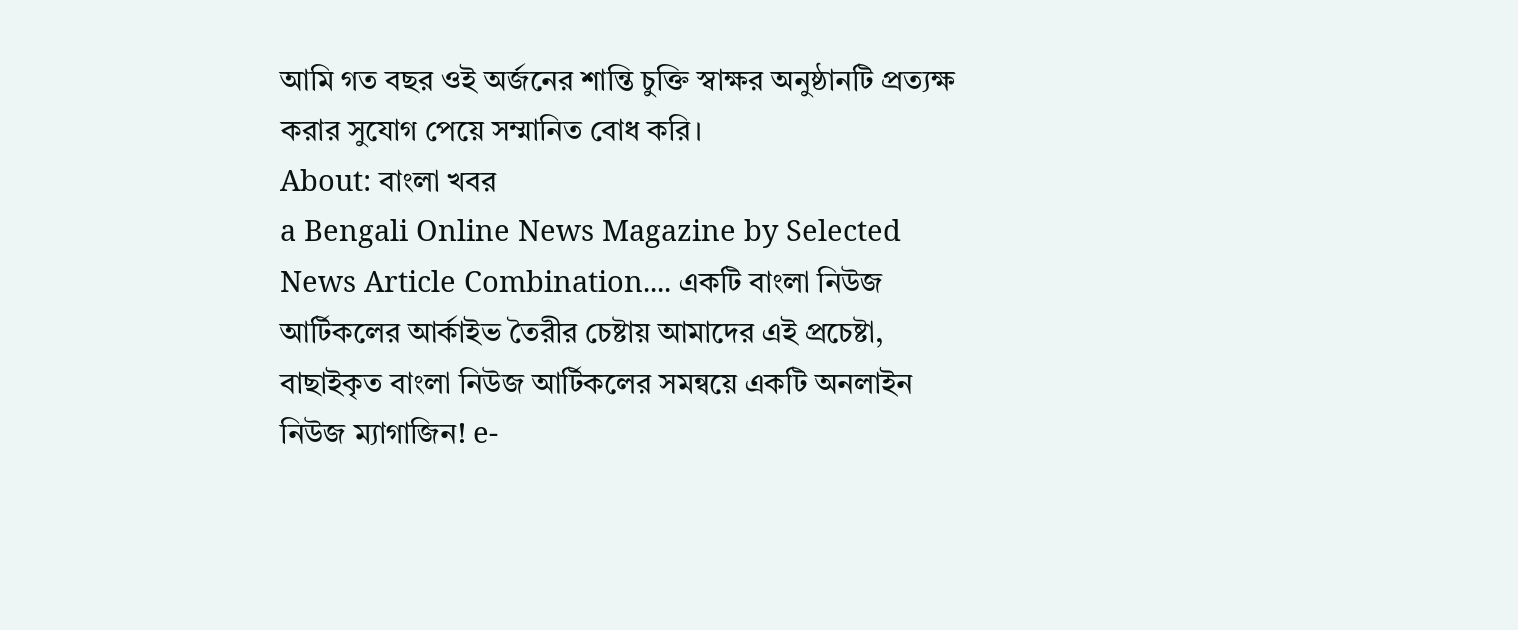আমি গত বছর ওই অর্জনের শান্তি চুক্তি স্বাক্ষর অনুষ্ঠানটি প্রত্যক্ষ করার সুযোগ পেয়ে সম্মানিত বোধ করি।
About: বাংলা খবর
a Bengali Online News Magazine by Selected News Article Combination.... একটি বাংলা নিউজ আর্টিকলের আর্কাইভ তৈরীর চেষ্টায় আমাদের এই প্রচেষ্টা, বাছাইকৃত বাংলা নিউজ আর্টিকলের সমন্বয়ে একটি অনলাইন নিউজ ম্যাগাজিন! e-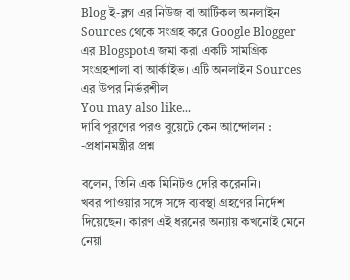Blog ই-ব্লগ এর নিউজ বা আর্টিকল অনলাইন Sources থেকে সংগ্রহ করে Google Blogger এর Blogspotএ জমা করা একটি সামগ্রিক সংগ্রহশালা বা আর্কাইভ। এটি অনলাইন Sources এর উপর নির্ভরশীল
You may also like...
দাবি পূরণের পরও বুয়েটে কেন আন্দোলন : -প্রধানমন্ত্রীর প্রশ্ন

বলেন, তিনি এক মিনিটও দেরি করেননি।
খবর পাওয়ার সঙ্গে সঙ্গে ব্যবস্থা গ্রহণের নির্দেশ দিয়েছেন। কারণ এই ধরনের অন্যায় কখনোই মেনে নেয়া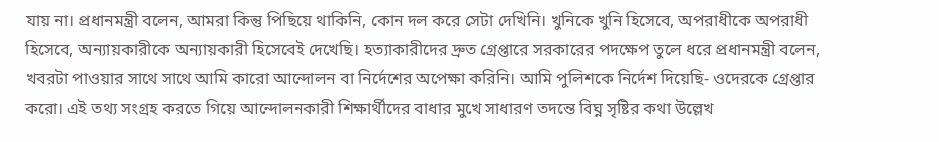যায় না। প্রধানমন্ত্রী বলেন, আমরা কিন্তু পিছিয়ে থাকিনি, কোন দল করে সেটা দেখিনি। খুনিকে খুনি হিসেবে, অপরাধীকে অপরাধী হিসেবে, অন্যায়কারীকে অন্যায়কারী হিসেবেই দেখেছি। হত্যাকারীদের দ্রুত গ্রেপ্তারে সরকারের পদক্ষেপ তুলে ধরে প্রধানমন্ত্রী বলেন, খবরটা পাওয়ার সাথে সাথে আমি কারো আন্দোলন বা নির্দেশের অপেক্ষা করিনি। আমি পুলিশকে নির্দেশ দিয়েছি- ওদেরকে গ্রেপ্তার করো। এই তথ্য সংগ্রহ করতে গিয়ে আন্দোলনকারী শিক্ষার্থীদের বাধার মুখে সাধারণ তদন্তে বিঘ্ন সৃষ্টির কথা উল্লেখ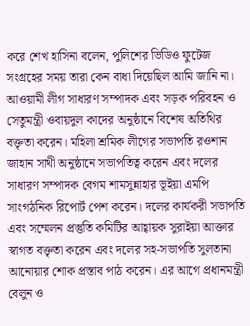করে শেখ হাসিনা বলেন, পুলিশের ভিডিও ফুটেজ সংগ্রহের সময় তারা কেন বাধা দিয়েছিল আমি জানি না। আওয়ামী লীগ সাধারণ সম্পাদক এবং সড়ক পরিবহন ও সেতুমন্ত্রী ওবায়দুল কাদের অনুষ্ঠানে বিশেষ অতিথির বক্তৃতা করেন। মহিলা শ্রমিক লীগের সভাপতি রওশান জাহান সাথী অনুষ্ঠানে সভাপতিত্ব করেন এবং দলের সাধারণ সম্পাদক বেগম শামসুন্নাহার ভূইয়া এমপি সাংগঠনিক রিপোর্ট পেশ করেন। দলের কার্যকরী সভাপতি এবং সম্মেলন প্রস্তুতি কমিটির আহ্বায়ক সুরাইয়া আক্তার স্বাগত বক্তৃতা করেন এবং দলের সহ-সভাপতি সুলতানা আনোয়ার শোক প্রস্তাব পাঠ করেন। এর আগে প্রধানমন্ত্রী বেলুন ও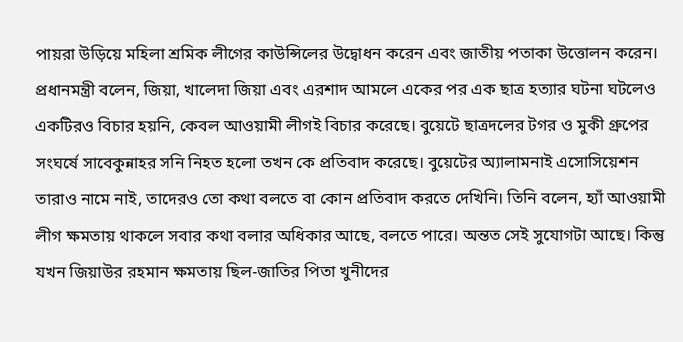পায়রা উড়িয়ে মহিলা শ্রমিক লীগের কাউন্সিলের উদ্বোধন করেন এবং জাতীয় পতাকা উত্তোলন করেন।
প্রধানমন্ত্রী বলেন, জিয়া, খালেদা জিয়া এবং এরশাদ আমলে একের পর এক ছাত্র হত্যার ঘটনা ঘটলেও একটিরও বিচার হয়নি, কেবল আওয়ামী লীগই বিচার করেছে। বুয়েটে ছাত্রদলের টগর ও মুকী গ্রুপের সংঘর্ষে সাবেকুন্নাহর সনি নিহত হলো তখন কে প্রতিবাদ করেছে। বুয়েটের অ্যালামনাই এসোসিয়েশন তারাও নামে নাই, তাদেরও তো কথা বলতে বা কোন প্রতিবাদ করতে দেখিনি। তিনি বলেন, হ্যাঁ আওয়ামী লীগ ক্ষমতায় থাকলে সবার কথা বলার অধিকার আছে, বলতে পারে। অন্তত সেই সুযোগটা আছে। কিন্তু যখন জিয়াউর রহমান ক্ষমতায় ছিল-জাতির পিতা খুনীদের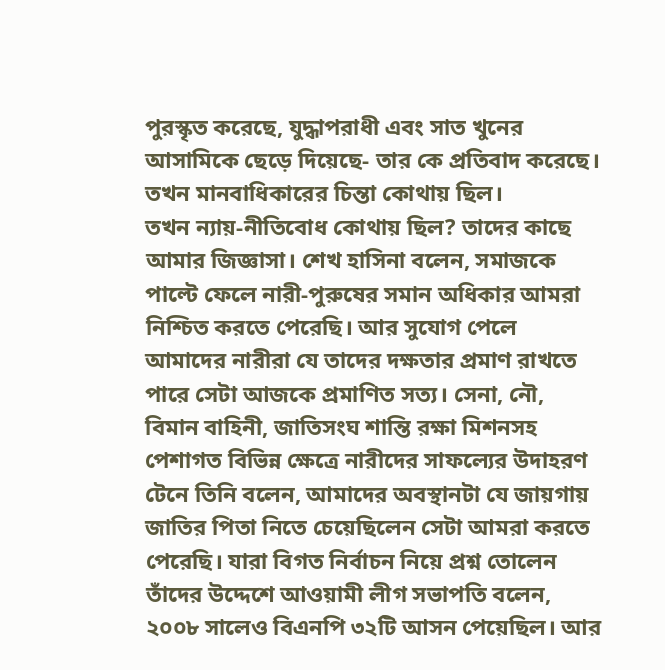পুরস্কৃত করেছে, যুদ্ধাপরাধী এবং সাত খুনের আসামিকে ছেড়ে দিয়েছে- তার কে প্রতিবাদ করেছে। তখন মানবাধিকারের চিন্তা কোথায় ছিল।
তখন ন্যায়-নীতিবোধ কোথায় ছিল? তাদের কাছে আমার জিজ্ঞাসা। শেখ হাসিনা বলেন, সমাজকে পাল্টে ফেলে নারী-পুরুষের সমান অধিকার আমরা নিশ্চিত করতে পেরেছি। আর সুযোগ পেলে আমাদের নারীরা যে তাদের দক্ষতার প্রমাণ রাখতে পারে সেটা আজকে প্রমাণিত সত্য। সেনা, নৌ, বিমান বাহিনী, জাতিসংঘ শান্তি রক্ষা মিশনসহ পেশাগত বিভিন্ন ক্ষেত্রে নারীদের সাফল্যের উদাহরণ টেনে তিনি বলেন, আমাদের অবস্থানটা যে জায়গায় জাতির পিতা নিতে চেয়েছিলেন সেটা আমরা করতে পেরেছি। যারা বিগত নির্বাচন নিয়ে প্রশ্ন তোলেন তাঁদের উদ্দেশে আওয়ামী লীগ সভাপতি বলেন, ২০০৮ সালেও বিএনপি ৩২টি আসন পেয়েছিল। আর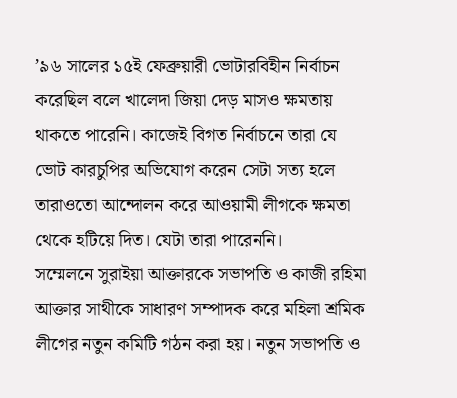’৯৬ সালের ১৫ই ফেব্রুয়ারী ভোটারবিহীন নির্বাচন করেছিল বলে খালেদা জিয়া দেড় মাসও ক্ষমতায় থাকতে পারেনি। কাজেই বিগত নির্বাচনে তারা যে ভোট কারচুপির অভিযোগ করেন সেটা সত্য হলে তারাওতো আন্দোলন করে আওয়ামী লীগকে ক্ষমতা থেকে হটিয়ে দিত। যেটা তারা পারেননি।
সম্মেলনে সুরাইয়া আক্তারকে সভাপতি ও কাজী রহিমা আক্তার সাথীকে সাধারণ সম্পাদক করে মহিলা শ্রমিক লীগের নতুন কমিটি গঠন করা হয়। নতুন সভাপতি ও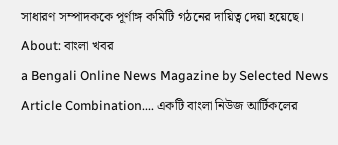সাধারণ সম্পাদককে পূর্ণাঙ্গ কমিটি গঠনের দায়িত্ব দেয়া হয়েছে।
About: বাংলা খবর
a Bengali Online News Magazine by Selected News Article Combination.... একটি বাংলা নিউজ আর্টিকলের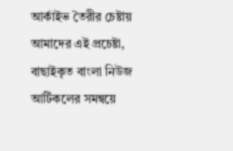আর্কাইভ তৈরীর চেষ্টায় আমাদের এই প্রচেষ্টা, বাছাইকৃত বাংলা নিউজ আর্টিকলের সমন্বয়ে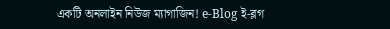একটি অনলাইন নিউজ ম্যাগাজিন! e-Blog ই-ব্লগ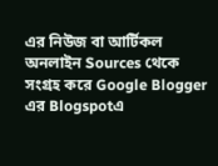এর নিউজ বা আর্টিকল অনলাইন Sources থেকে সংগ্রহ করে Google Blogger এর Blogspotএ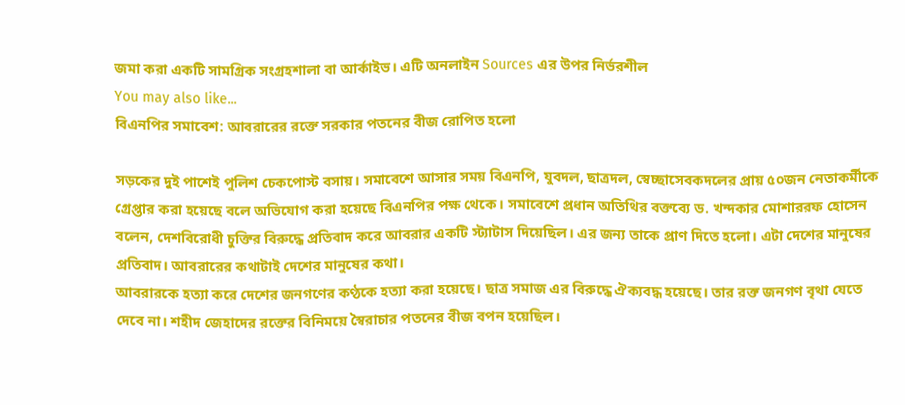জমা করা একটি সামগ্রিক সংগ্রহশালা বা আর্কাইভ। এটি অনলাইন Sources এর উপর নির্ভরশীল
You may also like...
বিএনপির সমাবেশ: আবরারের রক্তে সরকার পতনের বীজ রোপিত হলো

সড়কের দুই পাশেই পুলিশ চেকপোস্ট বসায়। সমাবেশে আসার সময় বিএনপি, যুবদল, ছাত্রদল, স্বেচ্ছাসেবকদলের প্রায় ৫০জন নেতাকর্মীকে গ্রেপ্তার করা হয়েছে বলে অভিযোগ করা হয়েছে বিএনপির পক্ষ থেকে। সমাবেশে প্রধান অতিথির বক্তব্যে ড. খন্দকার মোশাররফ হোসেন বলেন, দেশবিরোধী চুক্তির বিরুদ্ধে প্রতিবাদ করে আবরার একটি স্ট্যাটাস দিয়েছিল। এর জন্য তাকে প্রাণ দিতে হলো। এটা দেশের মানুষের প্রতিবাদ। আবরারের কথাটাই দেশের মানুষের কথা।
আবরারকে হত্যা করে দেশের জনগণের কণ্ঠকে হত্যা করা হয়েছে। ছাত্র সমাজ এর বিরুদ্ধে ঐক্যবদ্ধ হয়েছে। তার রক্ত জনগণ বৃথা যেতে দেবে না। শহীদ জেহাদের রক্তের বিনিময়ে স্বৈরাচার পতনের বীজ বপন হয়েছিল।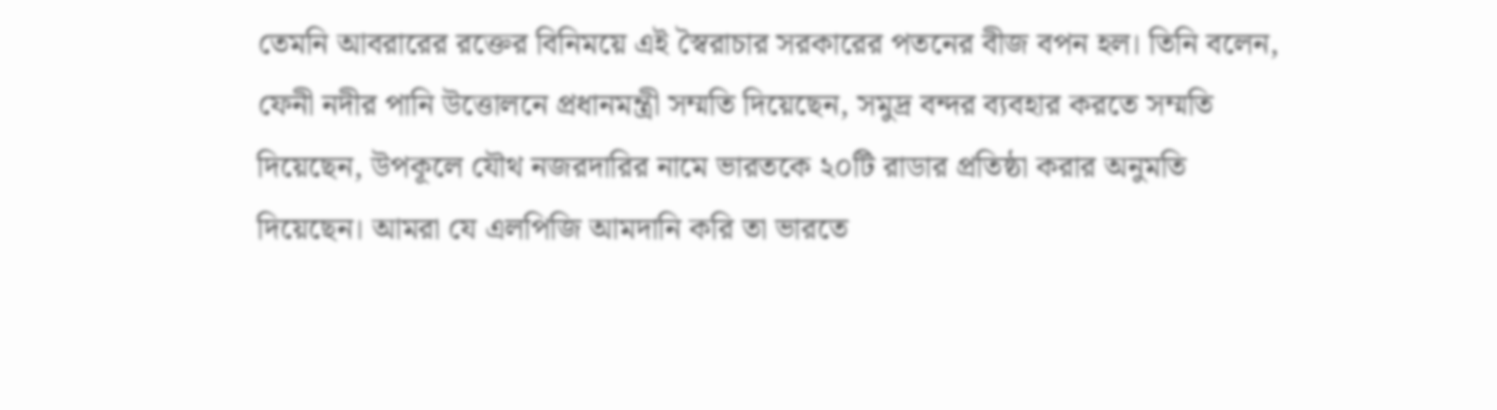তেমনি আবরারের রক্তের বিনিময়ে এই স্বৈরাচার সরকারের পতনের বীজ বপন হল। তিনি বলেন, ফেনী নদীর পানি উত্তোলনে প্রধানমন্ত্রী সম্মতি দিয়েছেন, সমুদ্র বন্দর ব্যবহার করতে সম্মতি দিয়েছেন, উপকূলে যৌথ নজরদারির নামে ভারতকে ২০টি রাডার প্রতিষ্ঠা করার অনুমতি দিয়েছেন। আমরা যে এলপিজি আমদানি করি তা ভারতে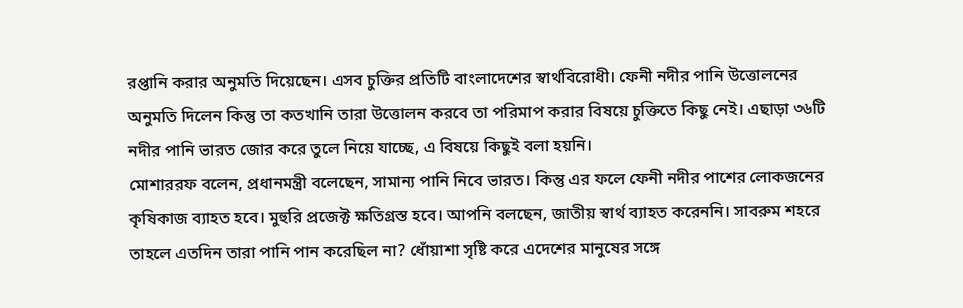রপ্তানি করার অনুমতি দিয়েছেন। এসব চুক্তির প্রতিটি বাংলাদেশের স্বার্থবিরোধী। ফেনী নদীর পানি উত্তোলনের অনুমতি দিলেন কিন্তু তা কতখানি তারা উত্তোলন করবে তা পরিমাপ করার বিষয়ে চুক্তিতে কিছু নেই। এছাড়া ৩৬টি নদীর পানি ভারত জোর করে তুলে নিয়ে যাচ্ছে, এ বিষয়ে কিছুই বলা হয়নি।
মোশাররফ বলেন, প্রধানমন্ত্রী বলেছেন, সামান্য পানি নিবে ভারত। কিন্তু এর ফলে ফেনী নদীর পাশের লোকজনের কৃষিকাজ ব্যাহত হবে। মুহুরি প্রজেক্ট ক্ষতিগ্রস্ত হবে। আপনি বলছেন, জাতীয় স্বার্থ ব্যাহত করেননি। সাবরুম শহরে তাহলে এতদিন তারা পানি পান করেছিল না? ধোঁয়াশা সৃষ্টি করে এদেশের মানুষের সঙ্গে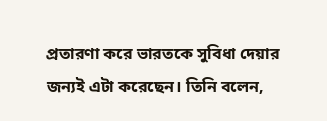প্রতারণা করে ভারতকে সুবিধা দেয়ার জন্যই এটা করেছেন। তিনি বলেন,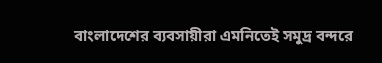বাংলাদেশের ব্যবসায়ীরা এমনিতেই সমুদ্র বন্দরে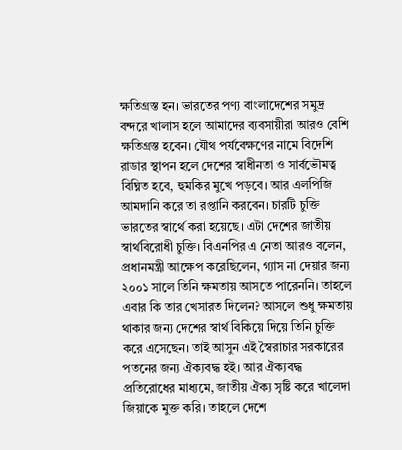ক্ষতিগ্রস্ত হন। ভারতের পণ্য বাংলাদেশের সমুদ্র বন্দরে খালাস হলে আমাদের ব্যবসায়ীরা আরও বেশি ক্ষতিগ্রস্ত হবেন। যৌথ পর্যবেক্ষণের নামে বিদেশি রাডার স্থাপন হলে দেশের স্বাধীনতা ও সার্বভৌমত্ব বিঘ্নিত হবে, হুমকির মুখে পড়বে। আর এলপিজি আমদানি করে তা রপ্তানি করবেন। চারটি চুক্তি ভারতের স্বার্থে করা হয়েছে। এটা দেশের জাতীয় স্বার্থবিরোধী চুক্তি। বিএনপির এ নেতা আরও বলেন, প্রধানমন্ত্রী আক্ষেপ করেছিলেন, গ্যাস না দেয়ার জন্য ২০০১ সালে তিনি ক্ষমতায় আসতে পারেননি। তাহলে এবার কি তার খেসারত দিলেন? আসলে শুধু ক্ষমতায় থাকার জন্য দেশের স্বার্থ বিকিয়ে দিয়ে তিনি চুক্তি করে এসেছেন। তাই আসুন এই স্বৈরাচার সরকারের পতনের জন্য ঐক্যবদ্ধ হই। আর ঐক্যবদ্ধ প্রতিরোধের মাধ্যমে, জাতীয় ঐক্য সৃষ্টি করে খালেদা জিয়াকে মুক্ত করি। তাহলে দেশে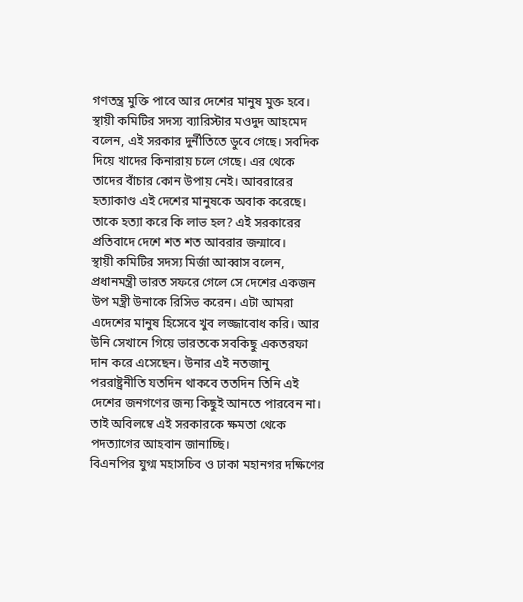গণতন্ত্র মুক্তি পাবে আর দেশের মানুষ মুক্ত হবে।
স্থায়ী কমিটির সদস্য ব্যারিস্টার মওদুদ আহমেদ বলেন, এই সরকার দুর্নীতিতে ডুবে গেছে। সবদিক দিয়ে খাদের কিনারায় চলে গেছে। এর থেকে তাদের বাঁচার কোন উপায় নেই। আবরারের হত্যাকাণ্ড এই দেশের মানুষকে অবাক করেছে। তাকে হত্যা করে কি লাভ হল? এই সরকারের প্রতিবাদে দেশে শত শত আবরার জন্মাবে।
স্থায়ী কমিটির সদস্য মির্জা আব্বাস বলেন, প্রধানমন্ত্রী ভারত সফরে গেলে সে দেশের একজন উপ মন্ত্রী উনাকে রিসিভ করেন। এটা আমরা এদেশের মানুষ হিসেবে খুব লজ্জাবোধ করি। আর উনি সেখানে গিয়ে ভারতকে সবকিছু একতরফা দান করে এসেছেন। উনার এই নতজানু পররাষ্ট্রনীতি যতদিন থাকবে ততদিন তিনি এই দেশের জনগণের জন্য কিছুই আনতে পারবেন না। তাই অবিলম্বে এই সরকারকে ক্ষমতা থেকে পদত্যাগের আহবান জানাচ্ছি।
বিএনপির যুগ্ম মহাসচিব ও ঢাকা মহানগর দক্ষিণের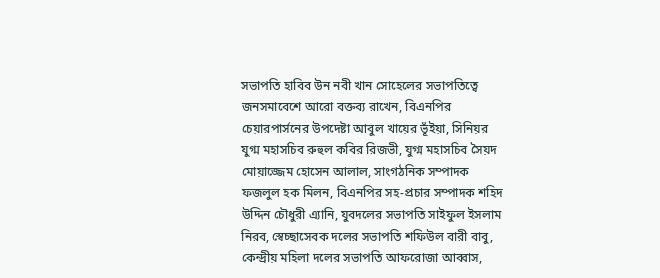সভাপতি হাবিব উন নবী খান সোহেলের সভাপতিত্বে জনসমাবেশে আরো বক্তব্য রাখেন, বিএনপির চেয়ারপার্সনের উপদেষ্টা আবুল খায়ের ভূঁইয়া, সিনিয়র যুগ্ম মহাসচিব রুহুল কবির রিজভী, যুগ্ম মহাসচিব সৈয়দ মোয়াজ্জেম হোসেন আলাল, সাংগঠনিক সম্পাদক ফজলুল হক মিলন, বিএনপির সহ-প্রচার সম্পাদক শহিদ উদ্দিন চৌধুরী এ্যানি, যুবদলের সভাপতি সাইফুল ইসলাম নিরব, স্বেচ্ছাসেবক দলের সভাপতি শফিউল বারী বাবু, কেন্দ্রীয় মহিলা দলের সভাপতি আফরোজা আব্বাস,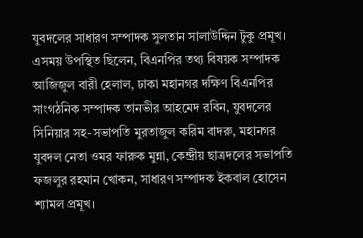যুবদলের সাধারণ সম্পাদক সুলতান সালাউদ্দিন টুকু প্রমূখ। এসময় উপস্থিত ছিলেন, বিএনপির তথ্য বিষয়ক সম্পাদক আজিজুল বারী হেলাল, ঢাকা মহানগর দক্ষিণ বিএনপির সাংগঠনিক সম্পাদক তানভীর আহমেদ রবিন, যুবদলের সিনিয়ার সহ-সভাপতি মুরতাজুল করিম বাদরু, মহানগর যুবদল নেতা ওমর ফারুক মুন্না, কেন্দ্রীয় ছাত্রদলের সভাপতি ফজলুর রহমান খোকন, সাধারণ সম্পাদক ইকবাল হোসেন শ্যামল প্রমূখ।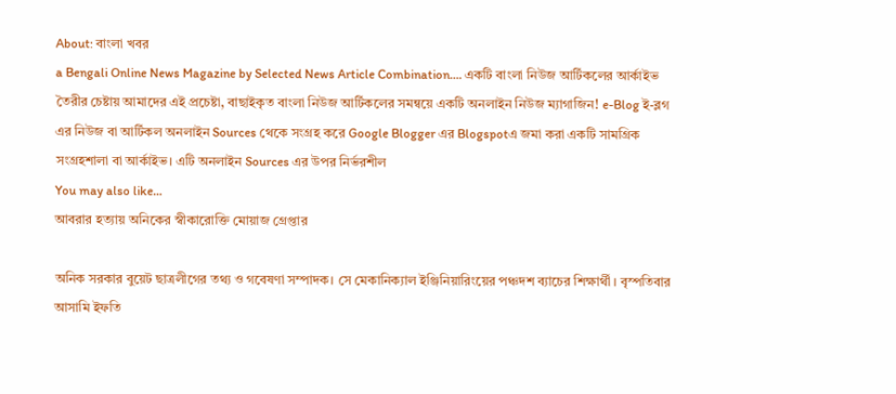About: বাংলা খবর
a Bengali Online News Magazine by Selected News Article Combination.... একটি বাংলা নিউজ আর্টিকলের আর্কাইভ তৈরীর চেষ্টায় আমাদের এই প্রচেষ্টা, বাছাইকৃত বাংলা নিউজ আর্টিকলের সমন্বয়ে একটি অনলাইন নিউজ ম্যাগাজিন! e-Blog ই-ব্লগ এর নিউজ বা আর্টিকল অনলাইন Sources থেকে সংগ্রহ করে Google Blogger এর Blogspotএ জমা করা একটি সামগ্রিক সংগ্রহশালা বা আর্কাইভ। এটি অনলাইন Sources এর উপর নির্ভরশীল
You may also like...
আবরার হত্যায় অনিকের স্বীকারোক্তি মোয়াজ গ্রেপ্তার

অনিক সরকার বুয়েট ছাত্রলীগের তথ্য ও গবেষণা সম্পাদক। সে মেকানিক্যাল ইঞ্জিনিয়ারিংয়ের পঞ্চদশ ব্যাচের শিক্ষার্থী। বৃস্পতিবার আসামি ইফতি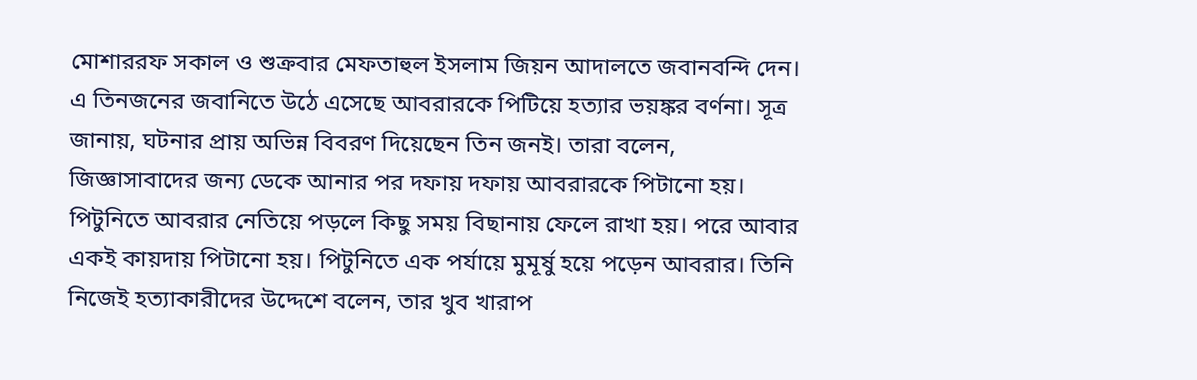মোশাররফ সকাল ও শুক্রবার মেফতাহুল ইসলাম জিয়ন আদালতে জবানবন্দি দেন। এ তিনজনের জবানিতে উঠে এসেছে আবরারকে পিটিয়ে হত্যার ভয়ঙ্কর বর্ণনা। সূত্র জানায়, ঘটনার প্রায় অভিন্ন বিবরণ দিয়েছেন তিন জনই। তারা বলেন, জিজ্ঞাসাবাদের জন্য ডেকে আনার পর দফায় দফায় আবরারকে পিটানো হয়। পিটুনিতে আবরার নেতিয়ে পড়লে কিছু সময় বিছানায় ফেলে রাখা হয়। পরে আবার একই কায়দায় পিটানো হয়। পিটুনিতে এক পর্যায়ে মুমূর্ষু হয়ে পড়েন আবরার। তিনি নিজেই হত্যাকারীদের উদ্দেশে বলেন, তার খুব খারাপ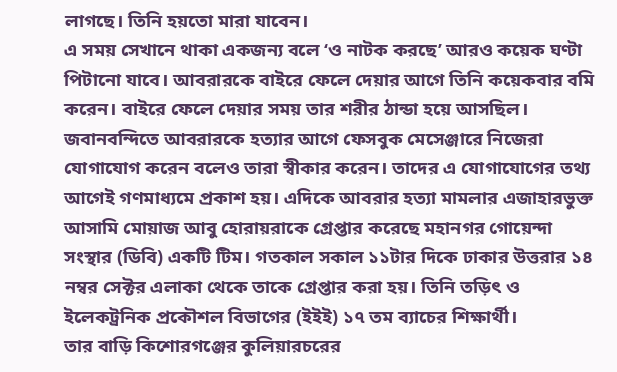লাগছে। তিনি হয়তো মারা যাবেন।
এ সময় সেখানে থাকা একজন্য বলে ‘ও নাটক করছে’ আরও কয়েক ঘণ্টা পিটানো যাবে। আবরারকে বাইরে ফেলে দেয়ার আগে তিনি কয়েকবার বমি করেন। বাইরে ফেলে দেয়ার সময় তার শরীর ঠান্ডা হয়ে আসছিল। জবানবন্দিতে আবরারকে হত্যার আগে ফেসবুক মেসেঞ্জারে নিজেরা যোগাযোগ করেন বলেও তারা স্বীকার করেন। তাদের এ যোগাযোগের তথ্য আগেই গণমাধ্যমে প্রকাশ হয়। এদিকে আবরার হত্যা মামলার এজাহারভুক্ত আসামি মোয়াজ আবু হোরায়রাকে গ্রেপ্তার করেছে মহানগর গোয়েন্দা সংস্থার (ডিবি) একটি টিম। গতকাল সকাল ১১টার দিকে ঢাকার উত্তরার ১৪ নম্বর সেক্টর এলাকা থেকে তাকে গ্রেপ্তার করা হয়। তিনি তড়িৎ ও ইলেকট্রনিক প্রকৌশল বিভাগের (ইইই) ১৭ তম ব্যাচের শিক্ষার্থী।
তার বাড়ি কিশোরগঞ্জের কুলিয়ারচরের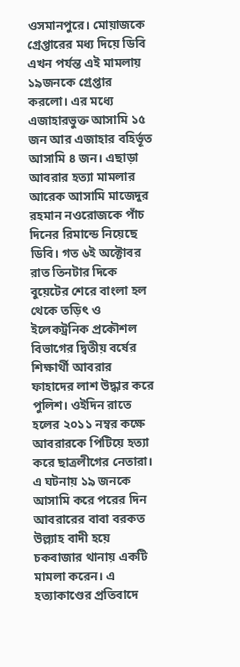ওসমানপুরে। মোয়াজকে গ্রেপ্তারের মধ্য দিয়ে ডিবি এখন পর্যন্ত এই মামলায় ১৯জনকে গ্রেপ্তার করলো। এর মধ্যে এজাহারভুক্ত আসামি ১৫ জন আর এজাহার বহির্ভূত আসামি ৪ জন। এছাড়া আবরার হত্যা মামলার আরেক আসামি মাজেদুর রহমান নওরোজকে পাঁচ দিনের রিমান্ডে নিয়েছে ডিবি। গত ৬ই অক্টোবর রাত তিনটার দিকে বুয়েটের শেরে বাংলা হল থেকে তড়িৎ ও ইলেকট্রনিক প্রকৌশল বিভাগের দ্বিতীয় বর্ষের শিক্ষার্থী আবরার ফাহাদের লাশ উদ্ধার করে পুলিশ। ওইদিন রাতে হলের ২০১১ নম্বর কক্ষে আবরারকে পিটিয়ে হত্যা করে ছাত্রলীগের নেতারা। এ ঘটনায় ১৯ জনকে আসামি করে পরের দিন আবরারের বাবা বরকত উল্ল্যাহ বাদী হয়ে চকবাজার থানায় একটি মামলা করেন। এ হত্যাকাণ্ডের প্রতিবাদে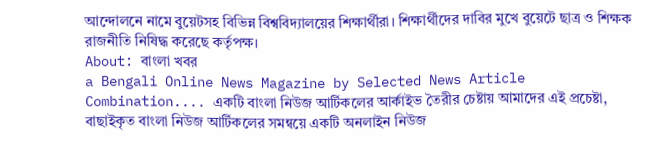আন্দোলনে নামে বুয়েটসহ বিভিন্ন বিশ্ববিদ্যালয়ের শিক্ষার্থীরা। শিক্ষার্থীদের দাবির মুখে বুয়েটে ছাত্র ও শিক্ষক রাজনীতি নিষিদ্ধ করেছে কর্তৃপক্ষ।
About: বাংলা খবর
a Bengali Online News Magazine by Selected News Article Combination.... একটি বাংলা নিউজ আর্টিকলের আর্কাইভ তৈরীর চেষ্টায় আমাদের এই প্রচেষ্টা, বাছাইকৃত বাংলা নিউজ আর্টিকলের সমন্বয়ে একটি অনলাইন নিউজ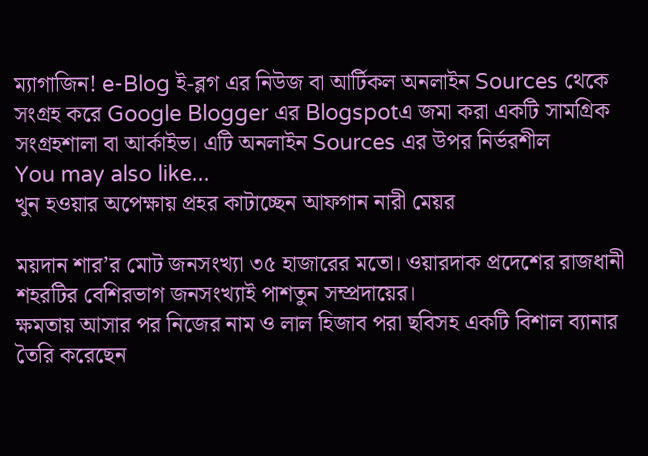ম্যাগাজিন! e-Blog ই-ব্লগ এর নিউজ বা আর্টিকল অনলাইন Sources থেকে সংগ্রহ করে Google Blogger এর Blogspotএ জমা করা একটি সামগ্রিক সংগ্রহশালা বা আর্কাইভ। এটি অনলাইন Sources এর উপর নির্ভরশীল
You may also like...
খুন হওয়ার অপেক্ষায় প্রহর কাটাচ্ছেন আফগান নারী মেয়র

ময়দান শার’র মোট জনসংখ্যা ৩৫ হাজারের মতো। ওয়ারদাক প্রদেশের রাজধানী শহরটির বেশিরভাগ জনসংখ্যাই পাশতুন সম্প্রদায়ের।
ক্ষমতায় আসার পর নিজের নাম ও লাল হিজাব পরা ছবিসহ একটি বিশাল ব্যানার তৈরি করেছেন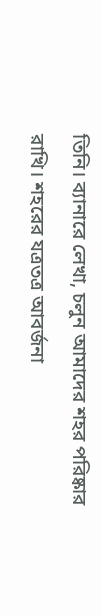তিনি। ব্যানারে লেখা, চলুন আমাদের শহর পরিষ্কার রাখি। শহরের যত্রতত্র আবর্জনা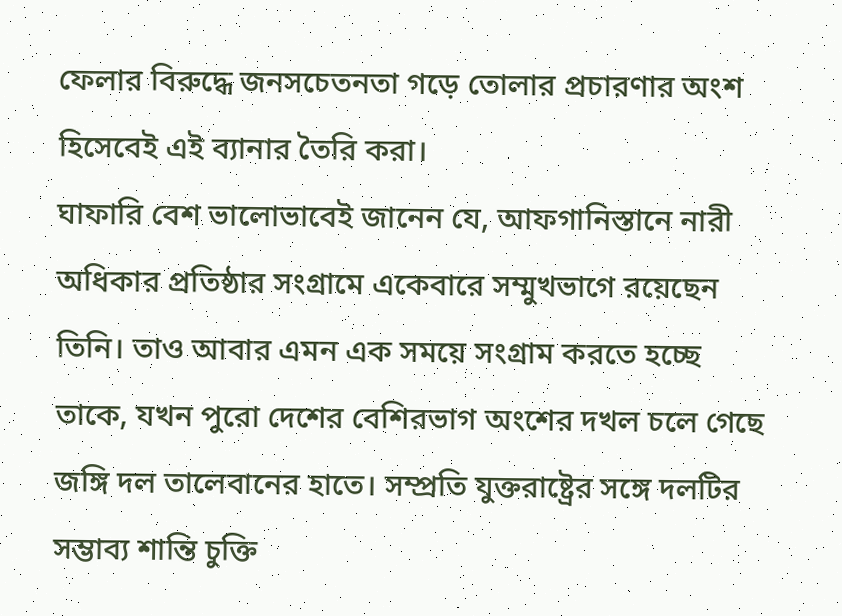ফেলার বিরুদ্ধে জনসচেতনতা গড়ে তোলার প্রচারণার অংশ হিসেবেই এই ব্যানার তৈরি করা।
ঘাফারি বেশ ভালোভাবেই জানেন যে, আফগানিস্তানে নারী অধিকার প্রতিষ্ঠার সংগ্রামে একেবারে সম্মুখভাগে রয়েছেন তিনি। তাও আবার এমন এক সময়ে সংগ্রাম করতে হচ্ছে তাকে, যখন পুরো দেশের বেশিরভাগ অংশের দখল চলে গেছে জঙ্গি দল তালেবানের হাতে। সম্প্রতি যুক্তরাষ্ট্রের সঙ্গে দলটির সম্ভাব্য শান্তি চুক্তি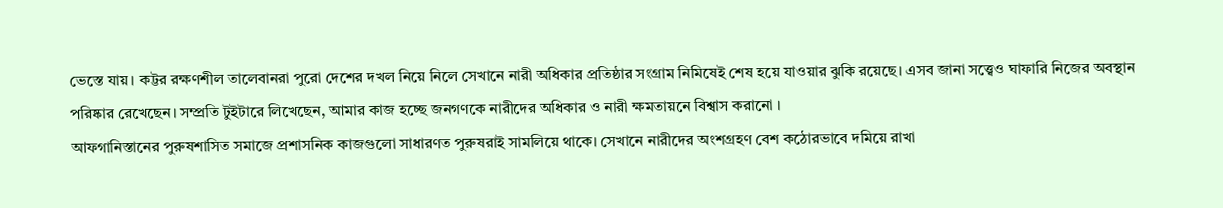ভেস্তে যায়। কট্টর রক্ষণশীল তালেবানরা পুরো দেশের দখল নিয়ে নিলে সেখানে নারী অধিকার প্রতিষ্ঠার সংগ্রাম নিমিষেই শেষ হয়ে যাওয়ার ঝুকি রয়েছে। এসব জানা সত্ত্বেও ঘাফারি নিজের অবস্থান পরিষ্কার রেখেছেন। সম্প্রতি টুইটারে লিখেছেন, আমার কাজ হচ্ছে জনগণকে নারীদের অধিকার ও নারী ক্ষমতায়নে বিশ্বাস করানো ।
আফগানিস্তানের পুরুষশাসিত সমাজে প্রশাসনিক কাজগুলো সাধারণত পুরুষরাই সামলিয়ে থাকে। সেখানে নারীদের অংশগ্রহণ বেশ কঠোরভাবে দমিয়ে রাখা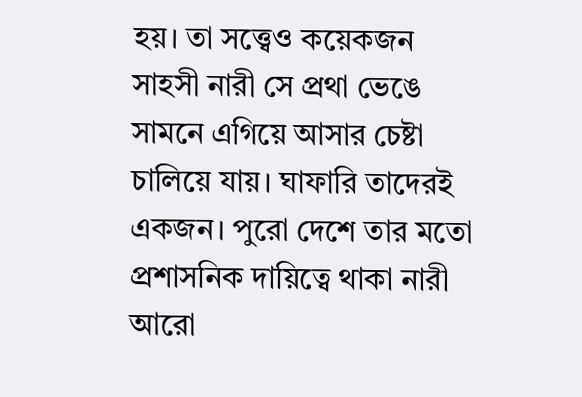হয়। তা সত্ত্বেও কয়েকজন সাহসী নারী সে প্রথা ভেঙে সামনে এগিয়ে আসার চেষ্টা চালিয়ে যায়। ঘাফারি তাদেরই একজন। পুরো দেশে তার মতো প্রশাসনিক দায়িত্বে থাকা নারী আরো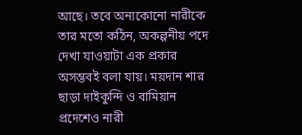আছে। তবে অন্যকোনো নারীকে তার মতো কঠিন, অকল্পনীয় পদে দেখা যাওয়াটা এক প্রকার অসম্ভবই বলা যায়। ময়দান শার ছাড়া দাইকুন্দি ও বামিয়ান প্রদেশেও নারী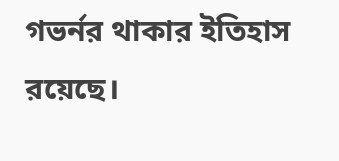গভর্নর থাকার ইতিহাস রয়েছে।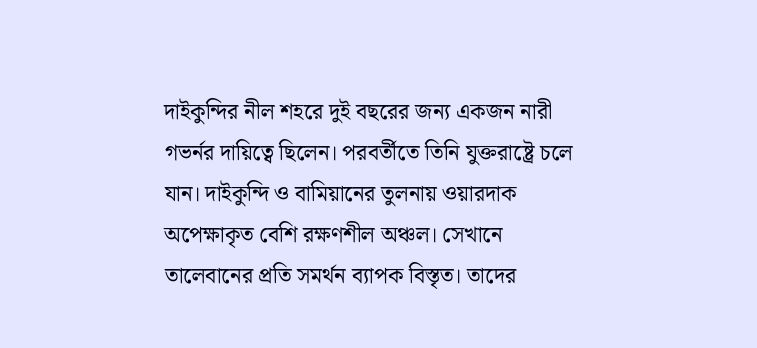দাইকুন্দির নীল শহরে দুই বছরের জন্য একজন নারী গভর্নর দায়িত্বে ছিলেন। পরবর্তীতে তিনি যুক্তরাষ্ট্রে চলে যান। দাইকুন্দি ও বামিয়ানের তুলনায় ওয়ারদাক অপেক্ষাকৃত বেশি রক্ষণশীল অঞ্চল। সেখানে তালেবানের প্রতি সমর্থন ব্যাপক বিস্তৃত। তাদের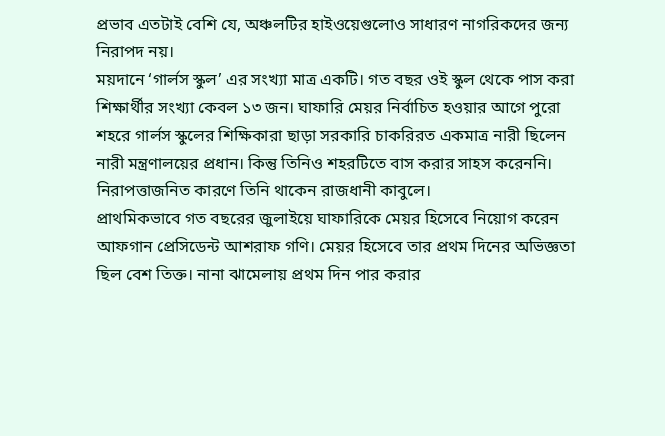প্রভাব এতটাই বেশি যে, অঞ্চলটির হাইওয়েগুলোও সাধারণ নাগরিকদের জন্য নিরাপদ নয়।
ময়দানে ‘গার্লস স্কুল’ এর সংখ্যা মাত্র একটি। গত বছর ওই স্কুল থেকে পাস করা শিক্ষার্থীর সংখ্যা কেবল ১৩ জন। ঘাফারি মেয়র নির্বাচিত হওয়ার আগে পুরো শহরে গার্লস স্কুলের শিক্ষিকারা ছাড়া সরকারি চাকরিরত একমাত্র নারী ছিলেন নারী মন্ত্রণালয়ের প্রধান। কিন্তু তিনিও শহরটিতে বাস করার সাহস করেননি। নিরাপত্তাজনিত কারণে তিনি থাকেন রাজধানী কাবুলে।
প্রাথমিকভাবে গত বছরের জুলাইয়ে ঘাফারিকে মেয়র হিসেবে নিয়োগ করেন আফগান প্রেসিডেন্ট আশরাফ গণি। মেয়র হিসেবে তার প্রথম দিনের অভিজ্ঞতা ছিল বেশ তিক্ত। নানা ঝামেলায় প্রথম দিন পার করার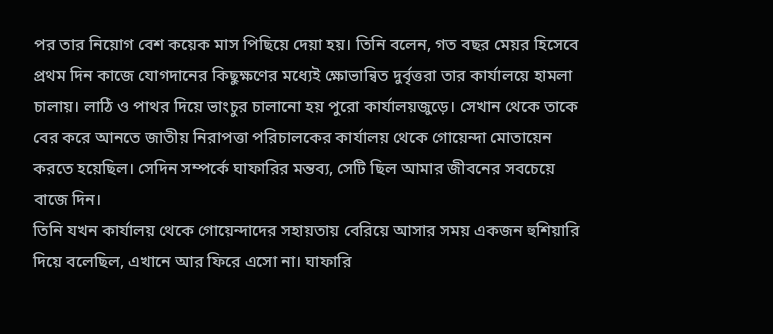পর তার নিয়োগ বেশ কয়েক মাস পিছিয়ে দেয়া হয়। তিনি বলেন, গত বছর মেয়র হিসেবে প্রথম দিন কাজে যোগদানের কিছুক্ষণের মধ্যেই ক্ষোভান্বিত দুর্বৃত্তরা তার কার্যালয়ে হামলা চালায়। লাঠি ও পাথর দিয়ে ভাংচুর চালানো হয় পুরো কার্যালয়জুড়ে। সেখান থেকে তাকে বের করে আনতে জাতীয় নিরাপত্তা পরিচালকের কার্যালয় থেকে গোয়েন্দা মোতায়েন করতে হয়েছিল। সেদিন সম্পর্কে ঘাফারির মন্তব্য, সেটি ছিল আমার জীবনের সবচেয়ে বাজে দিন।
তিনি যখন কার্যালয় থেকে গোয়েন্দাদের সহায়তায় বেরিয়ে আসার সময় একজন হুশিয়ারি দিয়ে বলেছিল, এখানে আর ফিরে এসো না। ঘাফারি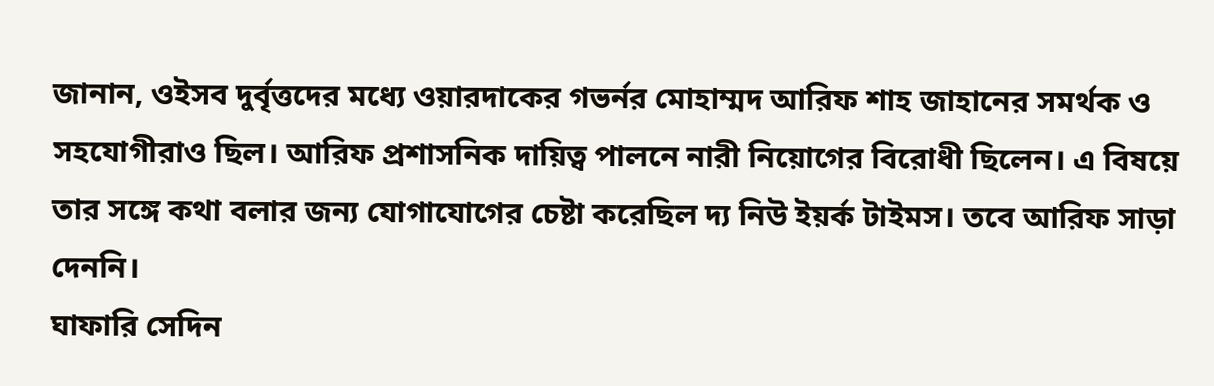জানান, ওইসব দুর্বৃত্তদের মধ্যে ওয়ারদাকের গভর্নর মোহাম্মদ আরিফ শাহ জাহানের সমর্থক ও সহযোগীরাও ছিল। আরিফ প্রশাসনিক দায়িত্ব পালনে নারী নিয়োগের বিরোধী ছিলেন। এ বিষয়ে তার সঙ্গে কথা বলার জন্য যোগাযোগের চেষ্টা করেছিল দ্য নিউ ইয়র্ক টাইমস। তবে আরিফ সাড়া দেননি।
ঘাফারি সেদিন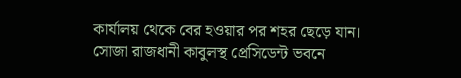কার্যালয় থেকে বের হওয়ার পর শহর ছেড়ে যান। সোজা রাজধানী কাবুলস্থ প্রেসিডেন্ট ভবনে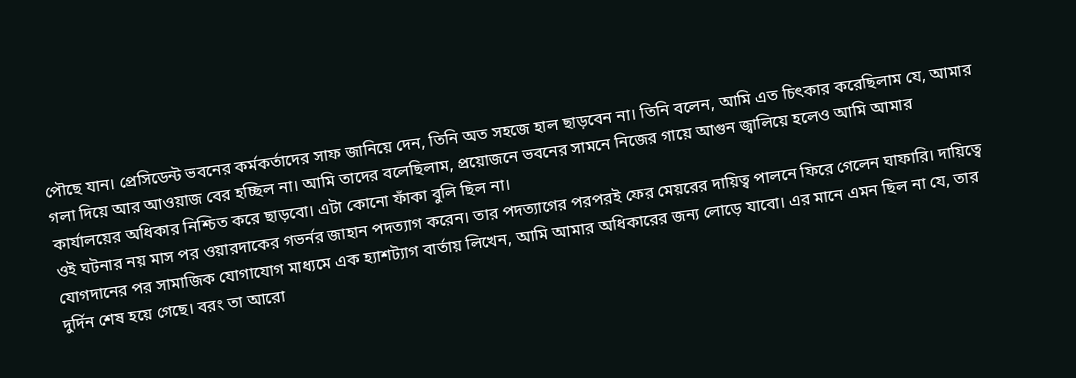পৌছে যান। প্রেসিডেন্ট ভবনের কর্মকর্তাদের সাফ জানিয়ে দেন, তিনি অত সহজে হাল ছাড়বেন না। তিনি বলেন, আমি এত চিৎকার করেছিলাম যে, আমার গলা দিয়ে আর আওয়াজ বের হচ্ছিল না। আমি তাদের বলেছিলাম, প্রয়োজনে ভবনের সামনে নিজের গায়ে আগুন জ্বালিয়ে হলেও আমি আমার কার্যালয়ের অধিকার নিশ্চিত করে ছাড়বো। এটা কোনো ফাঁকা বুলি ছিল না।
ওই ঘটনার নয় মাস পর ওয়ারদাকের গভর্নর জাহান পদত্যাগ করেন। তার পদত্যাগের পরপরই ফের মেয়রের দায়িত্ব পালনে ফিরে গেলেন ঘাফারি। দায়িত্বে যোগদানের পর সামাজিক যোগাযোগ মাধ্যমে এক হ্যাশট্যাগ বার্তায় লিখেন, আমি আমার অধিকারের জন্য লোড়ে যাবো। এর মানে এমন ছিল না যে, তার দুর্দিন শেষ হয়ে গেছে। বরং তা আরো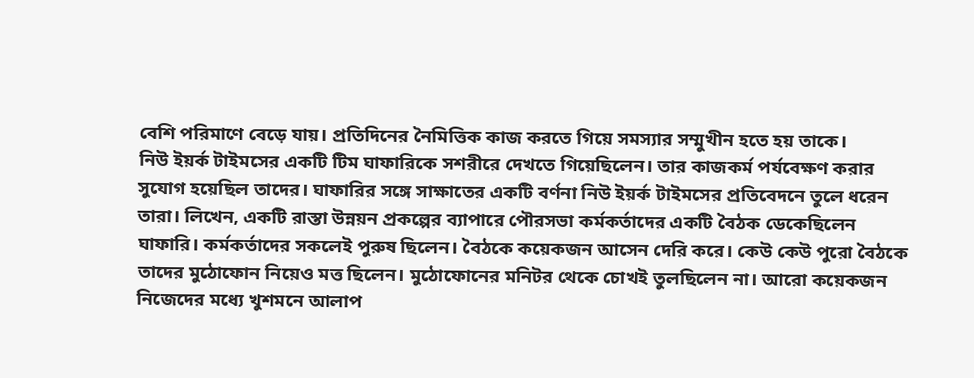বেশি পরিমাণে বেড়ে যায়। প্রতিদিনের নৈমিত্তিক কাজ করতে গিয়ে সমস্যার সম্মুখীন হতে হয় তাকে।
নিউ ইয়র্ক টাইমসের একটি টিম ঘাফারিকে সশরীরে দেখতে গিয়েছিলেন। তার কাজকর্ম পর্যবেক্ষণ করার সুযোগ হয়েছিল তাদের। ঘাফারির সঙ্গে সাক্ষাতের একটি বর্ণনা নিউ ইয়র্ক টাইমসের প্রতিবেদনে তুলে ধরেন তারা। লিখেন, একটি রাস্তা উন্নয়ন প্রকল্পের ব্যাপারে পৌরসভা কর্মকর্তাদের একটি বৈঠক ডেকেছিলেন ঘাফারি। কর্মকর্তাদের সকলেই পুরুষ ছিলেন। বৈঠকে কয়েকজন আসেন দেরি করে। কেউ কেউ পুরো বৈঠকে তাদের মুঠোফোন নিয়েও মত্ত ছিলেন। মুঠোফোনের মনিটর থেকে চোখই তুলছিলেন না। আরো কয়েকজন নিজেদের মধ্যে খুশমনে আলাপ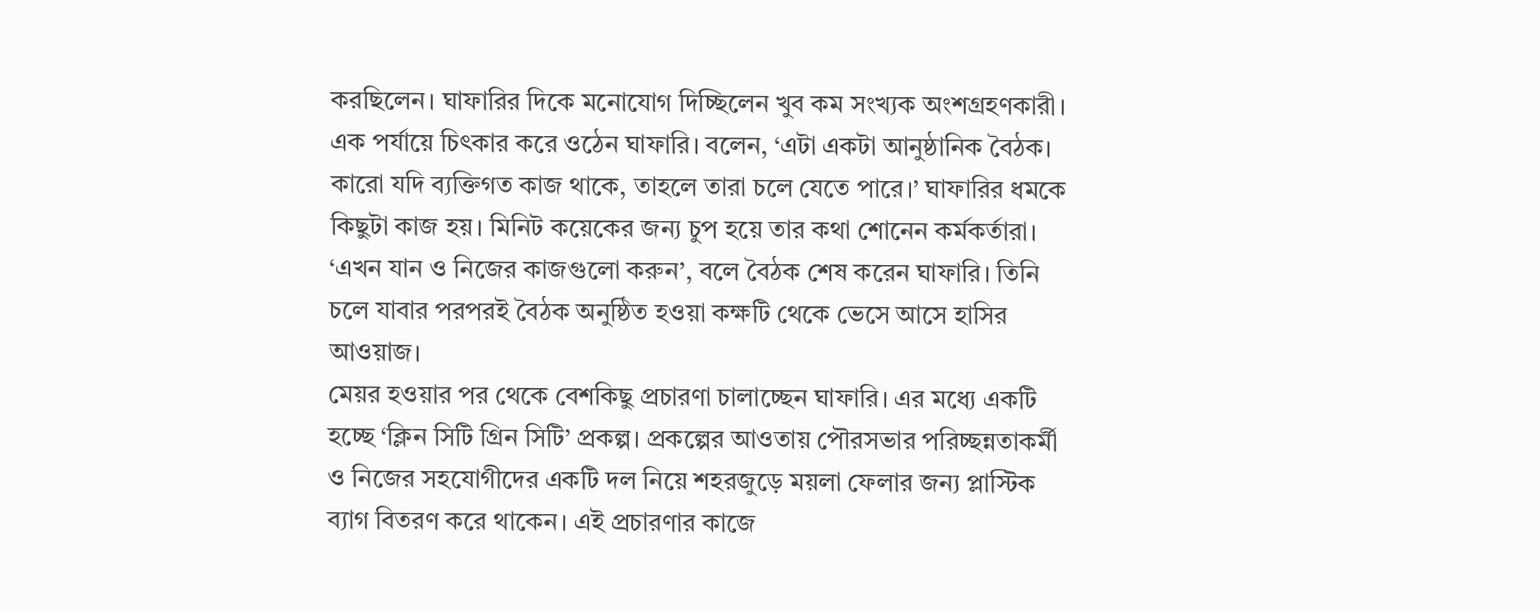করছিলেন। ঘাফারির দিকে মনোযোগ দিচ্ছিলেন খুব কম সংখ্যক অংশগ্রহণকারী। এক পর্যায়ে চিৎকার করে ওঠেন ঘাফারি। বলেন, ‘এটা একটা আনুষ্ঠানিক বৈঠক। কারো যদি ব্যক্তিগত কাজ থাকে, তাহলে তারা চলে যেতে পারে।’ ঘাফারির ধমকে কিছুটা কাজ হয়। মিনিট কয়েকের জন্য চুপ হয়ে তার কথা শোনেন কর্মকর্তারা। ‘এখন যান ও নিজের কাজগুলো করুন’, বলে বৈঠক শেষ করেন ঘাফারি। তিনি চলে যাবার পরপরই বৈঠক অনুষ্ঠিত হওয়া কক্ষটি থেকে ভেসে আসে হাসির আওয়াজ।
মেয়র হওয়ার পর থেকে বেশকিছু প্রচারণা চালাচ্ছেন ঘাফারি। এর মধ্যে একটি হচ্ছে ‘ক্লিন সিটি গ্রিন সিটি’ প্রকল্প। প্রকল্পের আওতায় পৌরসভার পরিচ্ছন্নতাকর্মী ও নিজের সহযোগীদের একটি দল নিয়ে শহরজুড়ে ময়লা ফেলার জন্য প্লাস্টিক ব্যাগ বিতরণ করে থাকেন। এই প্রচারণার কাজে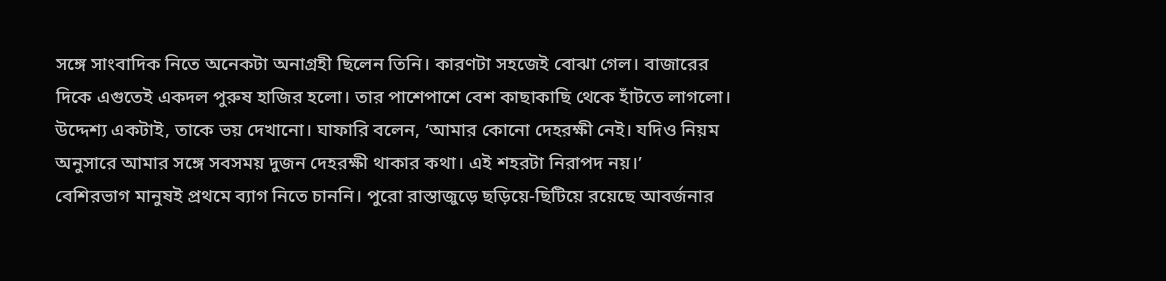সঙ্গে সাংবাদিক নিতে অনেকটা অনাগ্রহী ছিলেন তিনি। কারণটা সহজেই বোঝা গেল। বাজারের দিকে এগুতেই একদল পুরুষ হাজির হলো। তার পাশেপাশে বেশ কাছাকাছি থেকে হাঁটতে লাগলো। উদ্দেশ্য একটাই, তাকে ভয় দেখানো। ঘাফারি বলেন, ‘আমার কোনো দেহরক্ষী নেই। যদিও নিয়ম অনুসারে আমার সঙ্গে সবসময় দুজন দেহরক্ষী থাকার কথা। এই শহরটা নিরাপদ নয়।’
বেশিরভাগ মানুষই প্রথমে ব্যাগ নিতে চাননি। পুরো রাস্তাজুড়ে ছড়িয়ে-ছিটিয়ে রয়েছে আবর্জনার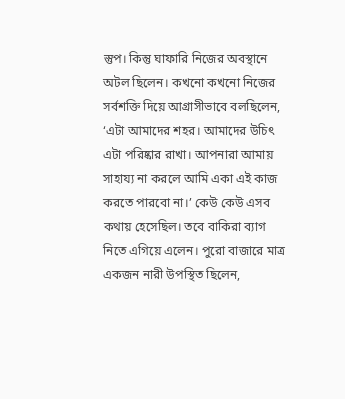স্তুপ। কিন্তু ঘাফারি নিজের অবস্থানে অটল ছিলেন। কখনো কখনো নিজের সর্বশক্তি দিয়ে আগ্রাসীভাবে বলছিলেন, ‘এটা আমাদের শহর। আমাদের উচিৎ এটা পরিষ্কার রাখা। আপনারা আমায় সাহায্য না করলে আমি একা এই কাজ করতে পারবো না।’ কেউ কেউ এসব কথায় হেসেছিল। তবে বাকিরা ব্যাগ নিতে এগিয়ে এলেন। পুরো বাজারে মাত্র একজন নারী উপস্থিত ছিলেন,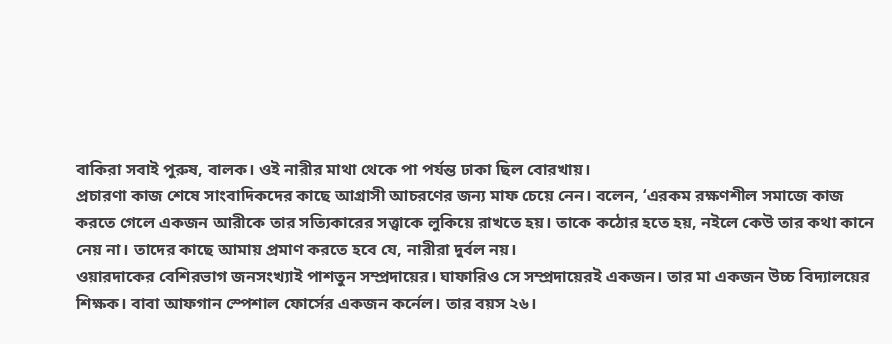বাকিরা সবাই পুরুষ, বালক। ওই নারীর মাথা থেকে পা পর্যন্ত ঢাকা ছিল বোরখায়।
প্রচারণা কাজ শেষে সাংবাদিকদের কাছে আগ্রাসী আচরণের জন্য মাফ চেয়ে নেন। বলেন, ‘এরকম রক্ষণশীল সমাজে কাজ করতে গেলে একজন আরীকে তার সত্যিকারের সত্ত্বাকে লুকিয়ে রাখতে হয়। তাকে কঠোর হতে হয়, নইলে কেউ তার কথা কানে নেয় না। তাদের কাছে আমায় প্রমাণ করতে হবে যে, নারীরা দুর্বল নয়।
ওয়ারদাকের বেশিরভাগ জনসংখ্যাই পাশতুন সম্প্রদায়ের। ঘাফারিও সে সম্প্রদায়েরই একজন। তার মা একজন উচ্চ বিদ্যালয়ের শিক্ষক। বাবা আফগান স্পেশাল ফোর্সের একজন কর্নেল। তার বয়স ২৬।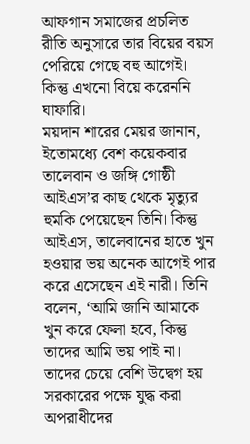আফগান সমাজের প্রচলিত রীতি অনুসারে তার বিয়ের বয়স পেরিয়ে গেছে বহু আগেই। কিন্তু এখনো বিয়ে করেননি ঘাফারি।
ময়দান শারের মেয়র জানান, ইতোমধ্যে বেশ কয়েকবার তালেবান ও জঙ্গি গোষ্ঠী আইএস’র কাছ থেকে মৃত্যুর হুমকি পেয়েছেন তিনি। কিন্তু আইএস, তালেবানের হাতে খুন হওয়ার ভয় অনেক আগেই পার করে এসেছেন এই নারী। তিনি বলেন, ‘আমি জানি আমাকে খুন করে ফেলা হবে, কিন্তু তাদের আমি ভয় পাই না। তাদের চেয়ে বেশি উদ্বেগ হয় সরকারের পক্ষে যুদ্ধ করা অপরাধীদের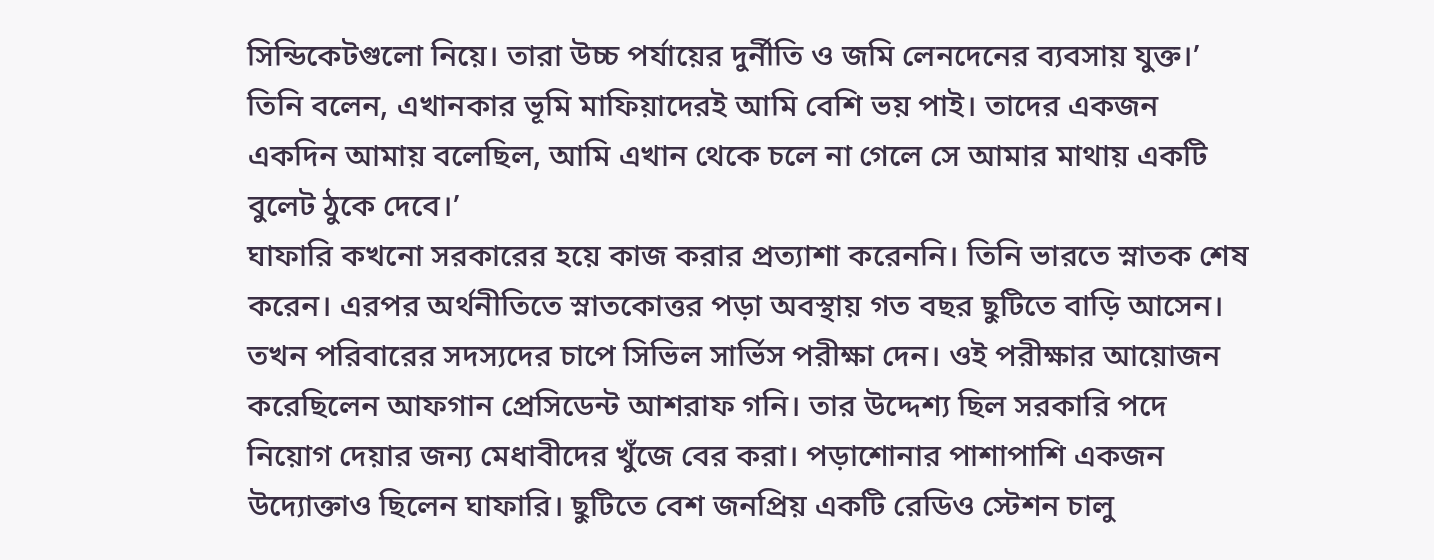সিন্ডিকেটগুলো নিয়ে। তারা উচ্চ পর্যায়ের দুর্নীতি ও জমি লেনদেনের ব্যবসায় যুক্ত।’ তিনি বলেন, এখানকার ভূমি মাফিয়াদেরই আমি বেশি ভয় পাই। তাদের একজন একদিন আমায় বলেছিল, আমি এখান থেকে চলে না গেলে সে আমার মাথায় একটি বুলেট ঠুকে দেবে।’
ঘাফারি কখনো সরকারের হয়ে কাজ করার প্রত্যাশা করেননি। তিনি ভারতে স্নাতক শেষ করেন। এরপর অর্থনীতিতে স্নাতকোত্তর পড়া অবস্থায় গত বছর ছুটিতে বাড়ি আসেন। তখন পরিবারের সদস্যদের চাপে সিভিল সার্ভিস পরীক্ষা দেন। ওই পরীক্ষার আয়োজন করেছিলেন আফগান প্রেসিডেন্ট আশরাফ গনি। তার উদ্দেশ্য ছিল সরকারি পদে নিয়োগ দেয়ার জন্য মেধাবীদের খুঁজে বের করা। পড়াশোনার পাশাপাশি একজন উদ্যোক্তাও ছিলেন ঘাফারি। ছুটিতে বেশ জনপ্রিয় একটি রেডিও স্টেশন চালু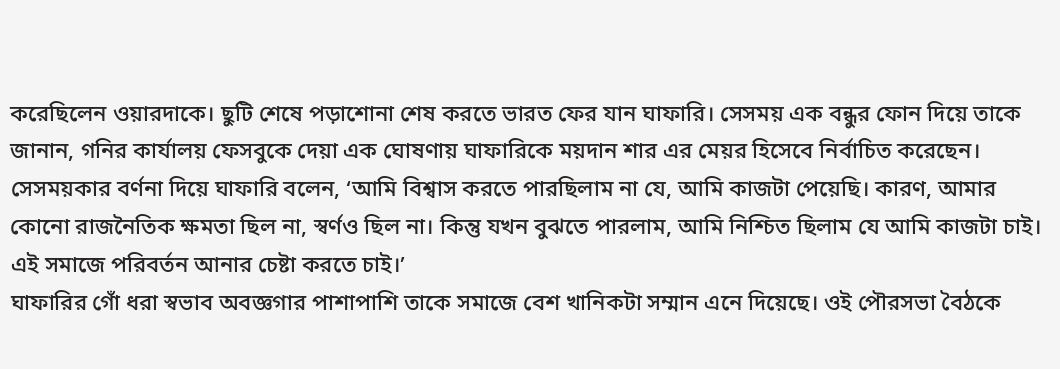করেছিলেন ওয়ারদাকে। ছুটি শেষে পড়াশোনা শেষ করতে ভারত ফের যান ঘাফারি। সেসময় এক বন্ধুর ফোন দিয়ে তাকে জানান, গনির কার্যালয় ফেসবুকে দেয়া এক ঘোষণায় ঘাফারিকে ময়দান শার এর মেয়র হিসেবে নির্বাচিত করেছেন।
সেসময়কার বর্ণনা দিয়ে ঘাফারি বলেন, ‘আমি বিশ্বাস করতে পারছিলাম না যে, আমি কাজটা পেয়েছি। কারণ, আমার কোনো রাজনৈতিক ক্ষমতা ছিল না, স্বর্ণও ছিল না। কিন্তু যখন বুঝতে পারলাম, আমি নিশ্চিত ছিলাম যে আমি কাজটা চাই। এই সমাজে পরিবর্তন আনার চেষ্টা করতে চাই।’
ঘাফারির গোঁ ধরা স্বভাব অবজ্ঞগার পাশাপাশি তাকে সমাজে বেশ খানিকটা সম্মান এনে দিয়েছে। ওই পৌরসভা বৈঠকে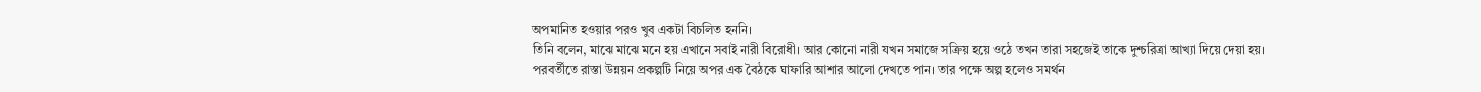অপমানিত হওয়ার পরও খুব একটা বিচলিত হননি।
তিনি বলেন, মাঝে মাঝে মনে হয় এখানে সবাই নারী বিরোধী। আর কোনো নারী যখন সমাজে সক্রিয় হয়ে ওঠে তখন তারা সহজেই তাকে দুশ্চরিত্রা আখ্যা দিয়ে দেয়া হয়।
পরবর্তীতে রাস্তা উন্নয়ন প্রকল্পটি নিয়ে অপর এক বৈঠকে ঘাফারি আশার আলো দেখতে পান। তার পক্ষে অল্প হলেও সমর্থন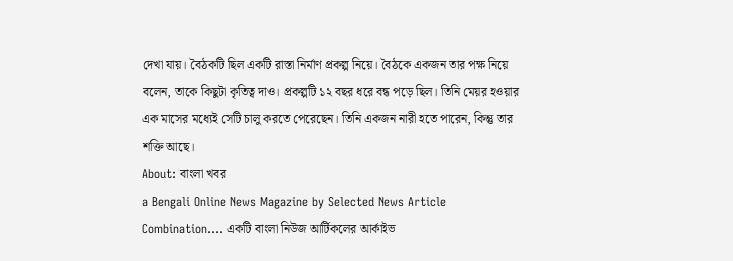দেখা যায়। বৈঠকটি ছিল একটি রাস্তা নির্মাণ প্রকল্প নিয়ে। বৈঠকে একজন তার পক্ষ নিয়ে বলেন, তাকে কিছুটা কৃতিত্ব দাও। প্রকল্পটি ১২ বছর ধরে বন্ধ পড়ে ছিল। তিনি মেয়র হওয়ার এক মাসের মধ্যেই সেটি চালু করতে পেরেছেন। তিনি একজন নারী হতে পারেন, কিন্তু তার শক্তি আছে।
About: বাংলা খবর
a Bengali Online News Magazine by Selected News Article Combination.... একটি বাংলা নিউজ আর্টিকলের আর্কাইভ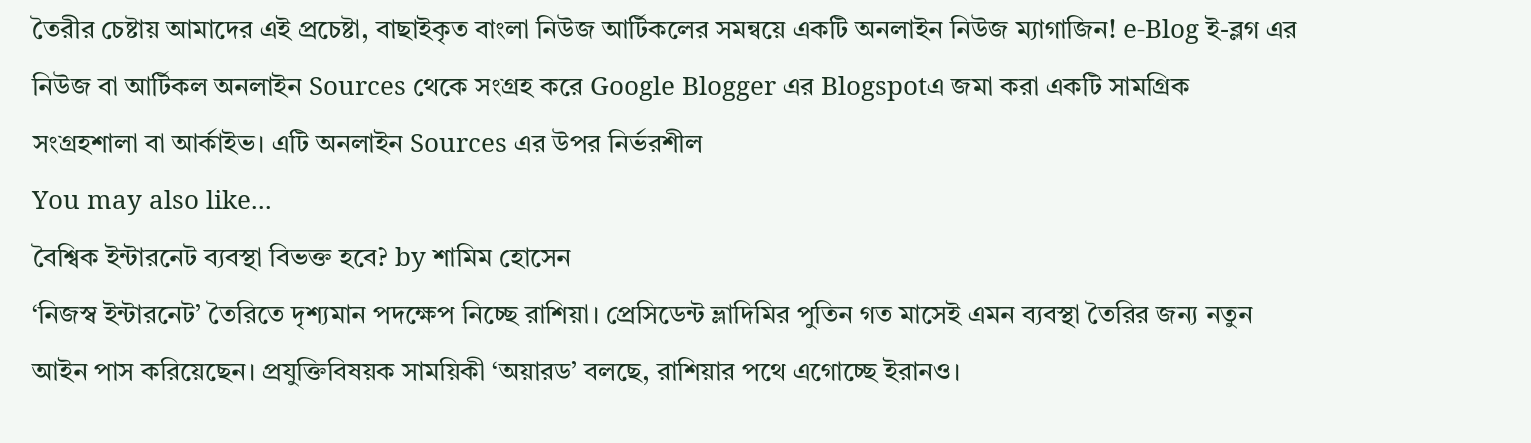তৈরীর চেষ্টায় আমাদের এই প্রচেষ্টা, বাছাইকৃত বাংলা নিউজ আর্টিকলের সমন্বয়ে একটি অনলাইন নিউজ ম্যাগাজিন! e-Blog ই-ব্লগ এর নিউজ বা আর্টিকল অনলাইন Sources থেকে সংগ্রহ করে Google Blogger এর Blogspotএ জমা করা একটি সামগ্রিক সংগ্রহশালা বা আর্কাইভ। এটি অনলাইন Sources এর উপর নির্ভরশীল
You may also like...
বৈশ্বিক ইন্টারনেট ব্যবস্থা বিভক্ত হবে? by শামিম হোসেন
‘নিজস্ব ইন্টারনেট’ তৈরিতে দৃশ্যমান পদক্ষেপ নিচ্ছে রাশিয়া। প্রেসিডেন্ট ভ্লাদিমির পুতিন গত মাসেই এমন ব্যবস্থা তৈরির জন্য নতুন আইন পাস করিয়েছেন। প্রযুক্তিবিষয়ক সাময়িকী ‘অয়ারড’ বলছে, রাশিয়ার পথে এগোচ্ছে ইরানও।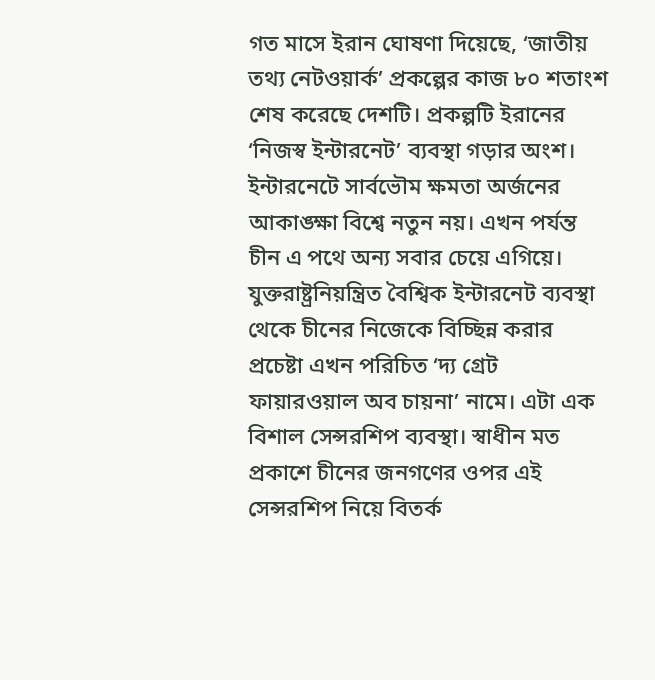গত মাসে ইরান ঘোষণা দিয়েছে, ‘জাতীয় তথ্য নেটওয়ার্ক’ প্রকল্পের কাজ ৮০ শতাংশ শেষ করেছে দেশটি। প্রকল্পটি ইরানের ‘নিজস্ব ইন্টারনেট’ ব্যবস্থা গড়ার অংশ।
ইন্টারনেটে সার্বভৌম ক্ষমতা অর্জনের আকাঙ্ক্ষা বিশ্বে নতুন নয়। এখন পর্যন্ত চীন এ পথে অন্য সবার চেয়ে এগিয়ে। যুক্তরাষ্ট্রনিয়ন্ত্রিত বৈশ্বিক ইন্টারনেট ব্যবস্থা থেকে চীনের নিজেকে বিচ্ছিন্ন করার প্রচেষ্টা এখন পরিচিত ‘দ্য গ্রেট ফায়ারওয়াল অব চায়না’ নামে। এটা এক বিশাল সেন্সরশিপ ব্যবস্থা। স্বাধীন মত প্রকাশে চীনের জনগণের ওপর এই সেন্সরশিপ নিয়ে বিতর্ক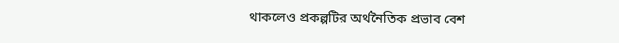থাকলেও প্রকল্পটির অর্থনৈতিক প্রভাব বেশ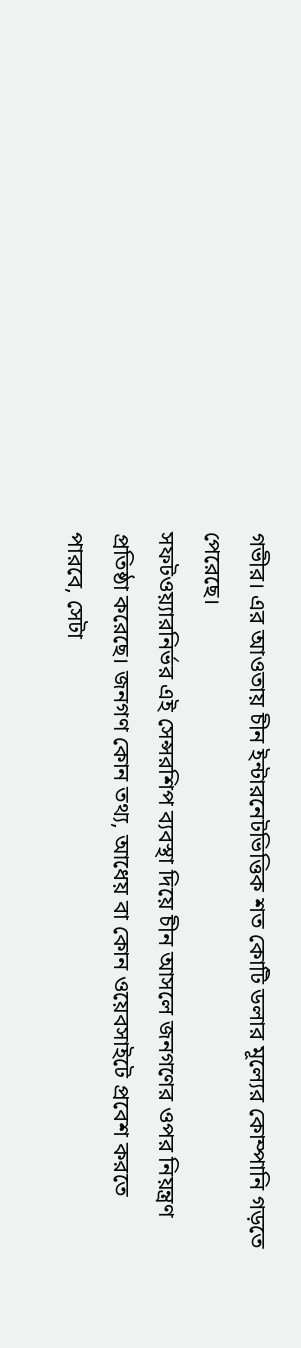গভীর। এর আওতায় চীন ইন্টারনেটভিত্তিক শত কোটি ডলার মূল্যের কোম্পানি গড়তে পেরেছে।
সফটওয়্যারনির্ভর এই সেন্সরশিপ ব্যবস্থা দিয়ে চীন আসলে জনগণের ওপর নিয়ন্ত্রণ প্রতিষ্ঠা করেছে। জনগণ কোন তথ্য, আধেয় বা কোন ওয়েবসাইটে প্রবেশ করতে পারবে, সেটা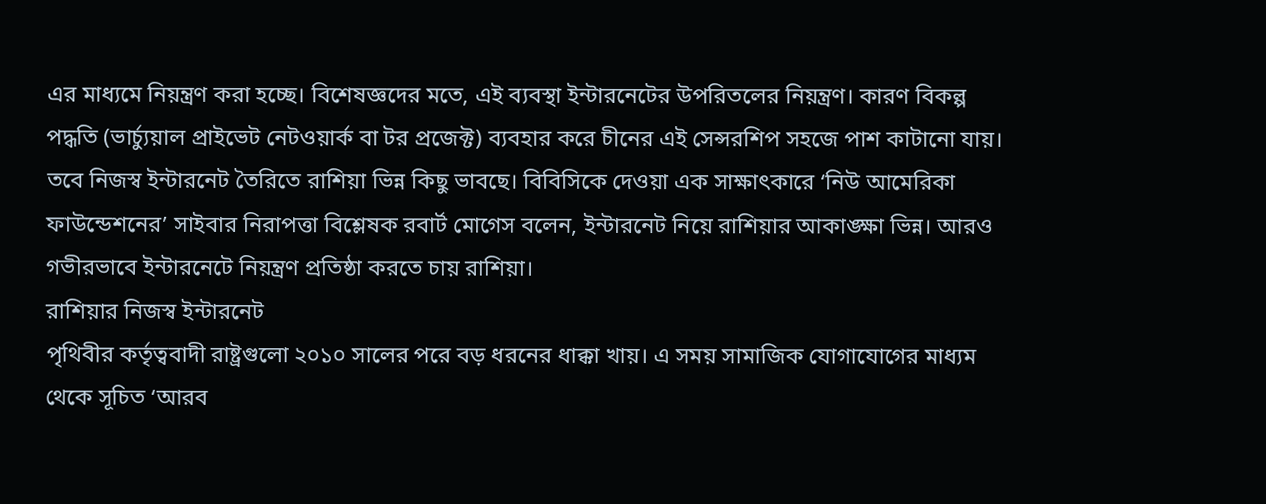এর মাধ্যমে নিয়ন্ত্রণ করা হচ্ছে। বিশেষজ্ঞদের মতে, এই ব্যবস্থা ইন্টারনেটের উপরিতলের নিয়ন্ত্রণ। কারণ বিকল্প পদ্ধতি (ভার্চ্যুয়াল প্রাইভেট নেটওয়ার্ক বা টর প্রজেক্ট) ব্যবহার করে চীনের এই সেন্সরশিপ সহজে পাশ কাটানো যায়।
তবে নিজস্ব ইন্টারনেট তৈরিতে রাশিয়া ভিন্ন কিছু ভাবছে। বিবিসিকে দেওয়া এক সাক্ষাৎকারে ‘নিউ আমেরিকা ফাউন্ডেশনের’ সাইবার নিরাপত্তা বিশ্লেষক রবার্ট মোগেস বলেন, ইন্টারনেট নিয়ে রাশিয়ার আকাঙ্ক্ষা ভিন্ন। আরও গভীরভাবে ইন্টারনেটে নিয়ন্ত্রণ প্রতিষ্ঠা করতে চায় রাশিয়া।
রাশিয়ার নিজস্ব ইন্টারনেট
পৃথিবীর কর্তৃত্ববাদী রাষ্ট্রগুলো ২০১০ সালের পরে বড় ধরনের ধাক্কা খায়। এ সময় সামাজিক যোগাযোগের মাধ্যম থেকে সূচিত ‘আরব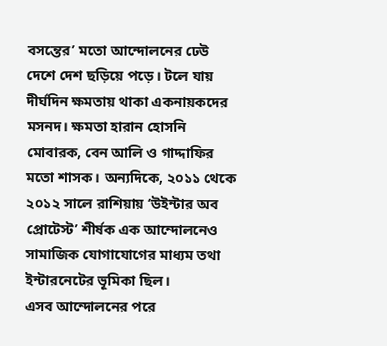বসন্তের’ মতো আন্দোলনের ঢেউ দেশে দেশ ছড়িয়ে পড়ে। টলে যায় দীর্ঘদিন ক্ষমতায় থাকা একনায়কদের মসনদ। ক্ষমতা হারান হোসনি মোবারক, বেন আলি ও গাদ্দাফির মতো শাসক। অন্যদিকে, ২০১১ থেকে ২০১২ সালে রাশিয়ায় ‘উইন্টার অব প্রোটেস্ট’ শীর্ষক এক আন্দোলনেও সামাজিক যোগাযোগের মাধ্যম তথা ইন্টারনেটের ভূমিকা ছিল।
এসব আন্দোলনের পরে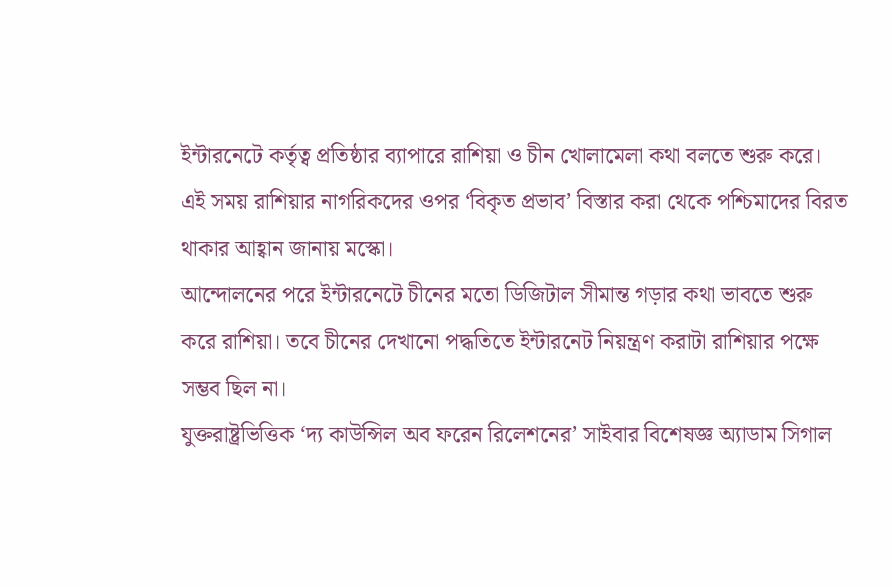ইন্টারনেটে কর্তৃত্ব প্রতিষ্ঠার ব্যাপারে রাশিয়া ও চীন খোলামেলা কথা বলতে শুরু করে। এই সময় রাশিয়ার নাগরিকদের ওপর ‘বিকৃত প্রভাব’ বিস্তার করা থেকে পশ্চিমাদের বিরত থাকার আহ্বান জানায় মস্কো।
আন্দোলনের পরে ইন্টারনেটে চীনের মতো ডিজিটাল সীমান্ত গড়ার কথা ভাবতে শুরু করে রাশিয়া। তবে চীনের দেখানো পদ্ধতিতে ইন্টারনেট নিয়ন্ত্রণ করাটা রাশিয়ার পক্ষে সম্ভব ছিল না।
যুক্তরাষ্ট্রভিত্তিক ‘দ্য কাউন্সিল অব ফরেন রিলেশনের’ সাইবার বিশেষজ্ঞ অ্যাডাম সিগাল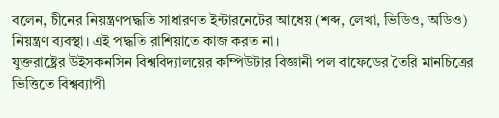বলেন, চীনের নিয়ন্ত্রণপদ্ধতি সাধারণত ইন্টারনেটের আধেয় (শব্দ, লেখা, ভিডিও, অডিও) নিয়ন্ত্রণ ব্যবস্থা। এই পদ্ধতি রাশিয়াতে কাজ করত না।
যুক্তরাষ্ট্রের উইসকনসিন বিশ্ববিদ্যালয়ের কম্পিউটার বিজ্ঞানী পল বাফেডের তৈরি মানচিত্রের ভিত্তিতে বিশ্বব্যাপী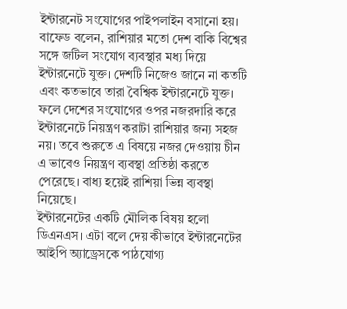ইন্টারনেট সংযোগের পাইপলাইন বসানো হয়। বাফেড বলেন, রাশিয়ার মতো দেশ বাকি বিশ্বের সঙ্গে জটিল সংযোগ ব্যবস্থার মধ্য দিয়ে ইন্টারনেটে যুক্ত। দেশটি নিজেও জানে না কতটি এবং কতভাবে তারা বৈশ্বিক ইন্টারনেটে যুক্ত। ফলে দেশের সংযোগের ওপর নজরদারি করে ইন্টারনেটে নিয়ন্ত্রণ করাটা রাশিয়ার জন্য সহজ নয়। তবে শুরুতে এ বিষয়ে নজর দেওয়ায় চীন এ ভাবেও নিয়ন্ত্রণ ব্যবস্থা প্রতিষ্ঠা করতে পেরেছে। বাধ্য হয়েই রাশিয়া ভিন্ন ব্যবস্থা নিয়েছে।
ইন্টারনেটের একটি মৌলিক বিষয় হলো ডিএনএস। এটা বলে দেয় কীভাবে ইন্টারনেটের আইপি অ্যাড্রেসকে পাঠযোগ্য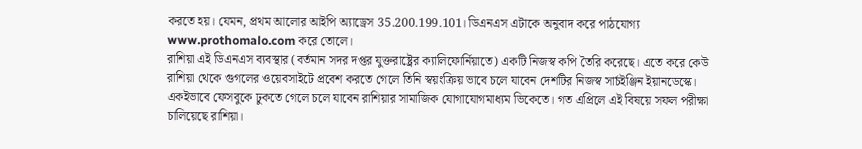করতে হয়। যেমন, প্রথম আলোর আইপি অ্যাড্রেস 35.200.199.101। ডিএনএস এটাকে অনুবাদ করে পাঠযোগ্য www.prothomalo.com করে তোলে।
রাশিয়া এই ডিএনএস ব্যবস্থার (বর্তমান সদর দপ্তর যুক্তরাষ্ট্রের ক্যালিফোর্নিয়াতে) একটি নিজস্ব কপি তৈরি করেছে। এতে করে কেউ রাশিয়া থেকে গুগলের ওয়েবসাইটে প্রবেশ করতে গেলে তিনি স্বয়ংক্রিয় ভাবে চলে যাবেন দেশটির নিজস্ব সার্চইঞ্জিন ইয়ানডেস্কে। একইভাবে ফেসবুকে ঢুকতে গেলে চলে যাবেন রাশিয়ার সামাজিক যোগাযোগমাধ্যম ভিকেতে। গত এপ্রিলে এই বিষয়ে সফল পরীক্ষা চালিয়েছে রাশিয়া।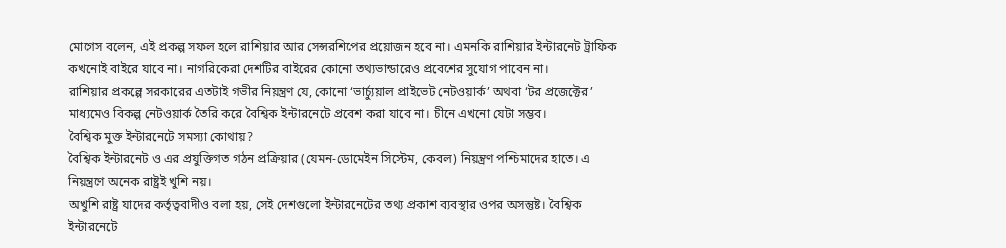মোগেস বলেন, এই প্রকল্প সফল হলে রাশিয়ার আর সেন্সরশিপের প্রয়োজন হবে না। এমনকি রাশিয়ার ইন্টারনেট ট্রাফিক কখনোই বাইরে যাবে না। নাগরিকেরা দেশটির বাইরের কোনো তথ্যভান্ডারেও প্রবেশের সুযোগ পাবেন না।
রাশিয়ার প্রকল্পে সরকারের এতটাই গভীর নিয়ন্ত্রণ যে, কোনো ‘ভার্চ্যুয়াল প্রাইভেট নেটওয়ার্ক’ অথবা ‘টর প্রজেক্টের’ মাধ্যমেও বিকল্প নেটওয়ার্ক তৈরি করে বৈশ্বিক ইন্টারনেটে প্রবেশ করা যাবে না। চীনে এখনো যেটা সম্ভব।
বৈশ্বিক মুক্ত ইন্টারনেটে সমস্যা কোথায়?
বৈশ্বিক ইন্টারনেট ও এর প্রযুক্তিগত গঠন প্রক্রিয়ার (যেমন-ডোমেইন সিস্টেম, কেবল) নিয়ন্ত্রণ পশ্চিমাদের হাতে। এ নিয়ন্ত্রণে অনেক রাষ্ট্রই খুশি নয়।
অখুশি রাষ্ট্র যাদের কর্তৃত্ববাদীও বলা হয়, সেই দেশগুলো ইন্টারনেটের তথ্য প্রকাশ ব্যবস্থার ওপর অসন্তুষ্ট। বৈশ্বিক ইন্টারনেটে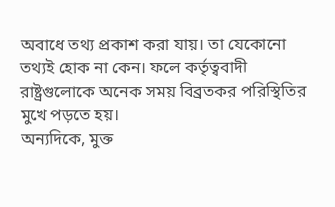অবাধে তথ্য প্রকাশ করা যায়। তা যেকোনো তথ্যই হোক না কেন। ফলে কর্তৃত্ববাদী রাষ্ট্রগুলোকে অনেক সময় বিব্রতকর পরিস্থিতির মুখে পড়তে হয়।
অন্যদিকে, মুক্ত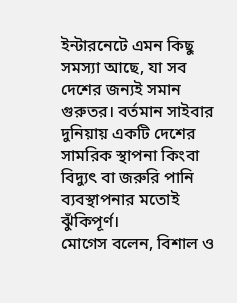ইন্টারনেটে এমন কিছু সমস্যা আছে, যা সব দেশের জন্যই সমান গুরুতর। বর্তমান সাইবার দুনিয়ায় একটি দেশের সামরিক স্থাপনা কিংবা বিদ্যুৎ বা জরুরি পানি ব্যবস্থাপনার মতোই ঝুঁকিপূর্ণ।
মোগেস বলেন, বিশাল ও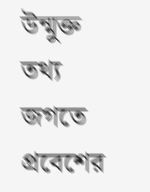উন্মুক্ত তথ্য জগতে প্রবেশের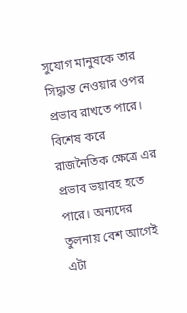সুযোগ মানুষকে তার সিদ্ধান্ত নেওয়ার ওপর প্রভাব রাখতে পারে। বিশেষ করে রাজনৈতিক ক্ষেত্রে এর প্রভাব ভয়াবহ হতে পারে। অন্যদের তুলনায় বেশ আগেই এটা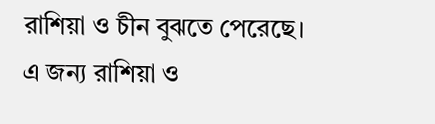রাশিয়া ও চীন বুঝতে পেরেছে।
এ জন্য রাশিয়া ও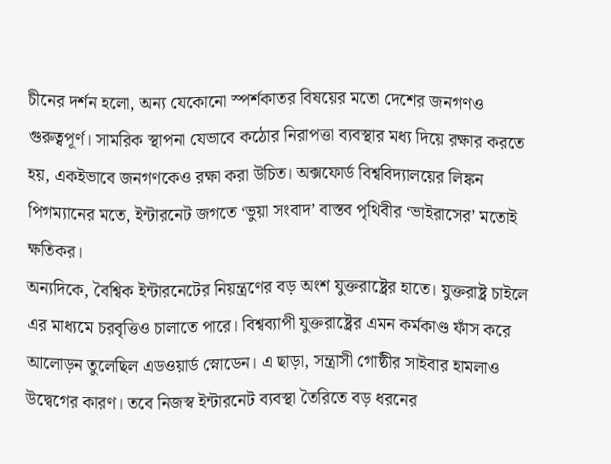চীনের দর্শন হলো, অন্য যেকোনো স্পর্শকাতর বিষয়ের মতো দেশের জনগণও গুরুত্বপূর্ণ। সামরিক স্থাপনা যেভাবে কঠোর নিরাপত্তা ব্যবস্থার মধ্য দিয়ে রক্ষার করতে হয়, একইভাবে জনগণকেও রক্ষা করা উচিত। অক্সফোর্ড বিশ্ববিদ্যালয়ের লিঙ্কন পিগম্যানের মতে, ইন্টারনেট জগতে ‘ভুয়া সংবাদ’ বাস্তব পৃথিবীর ‘ভাইরাসের’ মতোই ক্ষতিকর।
অন্যদিকে, বৈশ্বিক ইন্টারনেটের নিয়ন্ত্রণের বড় অংশ যুক্তরাষ্ট্রের হাতে। যুক্তরাষ্ট্র চাইলে এর মাধ্যমে চরবৃত্তিও চালাতে পারে। বিশ্বব্যাপী যুক্তরাষ্ট্রের এমন কর্মকাণ্ড ফাঁস করে আলোড়ন তুলেছিল এডওয়ার্ড স্নোডেন। এ ছাড়া, সন্ত্রাসী গোষ্ঠীর সাইবার হামলাও উদ্বেগের কারণ। তবে নিজস্ব ইন্টারনেট ব্যবস্থা তৈরিতে বড় ধরনের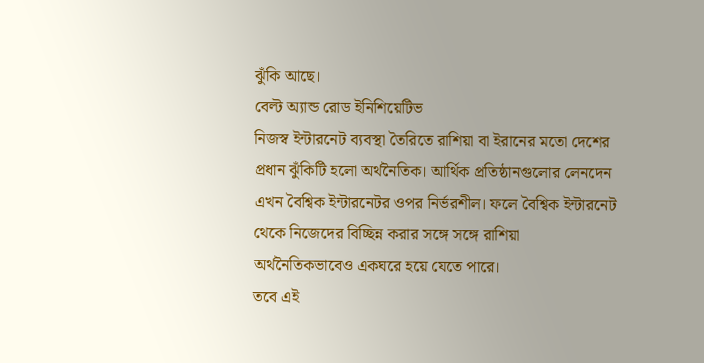ঝুঁকি আছে।
বেল্ট অ্যান্ড রোড ইনিশিয়েটিভ
নিজস্ব ইন্টারনেট ব্যবস্থা তৈরিতে রাশিয়া বা ইরানের মতো দেশের প্রধান ঝুঁকিটি হলো অর্থনৈতিক। আর্থিক প্রতিষ্ঠানগুলোর লেনদেন এখন বৈশ্বিক ইন্টারনেটর ওপর নির্ভরশীল। ফলে বৈশ্বিক ইন্টারনেট থেকে নিজেদের বিচ্ছিন্ন করার সঙ্গে সঙ্গে রাশিয়া অর্থনৈতিকভাবেও একঘরে হয়ে যেতে পারে।
তবে এই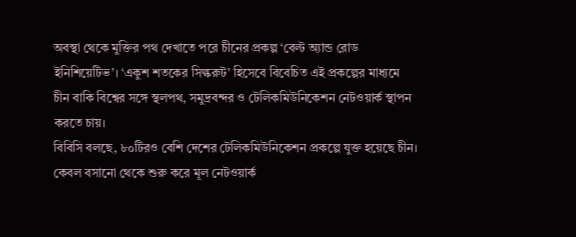অবস্থা থেকে মুক্তির পথ দেখাতে পরে চীনের প্রকল্প ‘বেল্ট অ্যান্ড রোড ইনিশিয়েটিভ’। ‘একুশ শতকের সিল্করুট’ হিসেবে বিবেচিত এই প্রকল্পের মাধ্যমে চীন বাকি বিশ্বের সঙ্গে স্থলপথ, সমুদ্রবন্দর ও টেলিকমিউনিকেশন নেটওয়ার্ক স্থাপন করতে চায়।
বিবিসি বলছে, ৮০টিরও বেশি দেশের টেলিকমিউনিকেশন প্রকল্পে যুক্ত হয়েছে চীন। কেবল বসানো থেকে শুরু করে মূল নেটওয়ার্ক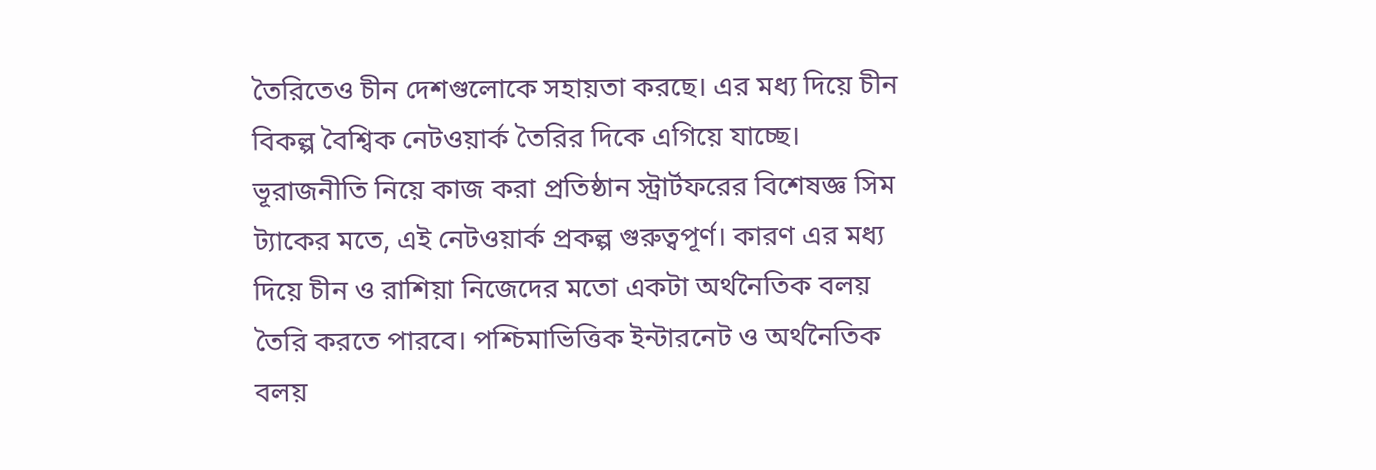তৈরিতেও চীন দেশগুলোকে সহায়তা করছে। এর মধ্য দিয়ে চীন বিকল্প বৈশ্বিক নেটওয়ার্ক তৈরির দিকে এগিয়ে যাচ্ছে।
ভূরাজনীতি নিয়ে কাজ করা প্রতিষ্ঠান স্ট্রার্টফরের বিশেষজ্ঞ সিম ট্যাকের মতে, এই নেটওয়ার্ক প্রকল্প গুরুত্বপূর্ণ। কারণ এর মধ্য দিয়ে চীন ও রাশিয়া নিজেদের মতো একটা অর্থনৈতিক বলয় তৈরি করতে পারবে। পশ্চিমাভিত্তিক ইন্টারনেট ও অর্থনৈতিক বলয়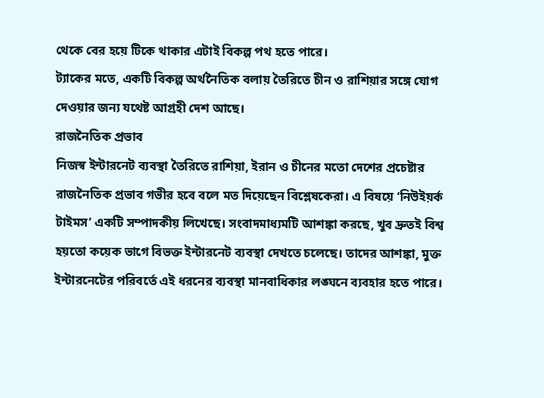থেকে বের হয়ে টিকে থাকার এটাই বিকল্প পথ হতে পারে।
ট্যাকের মতে, একটি বিকল্প অর্থনৈতিক বলায় তৈরিতে চীন ও রাশিয়ার সঙ্গে যোগ দেওয়ার জন্য যথেষ্ট আগ্রহী দেশ আছে।
রাজনৈতিক প্রভাব
নিজস্ব ইন্টারনেট ব্যবস্থা তৈরিতে রাশিয়া, ইরান ও চীনের মতো দেশের প্রচেষ্টার রাজনৈতিক প্রভাব গভীর হবে বলে মত দিয়েছেন বিশ্লেষকেরা। এ বিষয়ে ‘নিউইয়র্ক টাইমস’ একটি সম্পাদকীয় লিখেছে। সংবাদমাধ্যমটি আশঙ্কা করছে, খুব দ্রুতই বিশ্ব হয়তো কয়েক ভাগে বিভক্ত ইন্টারনেট ব্যবস্থা দেখতে চলেছে। তাদের আশঙ্কা, মুক্ত ইন্টারনেটের পরিবর্তে এই ধরনের ব্যবস্থা মানবাধিকার লঙ্ঘনে ব্যবহার হতে পারে।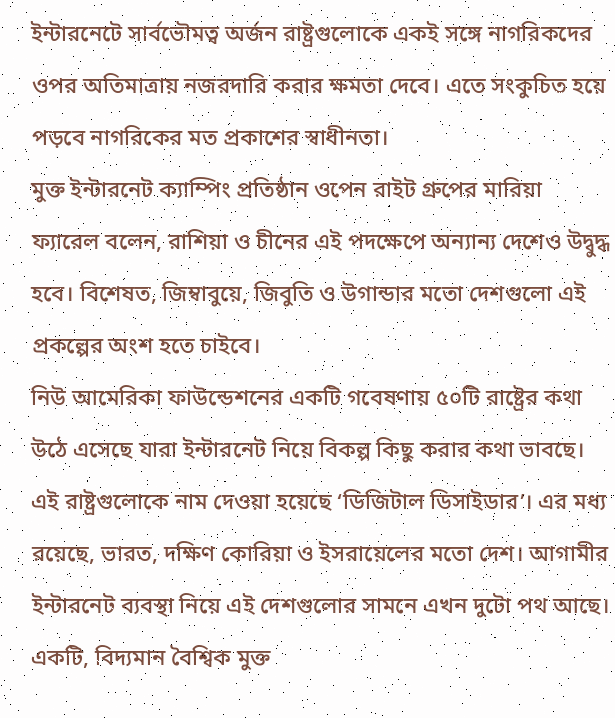ইন্টারনেটে সার্বভৌমত্ব অর্জন রাষ্ট্রগুলোকে একই সঙ্গে নাগরিকদের ওপর অতিমাত্রায় নজরদারি করার ক্ষমতা দেবে। এতে সংকুচিত হয়ে পড়বে নাগরিকের মত প্রকাশের স্বাধীনতা।
মুক্ত ইন্টারনেট ক্যাম্পিং প্রতিষ্ঠান ওপেন রাইট গ্রুপের মারিয়া ফ্যারেল বলেন, রাশিয়া ও চীনের এই পদক্ষেপে অন্যান্য দেশেও উদ্বুদ্ধ হবে। বিশেষত, জিম্বাবুয়ে, জিবুতি ও উগান্ডার মতো দেশগুলো এই প্রকল্পের অংশ হতে চাইবে।
নিউ আমেরিকা ফাউন্ডেশনের একটি গবেষণায় ৫০টি রাষ্ট্রের কথা উঠে এসেছে যারা ইন্টারনেট নিয়ে বিকল্প কিছু করার কথা ভাবছে। এই রাষ্ট্রগুলোকে নাম দেওয়া হয়েছে ‘ডিজিটাল ডিসাইডার’। এর মধ্য রয়েছে, ভারত, দক্ষিণ কোরিয়া ও ইসরায়েলের মতো দেশ। আগামীর ইন্টারনেট ব্যবস্থা নিয়ে এই দেশগুলোর সামনে এখন দুটো পথ আছে। একটি, বিদ্যমান বৈশ্বিক মুক্ত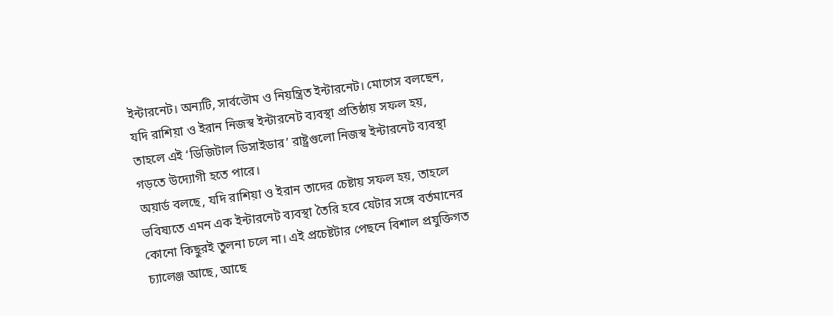ইন্টারনেট। অন্যটি, সার্বভৌম ও নিয়ন্ত্রিত ইন্টারনেট। মোগেস বলছেন, যদি রাশিয়া ও ইরান নিজস্ব ইন্টারনেট ব্যবস্থা প্রতিষ্ঠায় সফল হয়, তাহলে এই ‘ডিজিটাল ডিসাইডার’ রাষ্ট্রগুলো নিজস্ব ইন্টারনেট ব্যবস্থা গড়তে উদ্যোগী হতে পারে।
অয়ার্ড বলছে, যদি রাশিয়া ও ইরান তাদের চেষ্টায় সফল হয়, তাহলে ভবিষ্যতে এমন এক ইন্টারনেট ব্যবস্থা তৈরি হবে যেটার সঙ্গে বর্তমানের কোনো কিছুরই তুলনা চলে না। এই প্রচেষ্টটার পেছনে বিশাল প্রযুক্তিগত চ্যালেঞ্জ আছে, আছে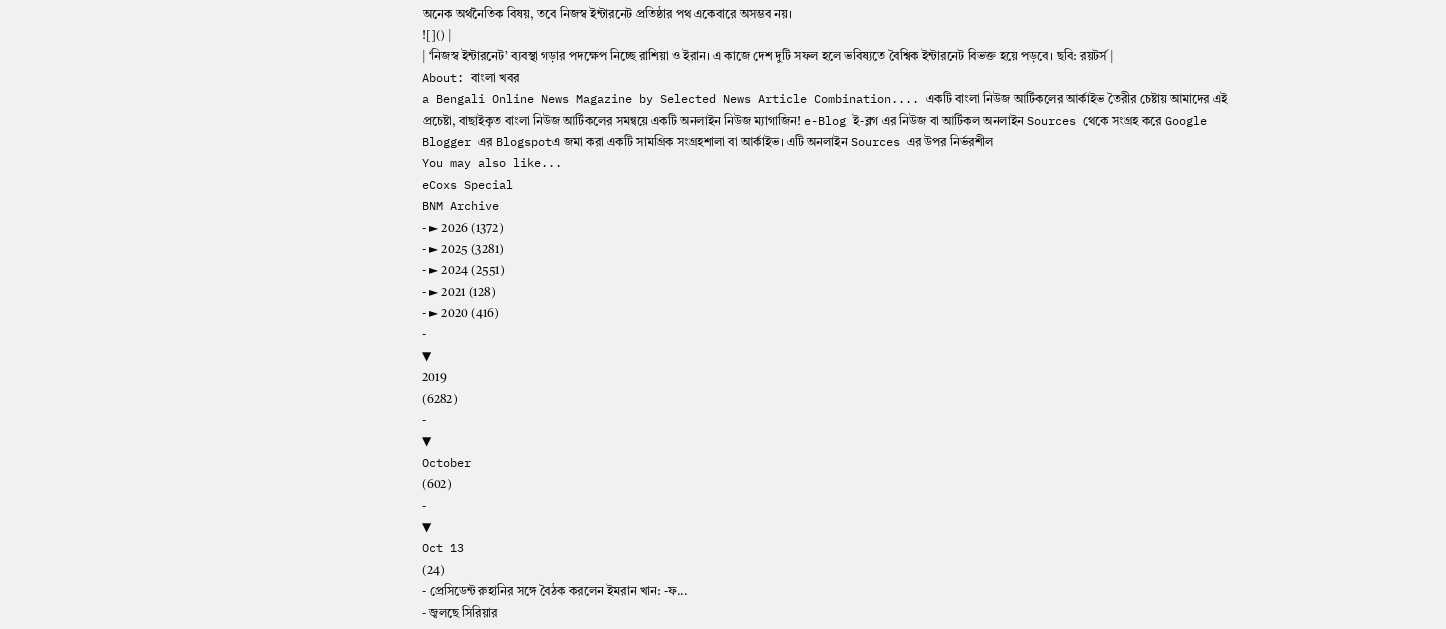অনেক অর্থনৈতিক বিষয়, তবে নিজস্ব ইন্টারনেট প্রতিষ্ঠার পথ একেবারে অসম্ভব নয়।
![]() |
| ‘নিজস্ব ইন্টারনেট’ ব্যবস্থা গড়ার পদক্ষেপ নিচ্ছে রাশিয়া ও ইরান। এ কাজে দেশ দুটি সফল হলে ভবিষ্যতে বৈশ্বিক ইন্টারনেট বিভক্ত হয়ে পড়বে। ছবি: রয়টর্স |
About: বাংলা খবর
a Bengali Online News Magazine by Selected News Article Combination.... একটি বাংলা নিউজ আর্টিকলের আর্কাইভ তৈরীর চেষ্টায় আমাদের এই প্রচেষ্টা, বাছাইকৃত বাংলা নিউজ আর্টিকলের সমন্বয়ে একটি অনলাইন নিউজ ম্যাগাজিন! e-Blog ই-ব্লগ এর নিউজ বা আর্টিকল অনলাইন Sources থেকে সংগ্রহ করে Google Blogger এর Blogspotএ জমা করা একটি সামগ্রিক সংগ্রহশালা বা আর্কাইভ। এটি অনলাইন Sources এর উপর নির্ভরশীল
You may also like...
eCoxs Special
BNM Archive
- ► 2026 (1372)
- ► 2025 (3281)
- ► 2024 (2551)
- ► 2021 (128)
- ► 2020 (416)
-
▼
2019
(6282)
-
▼
October
(602)
-
▼
Oct 13
(24)
- প্রেসিডেন্ট রুহানির সঙ্গে বৈঠক করলেন ইমরান খান: -ফ...
- জ্বলছে সিরিয়ার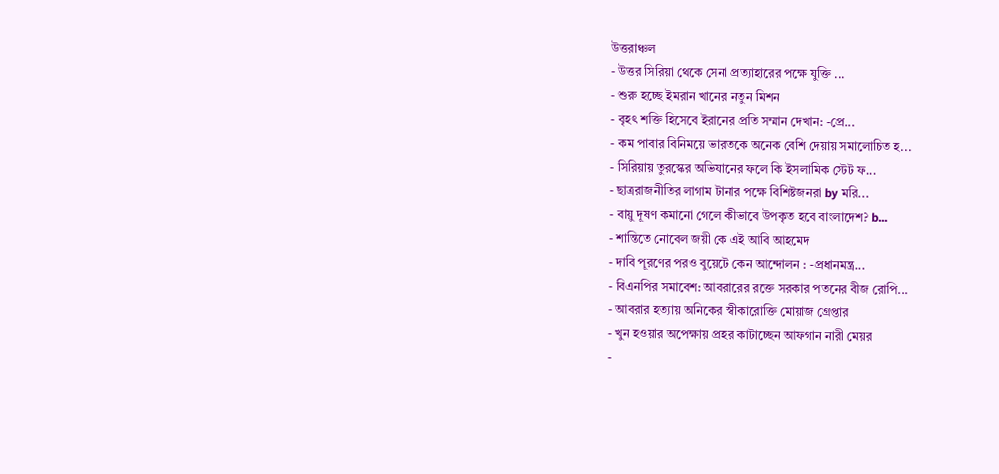উত্তরাঞ্চল
- উত্তর সিরিয়া থেকে সেনা প্রত্যাহারের পক্ষে যুক্তি ...
- শুরু হচ্ছে ইমরান খানের নতুন মিশন
- বৃহৎ শক্তি হিসেবে ইরানের প্রতি সম্মান দেখান: -প্রে...
- কম পাবার বিনিময়ে ভারতকে অনেক বেশি দেয়ায় সমালোচিত হ...
- সিরিয়ায় তুরস্কের অভিযানের ফলে কি ইসলামিক স্টেট ফ...
- ছাত্ররাজনীতির লাগাম টানার পক্ষে বিশিষ্টজনরা by মরি...
- বায়ু দূষণ কমানো গেলে কীভাবে উপকৃত হবে বাংলাদেশ? b...
- শান্তিতে নোবেল জয়ী কে এই আবি আহমেদ
- দাবি পূরণের পরও বুয়েটে কেন আন্দোলন : -প্রধানমন্ত্র...
- বিএনপির সমাবেশ: আবরারের রক্তে সরকার পতনের বীজ রোপি...
- আবরার হত্যায় অনিকের স্বীকারোক্তি মোয়াজ গ্রেপ্তার
- খুন হওয়ার অপেক্ষায় প্রহর কাটাচ্ছেন আফগান নারী মেয়র
-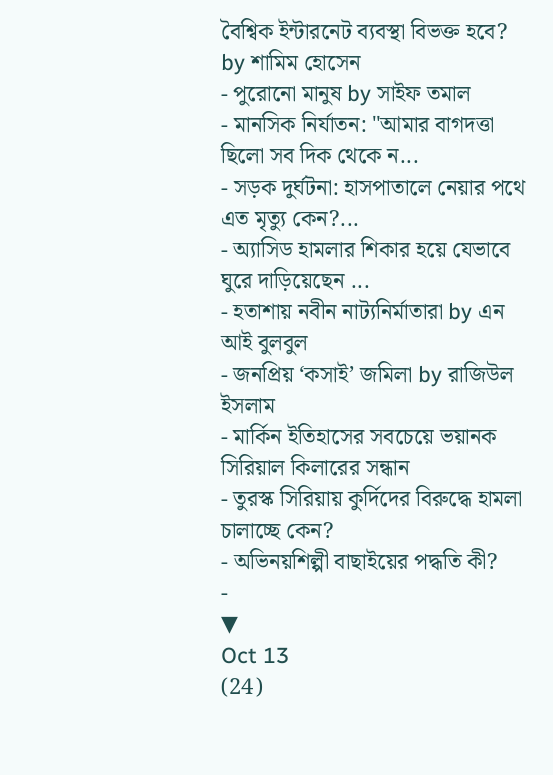বৈশ্বিক ইন্টারনেট ব্যবস্থা বিভক্ত হবে? by শামিম হোসেন
- পুরোনো মানুষ by সাইফ তমাল
- মানসিক নির্যাতন: "আমার বাগদত্তা ছিলো সব দিক থেকে ন...
- সড়ক দুর্ঘটনা: হাসপাতালে নেয়ার পথে এত মৃত্যু কেন?...
- অ্যাসিড হামলার শিকার হয়ে যেভাবে ঘুরে দাড়িয়েছেন ...
- হতাশায় নবীন নাট্যনির্মাতারা by এন আই বুলবুল
- জনপ্রিয় ‘কসাই’ জমিলা by রাজিউল ইসলাম
- মার্কিন ইতিহাসের সবচেয়ে ভয়ানক সিরিয়াল কিলারের সন্ধান
- তুরস্ক সিরিয়ায় কুর্দিদের বিরুদ্ধে হামলা চালাচ্ছে কেন?
- অভিনয়শিল্পী বাছাইয়ের পদ্ধতি কী?
-
▼
Oct 13
(24)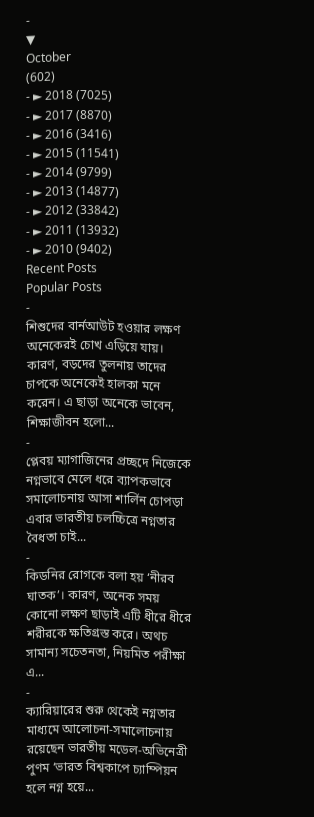-
▼
October
(602)
- ► 2018 (7025)
- ► 2017 (8870)
- ► 2016 (3416)
- ► 2015 (11541)
- ► 2014 (9799)
- ► 2013 (14877)
- ► 2012 (33842)
- ► 2011 (13932)
- ► 2010 (9402)
Recent Posts
Popular Posts
-
শিশুদের বার্নআউট হওয়ার লক্ষণ অনেকেরই চোখ এড়িয়ে যায়। কারণ, বড়দের তুলনায় তাদের চাপকে অনেকেই হালকা মনে করেন। এ ছাড়া অনেকে ভাবেন, শিক্ষাজীবন হলো...
-
প্লেবয় ম্যাগাজিনের প্রচ্ছদে নিজেকে নগ্নভাবে মেলে ধরে ব্যাপকভাবে সমালোচনায় আসা শার্লিন চোপড়া এবার ভারতীয় চলচ্চিত্রে নগ্নতার বৈধতা চাই...
-
কিডনির রোগকে বলা হয় ‘নীরব ঘাতক’। কারণ, অনেক সময় কোনো লক্ষণ ছাড়াই এটি ধীরে ধীরে শরীরকে ক্ষতিগ্রস্ত করে। অথচ সামান্য সচেতনতা, নিয়মিত পরীক্ষা এ...
-
ক্যারিয়ারের শুরু থেকেই নগ্নতার মাধ্যমে আলোচনা-সমালোচনায় রয়েছেন ভারতীয় মডেল-অভিনেত্রী পুণম ‘ভারত বিশ্বকাপে চ্যাম্পিয়ন হলে নগ্ন হয়ে...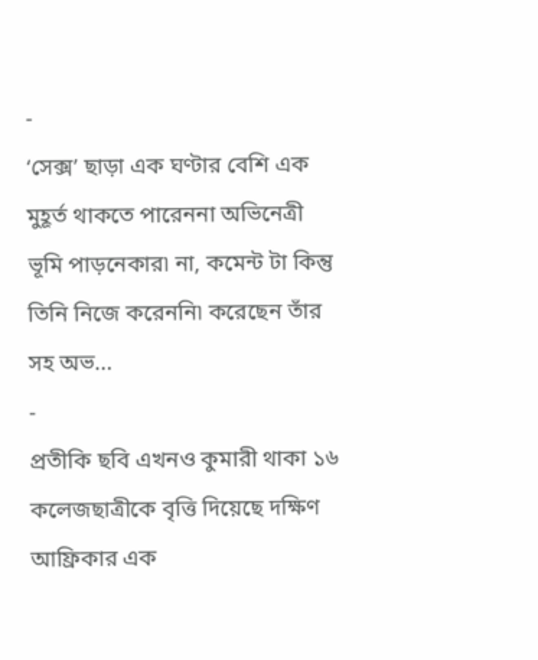-
‘সেক্স’ ছাড়া এক ঘণ্টার বেশি এক মুহূর্ত থাকতে পারেননা অভিনেত্রী ভূমি পাড়নেকার৷ না, কমেন্ট টা কিন্তু তিনি নিজে করেননি৷ করেছেন তাঁর সহ অভ...
-
প্রতীকি ছবি এখনও কুমারী থাকা ১৬ কলেজছাত্রীকে বৃত্তি দিয়েছে দক্ষিণ আফ্রিকার এক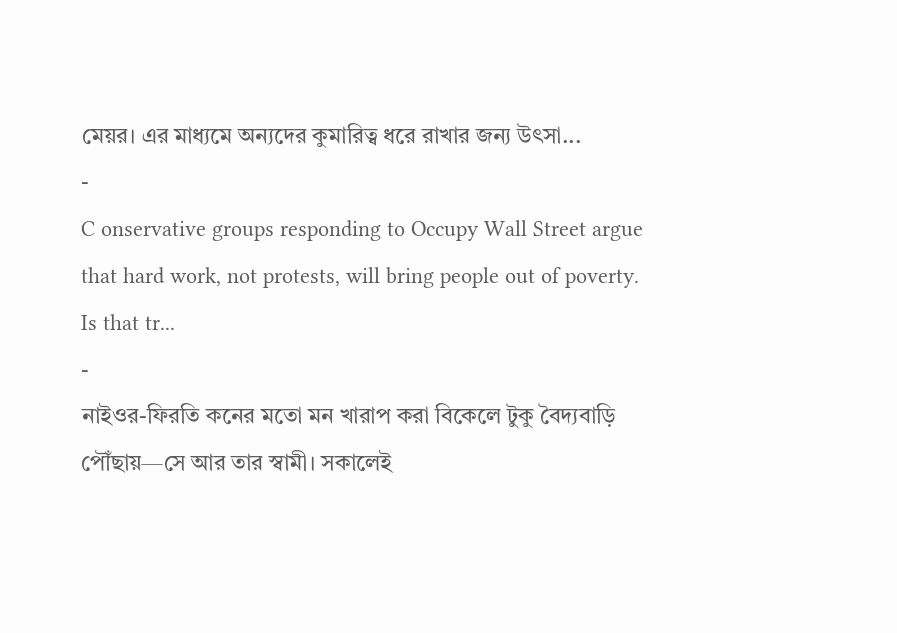মেয়র। এর মাধ্যমে অন্যদের কুমারিত্ব ধরে রাখার জন্য উৎসা...
-
C onservative groups responding to Occupy Wall Street argue that hard work, not protests, will bring people out of poverty. Is that tr...
-
নাইওর-ফিরতি কনের মতো মন খারাপ করা বিকেলে টুকু বৈদ্যবাড়ি পৌঁছায়—সে আর তার স্বামী। সকালেই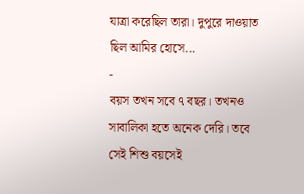যাত্রা করেছিল তারা। দুপুরে দাওয়াত ছিল আমির হোসে...
-
বয়স তখন সবে ৭ বছর। তখনও সাবালিকা হতে অনেক দেরি। তবে সেই শিশু বয়সেই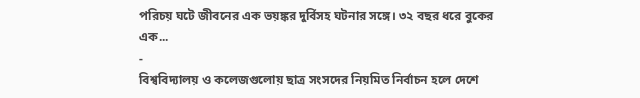পরিচয় ঘটে জীবনের এক ভয়ঙ্কর দুর্বিসহ ঘটনার সঙ্গে। ৩২ বছর ধরে বুকের এক...
-
বিশ্ববিদ্যালয় ও কলেজগুলোয় ছাত্র সংসদের নিয়মিত নির্বাচন হলে দেশে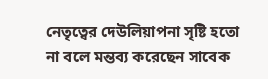নেতৃত্বের দেউলিয়াপনা সৃষ্টি হতো না বলে মন্তব্য করেছেন সাবেক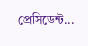প্রেসিডেন্ট...